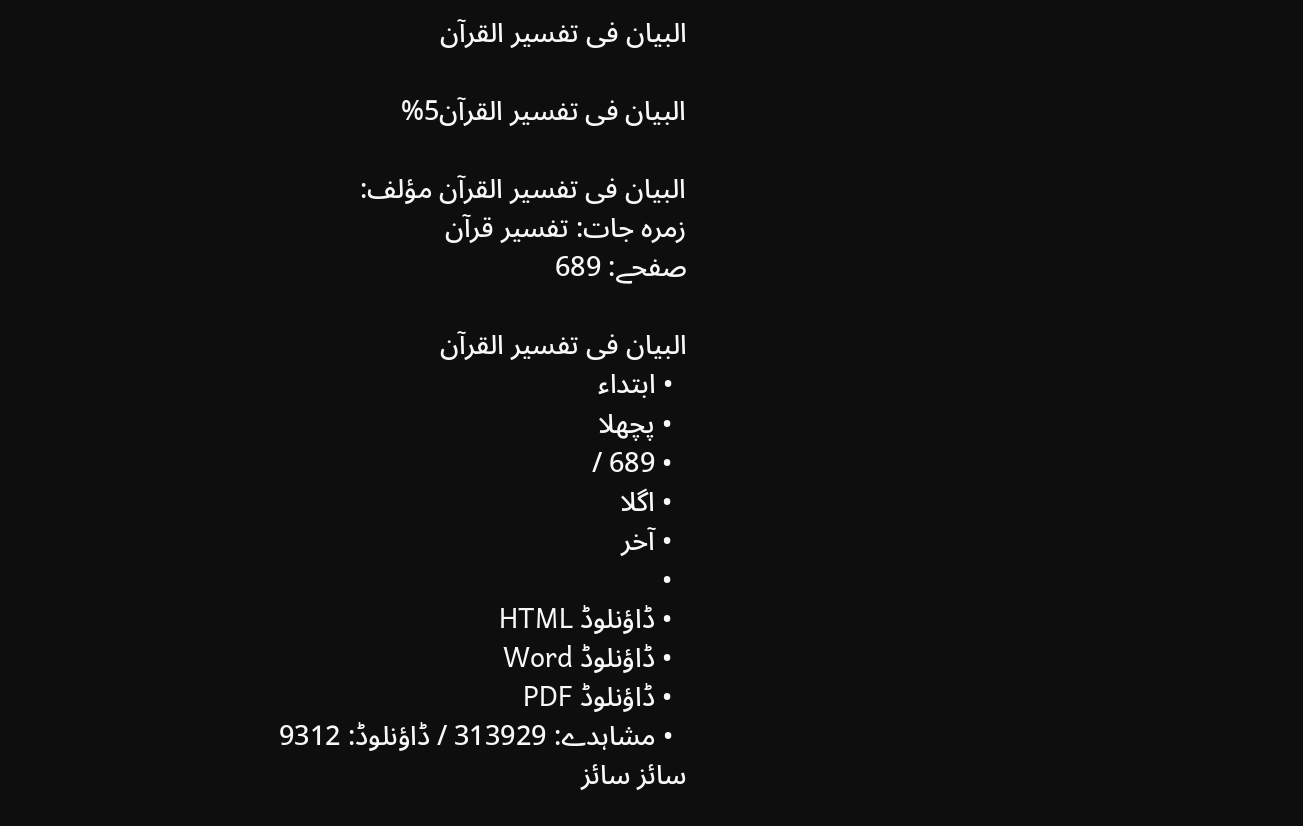البیان فی تفسیر القرآن

البیان فی تفسیر القرآن5%

البیان فی تفسیر القرآن مؤلف:
زمرہ جات: تفسیر قرآن
صفحے: 689

البیان فی تفسیر القرآن
  • ابتداء
  • پچھلا
  • 689 /
  • اگلا
  • آخر
  •
  • ڈاؤنلوڈ HTML
  • ڈاؤنلوڈ Word
  • ڈاؤنلوڈ PDF
  • مشاہدے: 313929 / ڈاؤنلوڈ: 9312
سائز سائز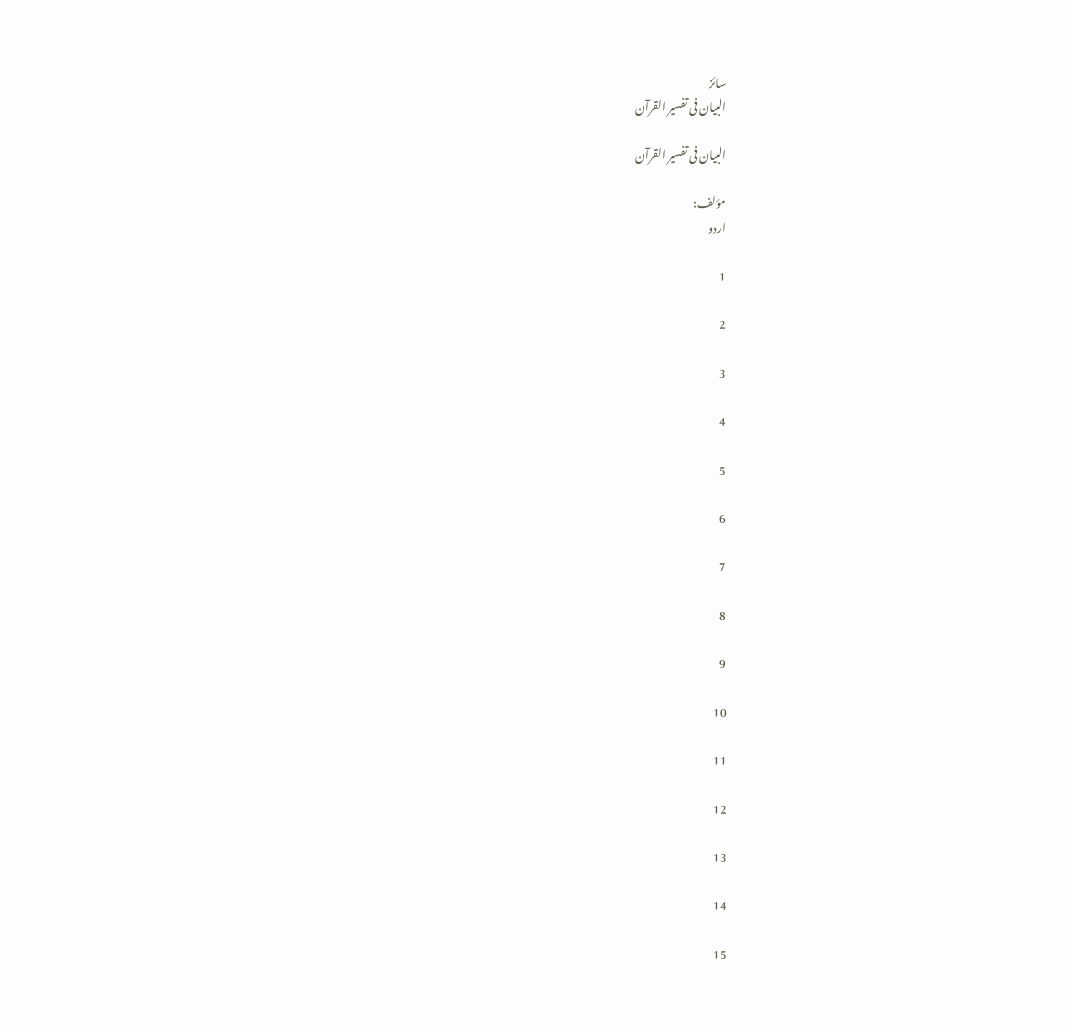سائز
البیان فی تفسیر القرآن

البیان فی تفسیر القرآن

مؤلف:
اردو

1

2

3

4

5

6

7

8

9

10

11

12

13

14

15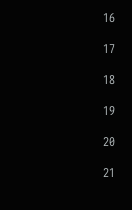16

17

18

19

20

21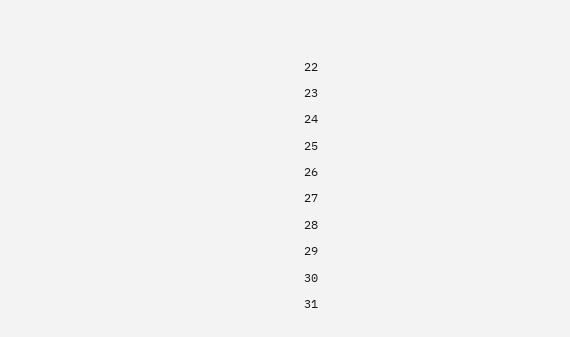22

23

24

25

26

27

28

29

30

31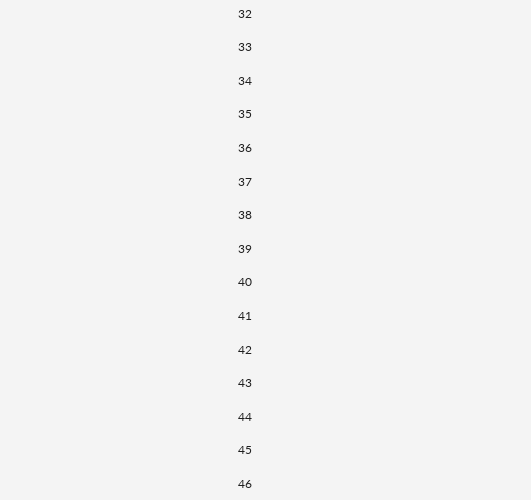32

33

34

35

36

37

38

39

40

41

42

43

44

45

46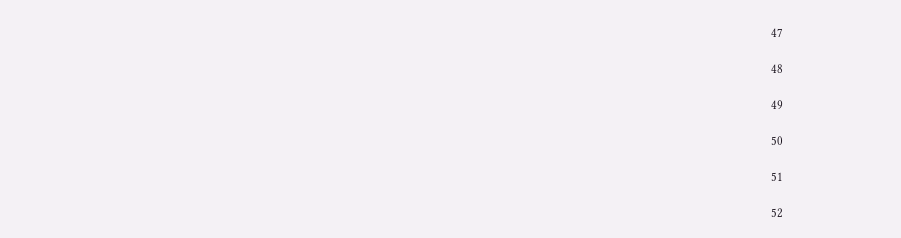47

48

49

50

51

52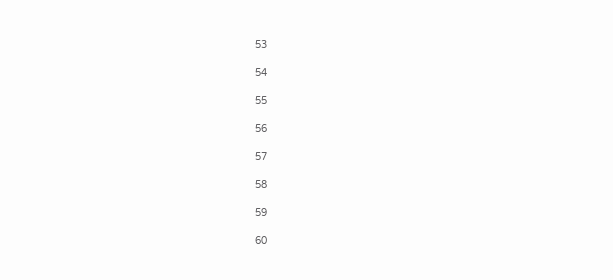53

54

55

56

57

58

59

60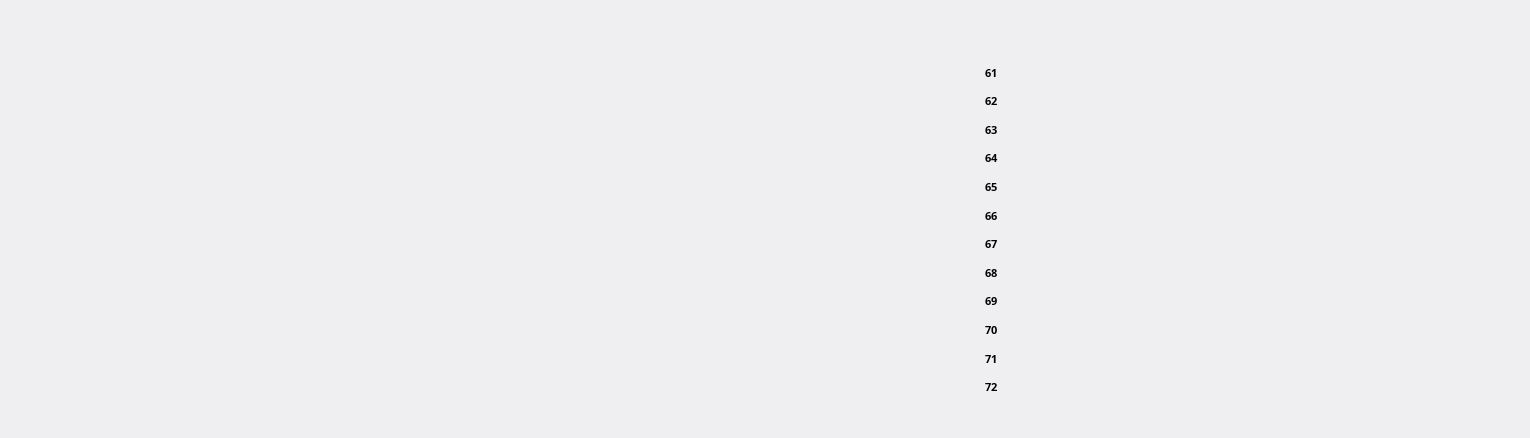61

62

63

64

65

66

67

68

69

70

71

72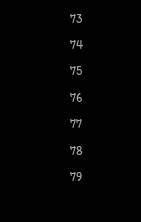73

74

75

76

77

78

79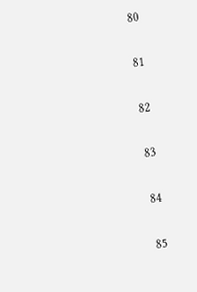80

81

82

83

84

85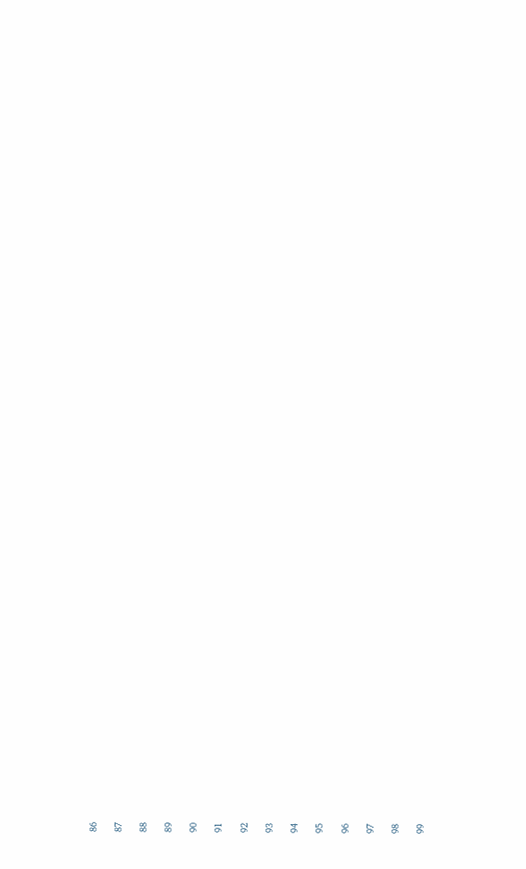86

87

88

89

90

91

92

93

94

95

96

97

98

99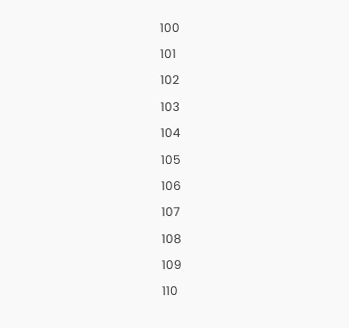100

101

102

103

104

105

106

107

108

109

110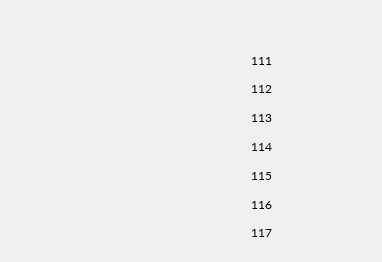111

112

113

114

115

116

117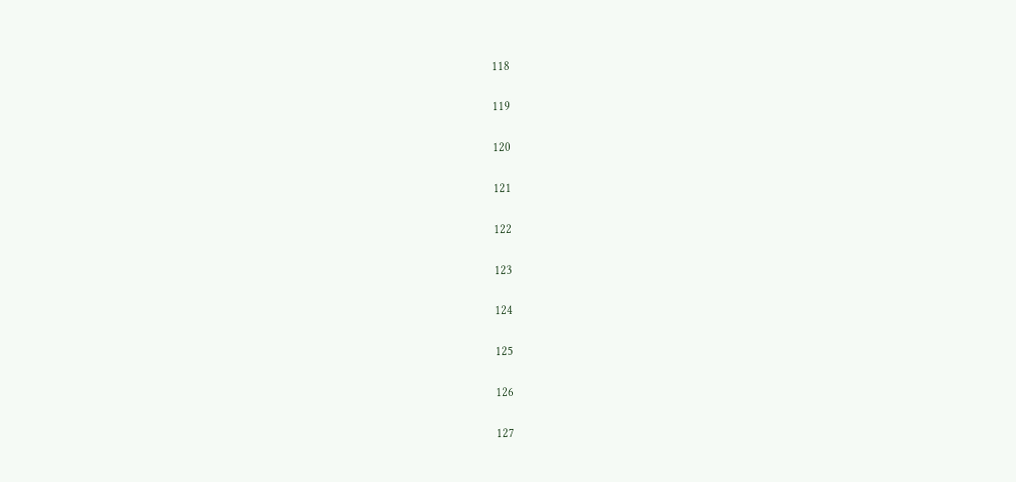118

119

120

121

122

123

124

125

126

127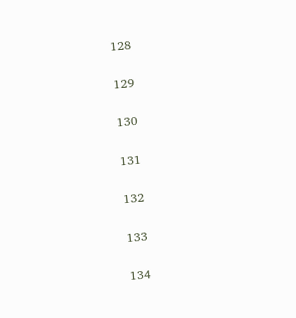128

129

130

131

132

133

134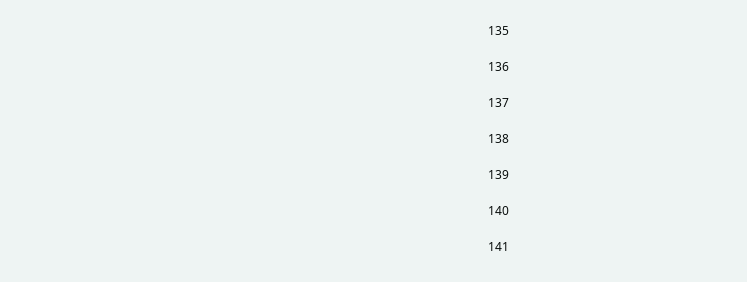135

136

137

138

139

140

141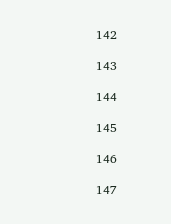142

143

144

145

146

147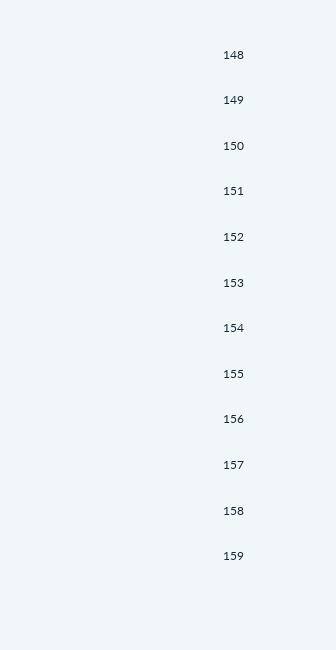148

149

150

151

152

153

154

155

156

157

158

159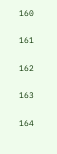160

161

162

163

164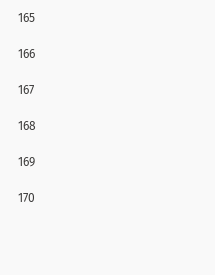165

166

167

168

169

170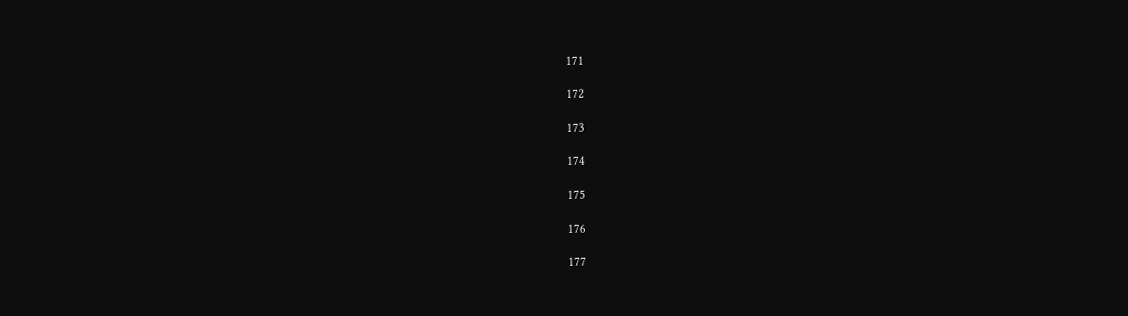171

172

173

174

175

176

177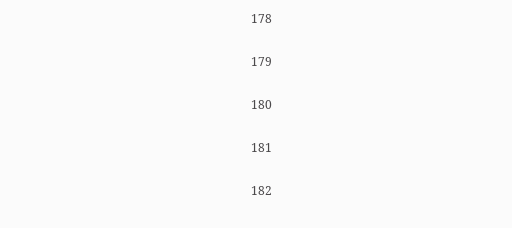178

179

180

181

182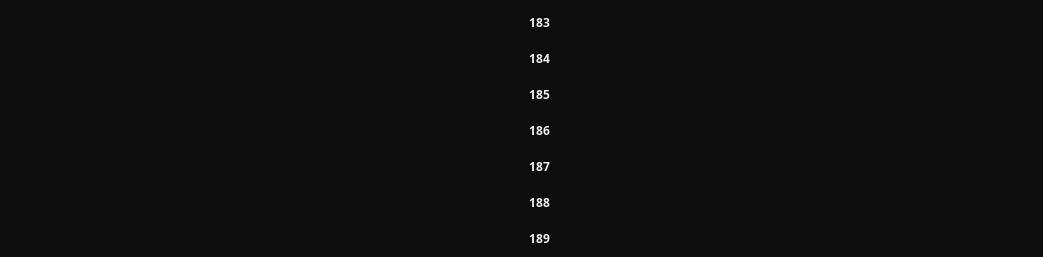183

184

185

186

187

188

189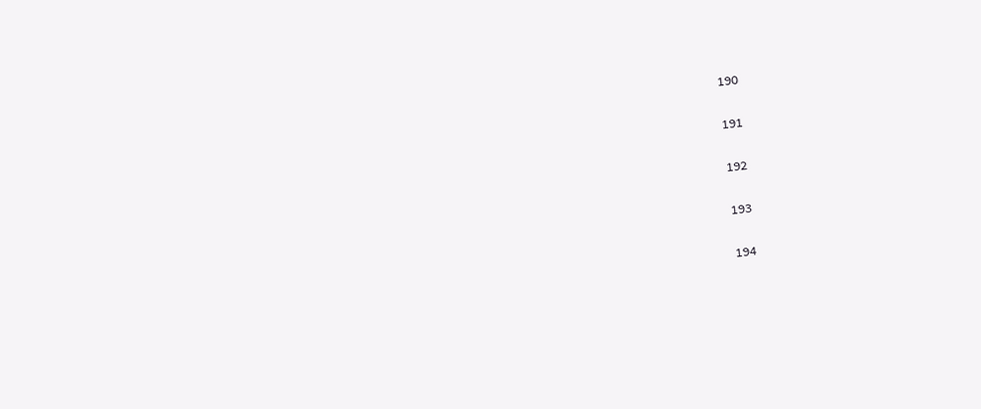190

191

192

193

194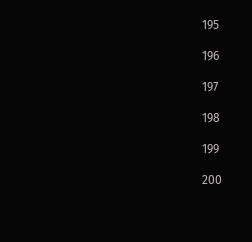195

196

197

198

199

200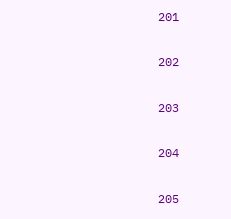201

202

203

204

205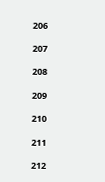206

207

208

209

210

211

212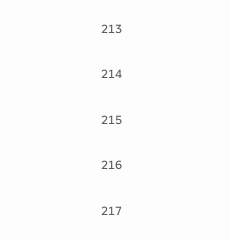213

214

215

216

217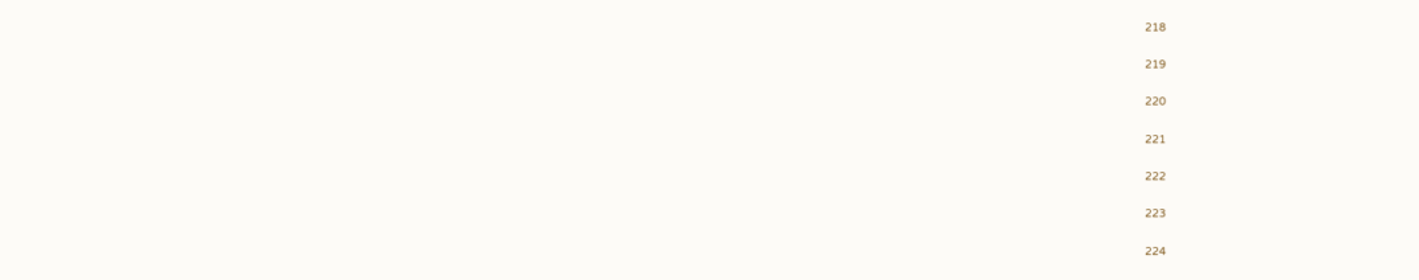218

219

220

221

222

223

224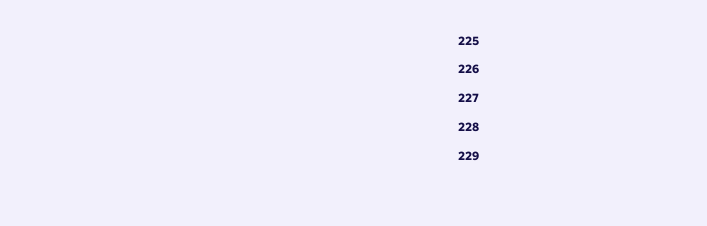225

226

227

228

229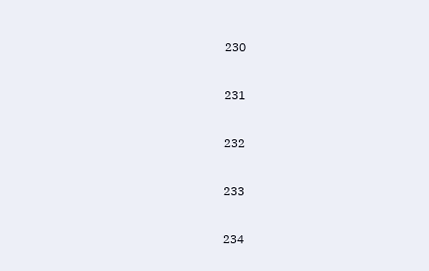230

231

232

233

234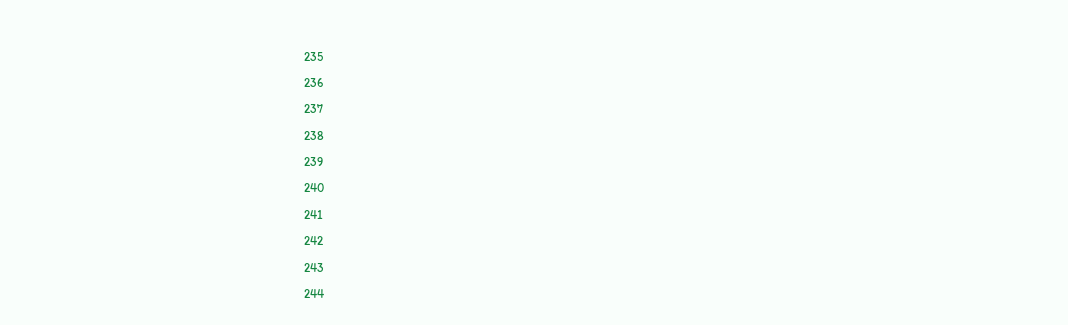235

236

237

238

239

240

241

242

243

244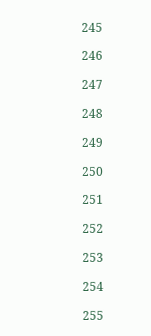245

246

247

248

249

250

251

252

253

254

255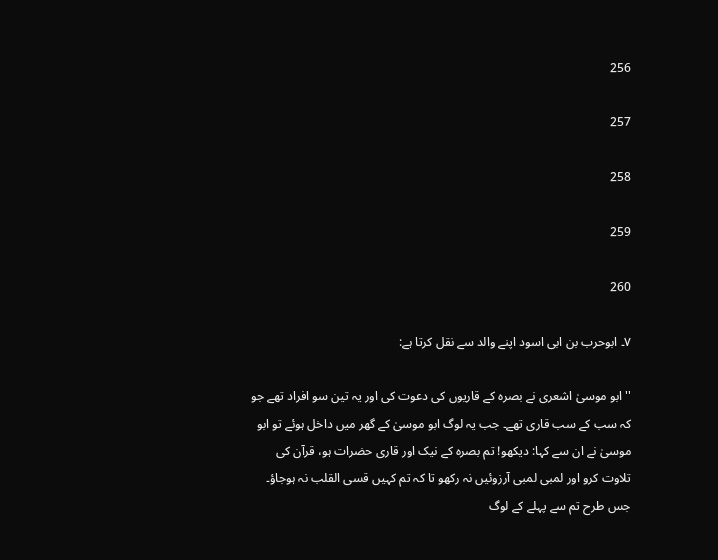256

257

258

259

260

۷۔ ابوحرب بن ابی اسود اپنے والد سے نقل کرتا ہے:

''ابو موسیٰ اشعری نے بصرہ کے قاریوں کی دعوت کی اور یہ تین سو افراد تھے جو کہ سب کے سب قاری تھے۔ جب یہ لوگ ابو موسیٰ کے گھر میں داخل ہوئے تو ابو موسیٰ نے ان سے کہا: دیکھو! تم بصرہ کے نیک اور قاری حضرات ہو، قرآن کی تلاوت کرو اور لمبی لمبی آرزوئیں نہ رکھو تا کہ تم کہیں قسی القلب نہ ہوجاؤ۔ جس طرح تم سے پہلے کے لوگ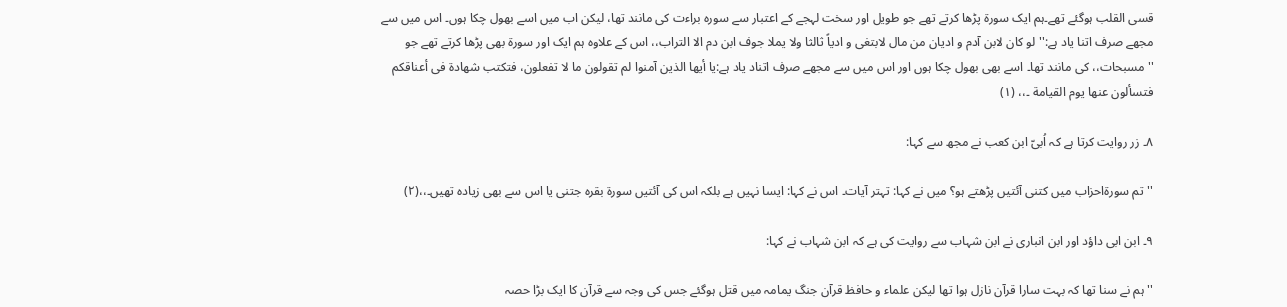قسی القلب ہوگئے تھے۔ہم ایک سورۃ پڑھا کرتے تھے جو طویل اور سخت لہجے کے اعتبار سے سورہ براءت کی مانند تھا، لیکن اب میں اسے بھول چکا ہوں۔ اس میں سے مجھے صرف اتنا یاد ہے:''لو کان لابن آدم و ادیان من مال لابتغی و ادیاً ثالثا ولا یملا جوف ابن دم الا التراب،، اس کے علاوہ ہم ایک اور سورۃ بھی پڑھا کرتے تھے جو ''مسبحات،، کی مانند تھا۔ اسے بھی بھول چکا ہوں اور اس میں سے مجھے صرف اتناد یاد ہے:یا أیها الذین آمنوا لم تقولون ما لا تفعلون، فتکتب شهادة فی أعناقکم فتسألون عنها یوم القیامة ۔،، (۱)

۸۔ زر روایت کرتا ہے کہ اُبیّ ابن کعب نے مجھ سے کہا:

''تم سورۃاحزاب میں کتنی آئتیں پڑھتے ہو؟ میں نے کہا: تہتر آیات۔ اس نے کہا: ایسا نہیں ہے بلکہ اس کی آئتیں سورۃ بقرہ جتنی یا اس سے بھی زیادہ تھیں۔،،(۲)

۹۔ ابن ابی داؤد اور ابن انباری نے ابن شہاب سے روایت کی ہے کہ ابن شہاب نے کہا:

''ہم نے سنا تھا کہ بہت سارا قرآن نازل ہوا تھا لیکن علماء و حافظ قرآن جنگ یمامہ میں قتل ہوگئے جس کی وجہ سے قرآن کا ایک بڑا حصہ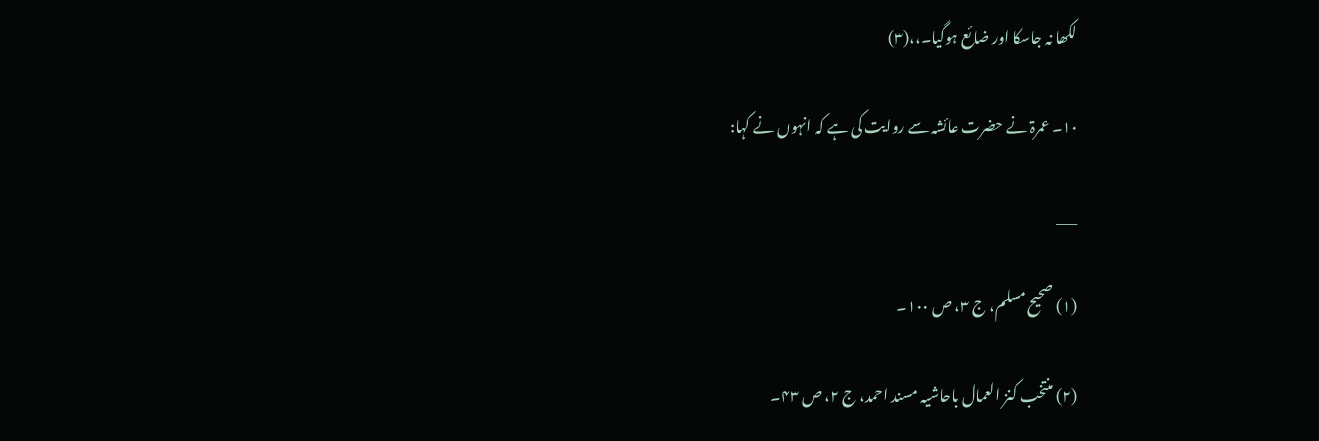لکھا نہ جاسکا اور ضائع ہوگیا۔،،(۳)

۱۰۔ عمرۃ نے حضرت عائشہ سے روایت کی ہے کہ انہوں نے کہا:

___

(۱) صحیح مسلم، ج ۳، ص ۱۰۰۔

(۲) منتخب کنز العمال باحاشیہ مسند احمد، ج ۲، ص ۴۳۔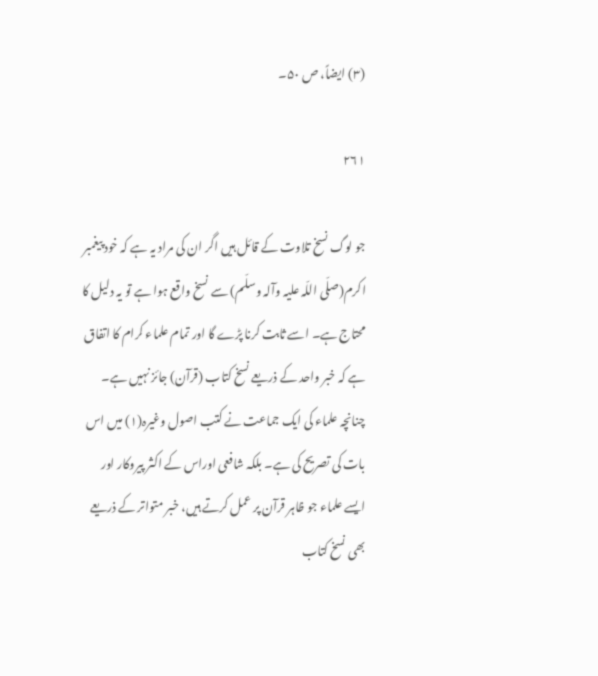(۳) ایضاً، ص ۵۰۔

۲۶۱

جو لوگ نسخ تلاوت کے قائل ہیں اگر ان کی مراد یہ ہے کہ خود پیغمبر اکرم(صلّی اللّہ علیہ وآلہ وسلّم) سے نسخ واقع ہوا ہے تو یہ دلیل کا محتاج ہے۔ اسے ثابت کرنا پڑے گا اور تمام علماء کرام کا اتفاق ہے کہ خبر واحد کے ذریعے نسخ کتاب (قرآن) جائز نہیں ہے۔ چنانچہ علماء کی ایک جماعت نے کتب اصول وغیرہ(۱) میں اس بات کی تصریح کی ہے۔ بلکہ شافعی اوراس کے اکثر پیروکار اور ایسے علماء جو ظاہر قرآن پر عمل کرتے ہیں، خبر متواتر کے ذریعے بھی نسخ کتاب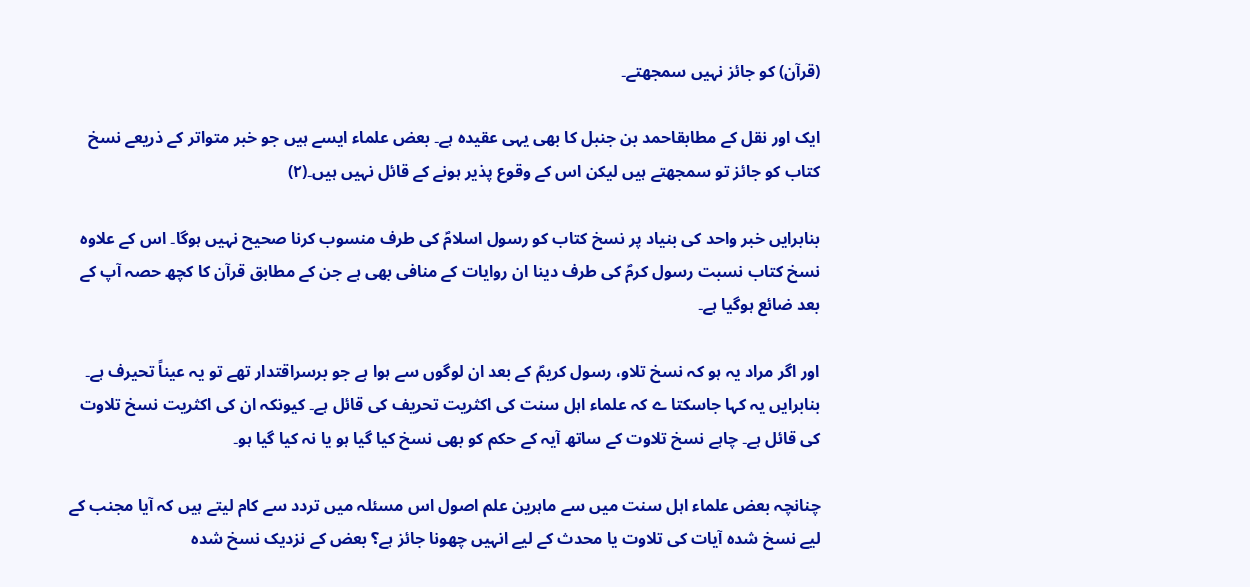(قرآن) کو جائز نہیں سمجھتے۔

ایک اور نقل کے مطابقاحمد بن جنبل کا بھی یہی عقیدہ ہے۔ بعض علماء ایسے ہیں جو خبر متواتر کے ذریعے نسخ کتاب کو جائز تو سمجھتے ہیں لیکن اس کے وقوع پذیر ہونے کے قائل نہیں ہیں۔(۲)

بنابرایں خبر واحد کی بنیاد پر نسخ کتاب کو رسول اسلامؐ کی طرف منسوب کرنا صحیح نہیں ہوگا۔ اس کے علاوہ نسخ کتاب نسبت رسول کرمؐ کی طرف دینا ان روایات کے منافی بھی ہے جن کے مطابق قرآن کا کچھ حصہ آپ کے بعد ضائع ہوگیا ہے۔

اور اگر مراد یہ ہو کہ نسخ تلاو، رسول کریمؐ کے بعد ان لوگوں سے ہوا ہے جو برسراقتدار تھے تو یہ عیناً تحیرف ہے۔ بنابرایں یہ کہا جاسکتا ے کہ علماء اہل سنت کی اکثریت تحریف کی قائل ہے۔ کیونکہ ان کی اکثریت نسخ تلاوت کی قائل ہے۔ چاہے نسخ تلاوت کے ساتھ آیہ کے حکم کو بھی نسخ کیا گیا ہو یا نہ کیا گیا ہو۔

چنانچہ بعض علماء اہل سنت میں سے ماہرین علم اصول اس مسئلہ میں تردد سے کام لیتے ہیں کہ آیا مجنب کے لیے نسخ شدہ آیات کی تلاوت یا محدث کے لیے انہیں چھونا جائز ہے؟ بعض کے نزدیک نسخ شدہ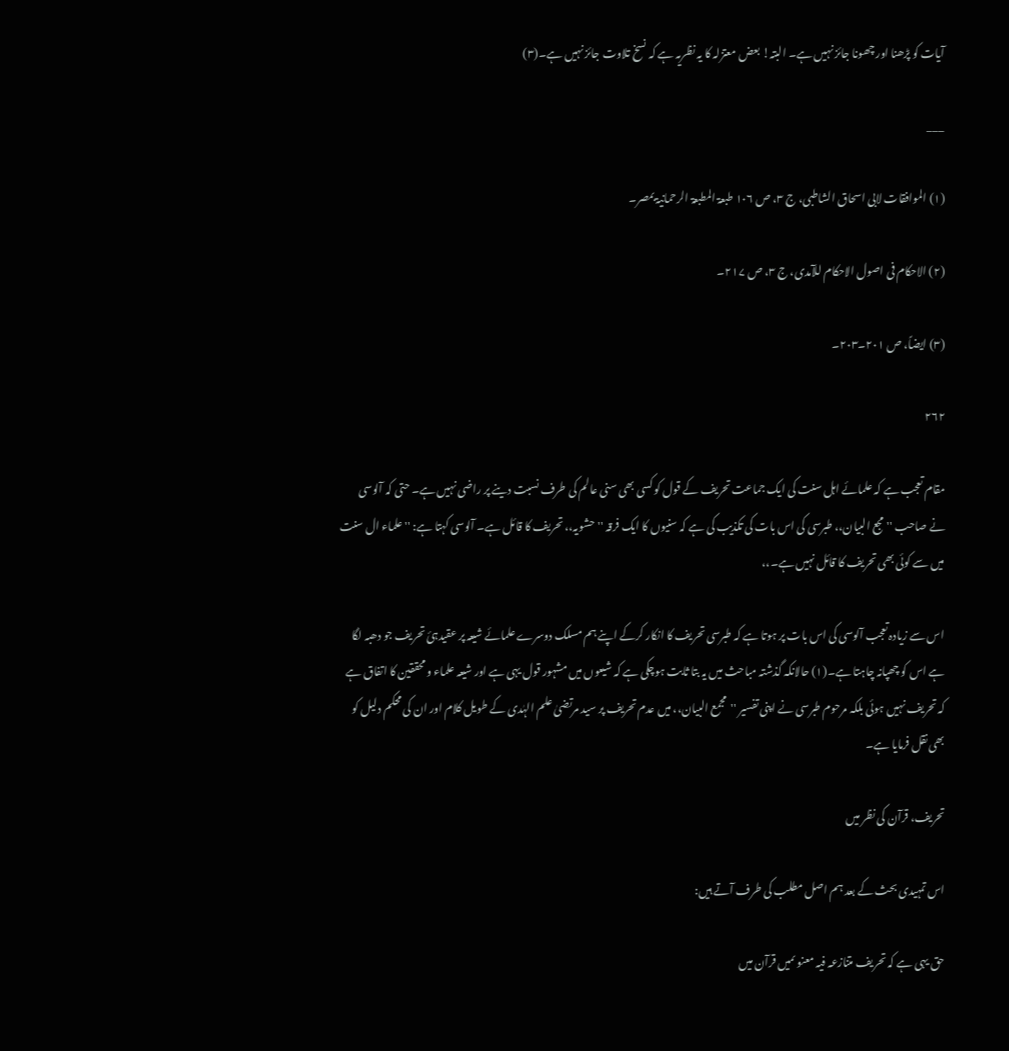آیات کو پڑھنا اور چھونا جائز نہیں ہے۔ البتہ! بعض معتزلہ کا یہ نظریہ ہے کہ نسخ تلاوت جائز نہیں ہے۔(۳)

___

(۱) الموافقات لابی اسحاق الشاطبی، ج ۳، ص ۱۰۶ طبعۃ المطبعۃ الرحمانیۃ بمصر۔

(۲) الاحکام فی اصول الاحکام للآمدی، ج ۳، ص ۲۱۷۔

(۳) ایضاً، ص ۲۰۱۔۲۰۳۔

۲۶۲

مقام تعجب ہے کہ علمائے اہل سنت کی ایک جماعت تحریف کے قول کو کسی بھی سنی عالم کی طرف نسبت دینے پر راضی نہیں ہے۔ حتی کہ آلوسی نے صاحب ''مجع البیان،، طبرسی کی اس بات کی تکذیب کی ہے کہ سنیوں کا ایک فرقہ ''حشویہ،، تحریف کا قائل ہے۔ آلوسی کہتا ہے: ''علماء ال سنت میں سے کوئی بھی تحریف کا قائل نہیں ہے۔،،

اس سے زیادہ تعجب آلوسی کی اس بات پر ہوتا ہے کہ طبرسی تحریف کا انکار کرکے اپنے ہم مسلک دوسرے علمائے شیعہ پر عقیدہئ تحریف جو دھبہ لگا ہے اس کو چھپانہ چاہتا ہے۔(۱) حالانکہ گذشتہ مباحث میں یہ بتا ثابت ہوچکی ہے کہ شیعوں میں مشہور قول یہی ہے اور شیعہ علماء و محققین کا اتفاق ہے کہ تحریف نہیں ہوئی بلکہ مرحوم طبرسی نے اپنی تفسیر ''مجمع البیان،، میں عدم تحریف پر سید مرتضیٰ علم الہٰدی کے طویل کلام اور ان کی محکم دلیل کو بھی نقل فرمایا ہے۔

تحریف، قرآن کی نظر میں

اس تمہیدی بحث کے بعد ہم اصل مطلب کی طرف آتے ہیں:

حق یہی ہے کہ تحریف متنازعہ فیہ معنو ںمیں قرآن میں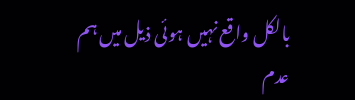بالکل واقع نہیں ہوئی ذیل میں ہم عدم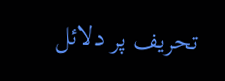تحریف پر دلائل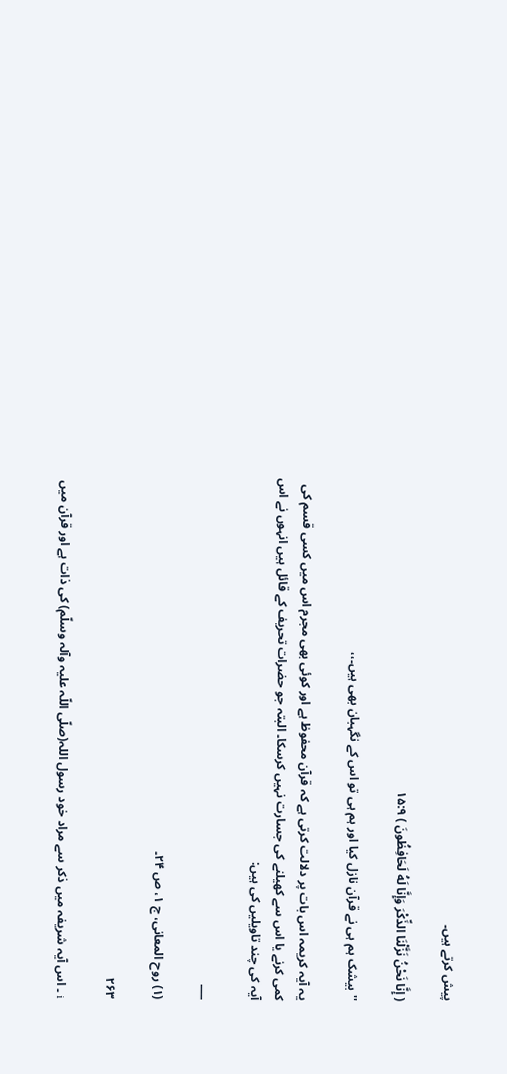پیش کرتے ہیں۔

( إِنَّا نَحْنُ نَزَّلْنَا الذِّكْرَ وَإِنَّا لَهُ لَحَافِظُونَ ) ۱۵:۹

''بیشک ہم ہی نے قرآن نازل کیا اور ہم ہی تو اس کے نگہبان بھی ہیں۔،،

یہ آیہ کریمہ اس بات پر دلالت کرتی ہے کہ قرآن محفوظ ہے اور کوئی بھی مجرم اس میں کسی قسم کی کمی کرنے یا اس سے کھیلنے کی جسارت نہیں کرسکا۔ البتہ جو حضرات تحریف کے قائل ہیں انہوں نے اس آیہ کی چند تاویلیں کی ہیں:

___

(۱) روح المعانی، ج ۱، ص ۲۴۔

۲۶۳

i ۔ اس آیہ شریفہ میں ذکر سے مراد خود رسول اللہ(صلّی اللّہ علیہ وآلہ وسلّم) کی ذات ہے اور قرآن میں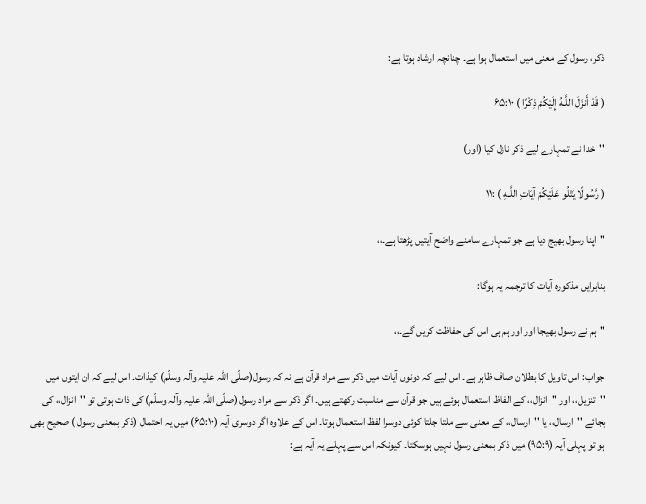ذکر، رسول کے معنی میں استعمال ہوا ہے۔ چنانچہ ارشاد ہوتا ہے:

( قَدْ أَنزَلَ اللَّـهُ إِلَيْكُمْ ذِكْرًا ) ۶۵:۱۰

''خدا نے تمہارے لیے ذکر نازل کیا (اور)

( رَّسُولًا يَتْلُو عَلَيْكُمْ آيَاتِ اللَّـهِ ) :۱۱

''اپنا رسول بھیج دیا ہے جو تمہارے سامنے واضح آیتیں پڑھتا ہے۔،،

بنابرایں مذکورہ آیات کا ترجمہ یہ ہوگا:

''ہم نے رسول بھیجا اور اور ہم ہی اس کی حفاظت کریں گے۔،،

جواب: اس تاویل کا بطلان صاف ظاہر ہے۔ اس لیے کہ دونوں آیات میں ذکر سے مراد قرآن ہے نہ کہ رسول(صلّی اللّہ علیہ وآلہ وسلّم) کیذات۔ اس لیے کہ ان ایتوں میں ''تنزیل،، اور ''انزال،، کے الفاظ استعمال ہوئے ہیں جو قرآن سے مناسبت رکھتے ہیں۔ اگر ذکر سے مراد رسول(صلّی اللّہ علیہ وآلہ وسلّم) کی ذات ہوتی تو ''انزال،، کی بجائے ''ارسال،، یا ''ارسال،، کے معنی سے ملتا جلتا کوئی دوسرا لفظ استعمال ہوتا۔ اس کے علاوہ اگر دوسری آیہ (۶۵:۱۰) میں یہ احتمال (ذکر بمعنی رسول ) صحیح بھی ہو تو پہلی آیہ (۹۵:۹) میں ذکر بمعنی رسول نہیں ہوسکتا۔ کیونکہ اس سے پہلے یہ آیہ ہے: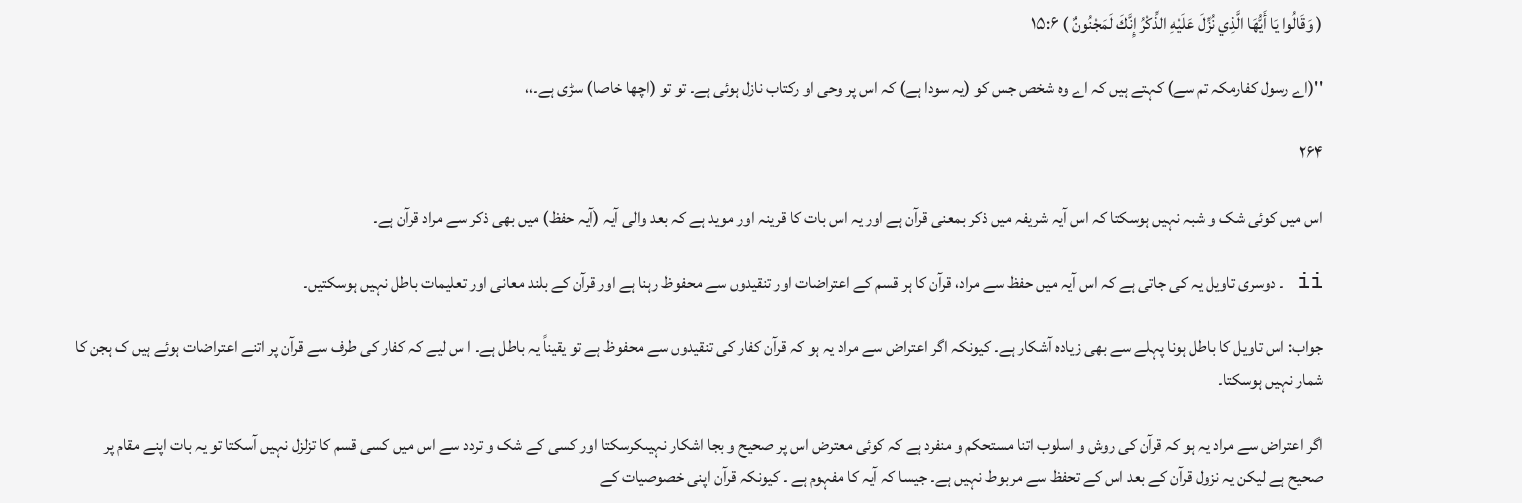( وَقَالُوا يَا أَيُّهَا الَّذِي نُزِّلَ عَلَيْهِ الذِّكْرُ إِنَّكَ لَمَجْنُونٌ ) ۱۵:۶

''(اے رسول کفارمکہ تم سے) کہتے ہیں کہ اے وہ شخص جس کو (یہ سودا ہے) کہ اس پر وحی او رکتاب نازل ہوئی ہے۔ تو تو (اچھا خاصا) سڑی ہے۔،،

۲۶۴

اس میں کوئی شک و شبہ نہیں ہوسکتا کہ اس آیہ شریفہ میں ذکر بمعنی قرآن ہے اور یہ اس بات کا قرینہ اور موید ہے کہ بعد والی آیہ (آیہ حفظ) میں بھی ذکر سے مراد قرآن ہے۔

ii ۔ دوسری تاویل یہ کی جاتی ہے کہ اس آیہ میں حفظ سے مراد، قرآن کا ہر قسم کے اعتراضات اور تنقیدوں سے محفوظ رہنا ہے اور قرآن کے بلند معانی اور تعلیمات باطل نہیں ہوسکتیں۔

جواب: اس تاویل کا باطل ہونا پہلے سے بھی زیادہ آشکار ہے۔ کیونکہ اگر اعتراض سے مراد یہ ہو کہ قرآن کفار کی تنقیدوں سے محفوظ ہے تو یقیناً یہ باطل ہے۔ ا س لیے کہ کفار کی طرف سے قرآن پر اتنے اعتراضات ہوئے ہیں ک ہجن کا شمار نہیں ہوسکتا۔

اگر اعتراض سے مراد یہ ہو کہ قرآن کی روش و اسلوب اتنا مستحکم و منفرد ہے کہ کوئی معترض اس پر صحیح و بجا اشکار نہیںکرسکتا اور کسی کے شک و تردد سے اس میں کسی قسم کا تزلزل نہیں آسکتا تو یہ بات اپنے مقام پر صحیح ہے لیکن یہ نزول قرآن کے بعد اس کے تحفظ سے مربوط نہیں ہے۔ جیسا کہ آیہ کا مفہوم ہے ۔ کیونکہ قرآن اپنی خصوصیات کے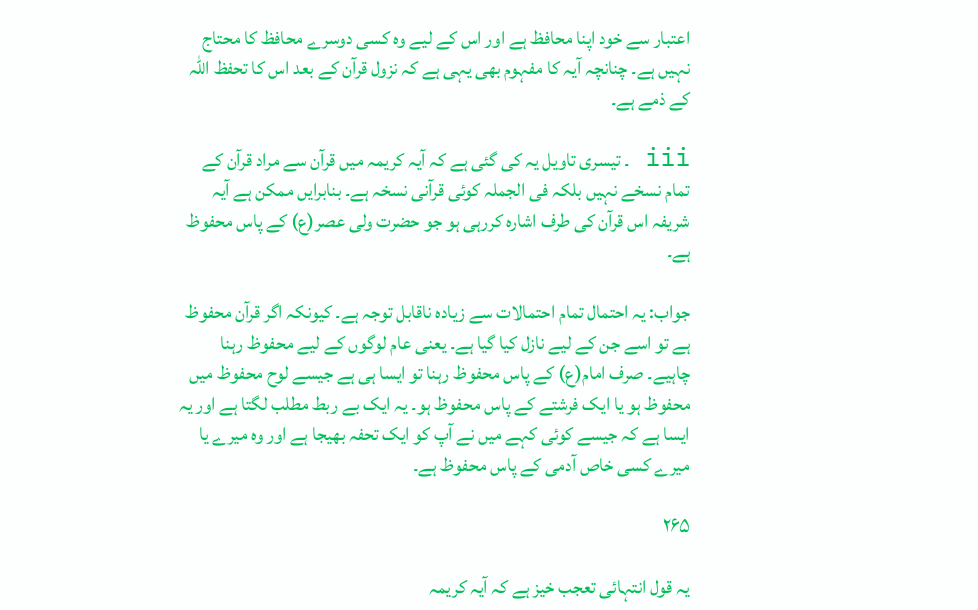اعتبار سے خود اپنا محافظ ہے اور اس کے لیے وہ کسی دوسرے محافظ کا محتاج نہیں ہے۔ چنانچہ آیہ کا مفہوم بھی یہی ہے کہ نزول قرآن کے بعد اس کا تحفظ اللہ کے ذمے ہے۔

iii ۔ تیسری تاویل یہ کی گئی ہے کہ آیہ کریمہ میں قرآن سے مراد قرآن کے تمام نسخے نہیں بلکہ فی الجملہ کوئی قرآنی نسخہ ہے۔ بنابرایں ممکن ہے آیہ شریفہ اس قرآن کی طرف اشارہ کررہی ہو جو حضرت ولی عصر(ع) کے پاس محفوظ ہے۔

جواب: یہ احتمال تمام احتمالات سے زیادہ ناقابل توجہ ہے۔ کیونکہ اگر قرآن محفوظ ہے تو اسے جن کے لیے نازل کیا گیا ہے۔ یعنی عام لوگوں کے لیے محفوظ رہنا چاہیے۔ صرف امام(ع) کے پاس محفوظ رہنا تو ایسا ہی ہے جیسے لوح محفوظ میں محفوظ ہو یا ایک فرشتے کے پاس محفوظ ہو۔ یہ ایک بے ربط مطلب لگتا ہے اور یہ ایسا ہے کہ جیسے کوئی کہے میں نے آپ کو ایک تحفہ بھیجا ہے اور وہ میرے یا میرے کسی خاص آدمی کے پاس محفوظ ہے۔

۲۶۵

یہ قول انتہائی تعجب خیز ہے کہ آیہ کریمہ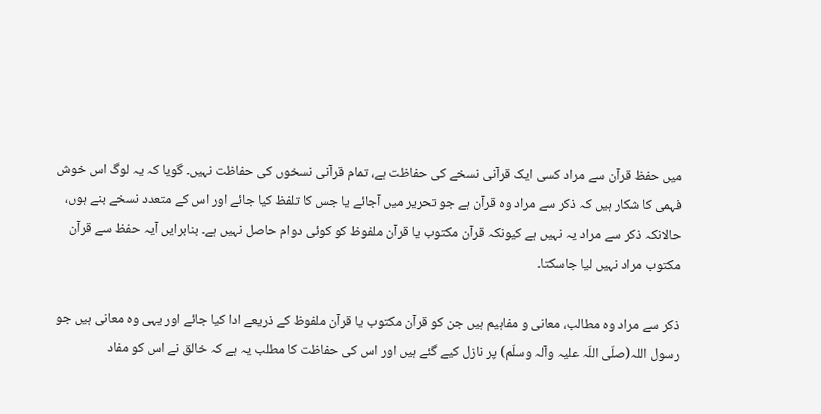میں حفظ قرآن سے مراد کسی ایک قرآنی نسخے کی حفاظت ہے، تمام قرآنی نسخوں کی حفاظت نہیں۔ گویا کہ یہ لوگ اس خوش فہمی کا شکار ہیں کہ ذکر سے مراد وہ قرآن ہے جو تحریر میں آجائے یا جس کا تلفظ کیا جائے اور اس کے متعدد نسخے بنے ہوں، حالانکہ ذکر سے مراد یہ نہیں ہے کیونکہ قرآن مکتوب یا قرآن ملفوظ کو کوئی دوام حاصل نہیں ہے۔ بنابرایں آیہ حفظ سے قرآن مکتوب مراد نہیں لیا جاسکتا۔

ذکر سے مراد وہ مطالب، معانی و مفاہیم ہیں جن کو قرآن مکتوب یا قرآن ملفوظ کے ذریعے ادا کیا جائے اور یہی وہ معانی ہیں جو رسول اللہ(صلّی اللّہ علیہ وآلہ وسلّم) پر نازل کیے گئے ہیں اور اس کی حفاظت کا مطلب یہ ہے کہ خالق نے اس کو مفاد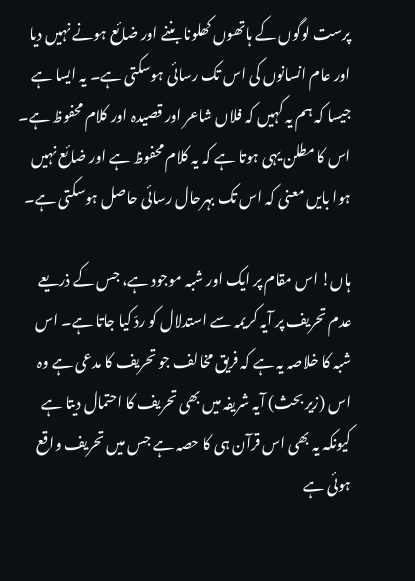پرست لوگوں کے ہاتھوں کھلونا بننے اور ضائع ہونے نہیں دیا اور عام انسانوں کی اس تک رسائی ہوسکتی ہے۔ یہ ایسا ہے جیسا کہ ہم یہ کہیں کہ فلاں شاعر اور قصیدہ اور کلام محفوظ ہے۔ اس کا مطلن یہی ہوتا ہے کہ یہ کلام محفوظ ہے اور ضائع نہیں ہوا بایں معنی کہ اس تک بہرحال رسائی حاصل ہوسکتی ہے۔

ہاں! اس مقام پر ایک اور شبہ موجود ہے، جس کے ذریعے عدم تحریف پر آیہ کریمہ سے استدلال کو ردّ کیا جاتا ہے۔ اس شبہ کا خلاصہ یہ ہے کہ فریق مخالف جو تحریف کا مدعی ہے وہ اس (زیر بحث) آیہ شریفہ میں بھی تحریف کا احتمال دیتا ہے کیونکہ یہ بھی اس قرآن ہی کا حصہ ہے جس میں تحریف واقع ہوئی ہے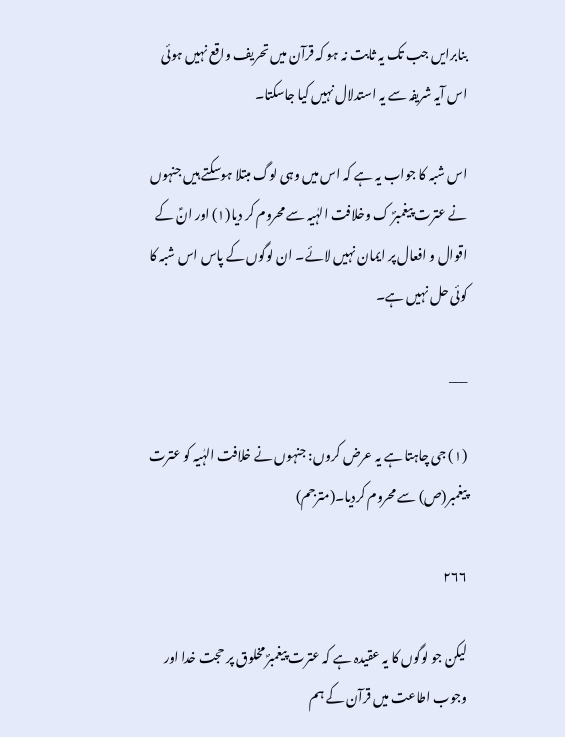بنابرایں جب تک یہ ثابت نہ ہو کہ قرآن میں تحریف واقع نہیں ہوئی اس آیہ شریفہ سے یہ استدلال نہیں کیا جاسکتا۔

اس شبہ کا جواب یہ ہے کہ اس میں وہی لوگ مبتلا ہوسکتے ہیں جنہوں نے عترت پیغمبرؐ ک وخلافت الہٰیہ سے محروم کر دیا(۱) اور انؑ کے اقوال و افعال پر ایمان نہیں لائے۔ ان لوگوں کے پاس اس شبہ کا کوئی حل نہیں ہے۔

___

(۱) جی چاہتا ہے یہ عرض کروں: جنہوں نے خلافت الہٰیہ کو عترت پیغمبر(ص) سے محروم کردیا۔(مترجم)

۲۶۶

لیکن جو لوگوں کا یہ عقیدہ ہے کہ عترت پیغمبرؐ مخلوق پر حجت خدا اور وجوب اطاعت میں قرآن کے ہم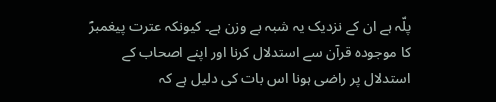پلّہ ہے ان کے نزدیک یہ شبہ بے وزن ہے۔ کیونکہ عترت پیغمبرؐ کا موجودہ قرآن سے استدلال کرنا اور اپنے اصحاب کے استدلال پر راضی ہونا اس بات کی دلیل ہے کہ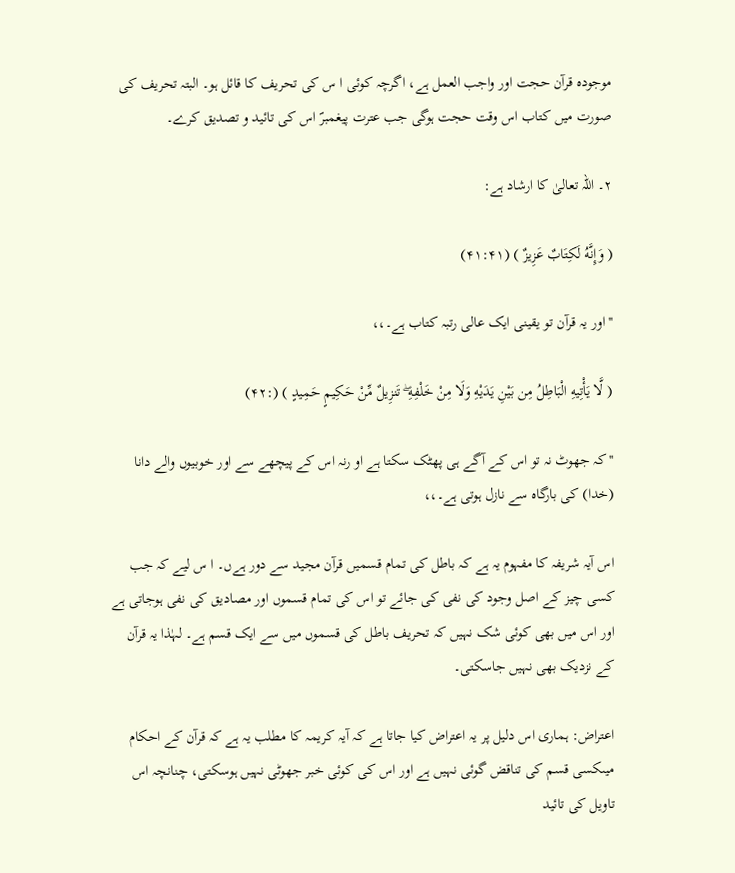موجودہ قرآن حجت اور واجب العمل ہے، اگرچہ کوئی ا س کی تحریف کا قائل ہو۔ البتہ تحریف کی صورت میں کتاب اس وقت حجت ہوگی جب عترت پیغمبرؐ اس کی تائید و تصدیق کرے۔

۲۔ اللہ تعالیٰ کا ارشاد ہے:

( وَإِنَّهُ لَكِتَابٌ عَزِيزٌ ) (۴۱:۴۱)

''اور یہ قرآن تو یقینی ایک عالی رتبہ کتاب ہے۔،،

( لَّا يَأْتِيهِ الْبَاطِلُ مِن بَيْنِ يَدَيْهِ وَلَا مِنْ خَلْفِهِ ۖ تَنزِيلٌ مِّنْ حَكِيمٍ حَمِيدٍ ) (:۴۲)

''کہ جھوٹ نہ تو اس کے آگے ہی پھٹک سکتا ہے او رنہ اس کے پیچھے سے اور خوبیوں والے دانا (خدا) کی بارگاہ سے نازل ہوتی ہے۔،،

اس آیہ شریفہ کا مفہوم یہ ہے کہ باطل کی تمام قسمیں قرآن مجید سے دور ہےں۔ ا س لیے کہ جب کسی چیز کے اصل وجود کی نفی کی جائے تو اس کی تمام قسموں اور مصادیق کی نفی ہوجاتی ہے اور اس میں بھی کوئی شک نہیں کہ تحریف باطل کی قسموں میں سے ایک قسم ہے۔ لہٰذا یہ قرآن کے نزدیک بھی نہیں جاسکتی۔

اعتراض: ہماری اس دلیل پر یہ اعتراض کیا جاتا ہے کہ آیہ کریمہ کا مطلب یہ ہے کہ قرآن کے احکام میںکسی قسم کی تناقض گوئی نہیں ہے اور اس کی کوئی خبر جھوٹی نہیں ہوسکتی، چنانچہ اس تاویل کی تائید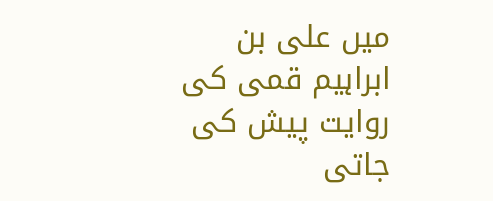میں علی بن ابراہیم قمی کی روایت پیش کی جاتی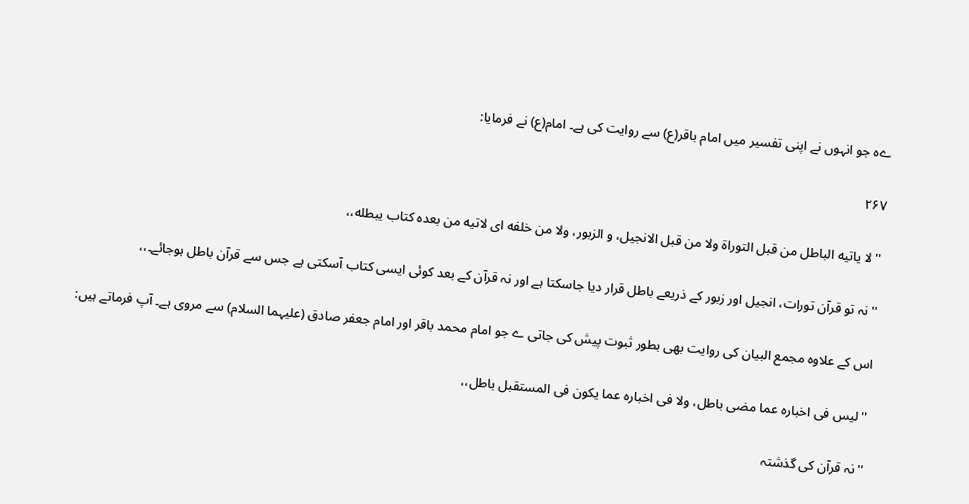ےہ جو انہوں نے اپنی تفسیر میں امام باقر(ع) سے روایت کی ہے۔ امام(ع) نے فرمایا:

۲۶۷

''لا یاتیه الباطل من قبل التوراة ولا من قبل الانجیل، و الزبور، ولا من خلفه ای لاتیه من بعده کتاب یبطله،،

''نہ تو قرآن تورات، انجیل اور زبور کے ذریعے باطل قرار دیا جاسکتا ہے اور نہ قرآن کے بعد کوئی ایسی کتاب آسکتی ہے جس سے قرآن باطل ہوجائے۔،،

اس کے علاوہ مجمع البیان کی روایت بھی بطور ثبوت پیش کی جاتی ے جو امام محمد باقر اور امام جعفر صادق (علیہما السلام) سے مروی ہے۔ آپ فرماتے ہیں:

''لیس فی اخباره عما مضی باطل، ولا فی اخباره عما یکون فی المستقبل باطل،،

''نہ قرآن کی گذشتہ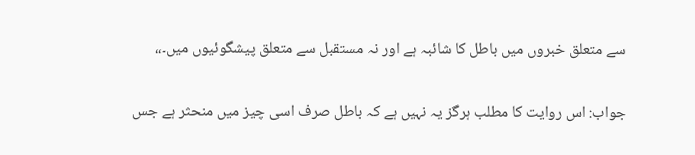سے متعلق خبروں میں باطل کا شائبہ ہے اور نہ مستقبل سے متعلق پیشگوئیوں میں۔،،

جواب: اس روایت کا مطلب ہرگز یہ نہیں ہے کہ باطل صرف اسی چیز میں منحثر ہے جس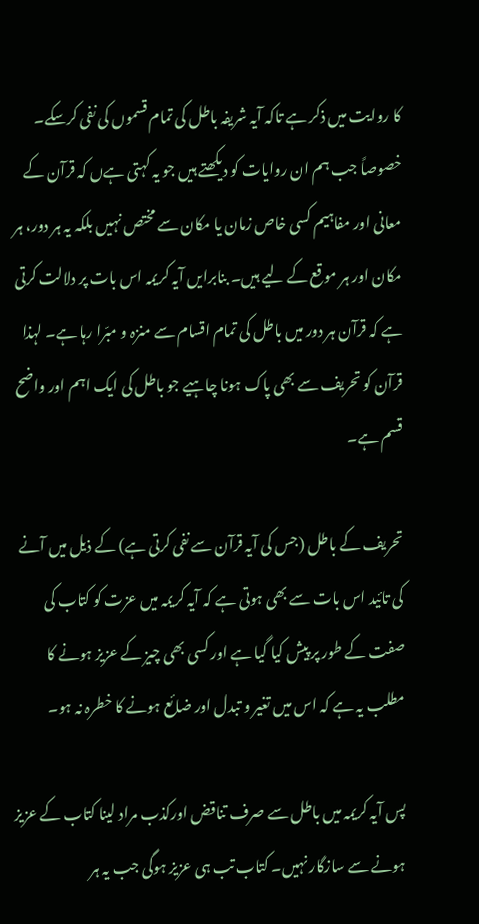کا روایت میں ذکر ہے تاکہ آیہ شریفہ باطل کی تمام قسموں کی نفی کرسکے۔ خصوصاً جب ہم ان روایات کو دیکھتے ہیں جو یہ کہتی ہےں کہ قرآن کے معانی اور مفاہیم کسی خاص زمان یا مکان سے مختص نہیں بلکہ یہ ہر دور، ہر مکان اور ہر موقع کے لیے ہیں۔ بنابرایں آیہ کریمہ اس بات پر دلالت کرتی ہے کہ قرآن ہر دور میں باطل کی تمام اقسام سے منزہ و مبّرا رہا ہے۔ لہذا قرآن کو تحریف سے بھی پاک ہونا چاہیے جو باطل کی ایک اہم اور واضح قسم ہے۔

تحریف کے باطل (جس کی آیہ قرآن سے نفی کرتی ہے) کے ذیل میں آنے کی تائید اس بات سے بھی ہوتی ہے کہ آیہ کریمہ میں عزت کو کتاب کی صفت کے طور پر پیش کیا گیا ہے اور کسی بھی چیز کے عزیز ہونے کا مطلب یہ ہے کہ اس میں تغیر و تبدل اور ضائع ہونے کا خطرہ نہ ہو۔

پس آیہ کریمہ میں باطل سے صرف تناقض اورکذب مراد لینا کتاب کے عزیز ہونے سے سازگار نہیں۔ کتاب تب ہی عزیز ہوگی جب یہ ہر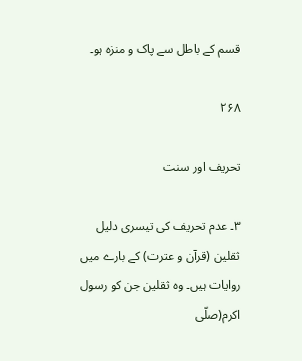قسم کے باطل سے پاک و منزہ ہو۔

۲۶۸

تحریف اور سنت

۳۔ عدم تحریف کی تیسری دلیل ثقلین (قرآن و عترت) کے بارے میں روایات ہیں۔ وہ ثقلین جن کو رسول اکرم(صلّی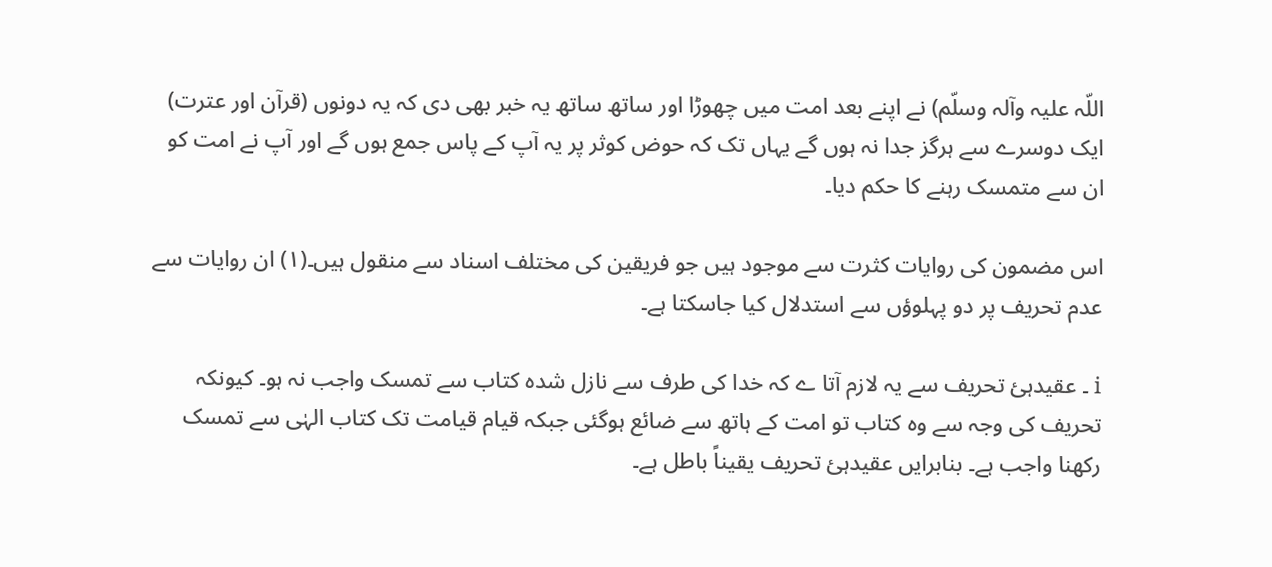اللّہ علیہ وآلہ وسلّم) نے اپنے بعد امت میں چھوڑا اور ساتھ ساتھ یہ خبر بھی دی کہ یہ دونوں (قرآن اور عترت) ایک دوسرے سے ہرگز جدا نہ ہوں گے یہاں تک کہ حوض کوثر پر یہ آپ کے پاس جمع ہوں گے اور آپ نے امت کو ان سے متمسک رہنے کا حکم دیا۔

اس مضمون کی روایات کثرت سے موجود ہیں جو فریقین کی مختلف اسناد سے منقول ہیں۔(۱) ان روایات سے عدم تحریف پر دو پہلوؤں سے استدلال کیا جاسکتا ہے۔

i ۔ عقیدہئ تحریف سے یہ لازم آتا ے کہ خدا کی طرف سے نازل شدہ کتاب سے تمسک واجب نہ ہو۔ کیونکہ تحریف کی وجہ سے وہ کتاب تو امت کے ہاتھ سے ضائع ہوگئی جبکہ قیام قیامت تک کتاب الہٰی سے تمسک رکھنا واجب ہے۔ بنابرایں عقیدہئ تحریف یقیناً باطل ہے۔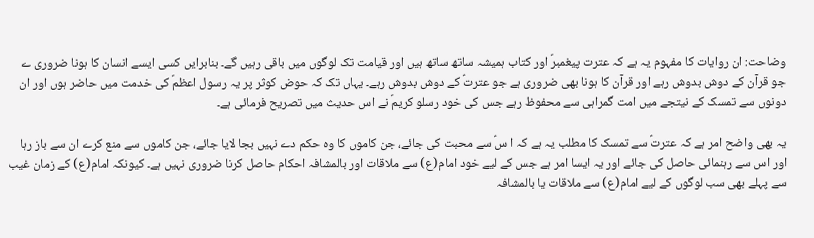وضاحت: ان روایات کا مفہوم یہ ہے کہ عترت پیغمبرؐ اور کتاب ہمیشہ ساتھ ساتھ ہیں اور قیامت تک لوگوں میں باقی رہیں گے۔ بنابرایں کسی ایسے انسان کا ہونا ضروری ے جو قرآن کے دوش بدوش رہے اور قرآن کا ہونا بھی ضروری ہے جو عترتؑ کے دوش بدوش رہے۔ یہاں تک کہ حوض کوثر پر یہ رسول اعظمؐ کی خدمت میں حاضر ہوں اور ان دونوں سے تمسک کے نیتجے میں امت گمراہی سے محفوظ رہے جس کی خود رسلو کریمؐ نے اس حدیث میں تصریح فرمائی ہے۔

یہ بھی واضح امر ہے کہ عترتؑ سے تمسک کا مطلب یہ ہے کہ ا سؑ سے محبت کی جائے، جن کاموں کا وہ حکم دے نہیں بجا لایا جائے، جن کاموں سے منع کرے ان سے باز رہا اور اس سے رہنمائی حاصل کی جائے اور یہ ایسا امر ہے جس کے لیے خود امام(ع) سے ملاقات اور بالمشافہ احکام حاصل کرنا ضروری نہیں ہے۔ کیونکہ امام(ع) کے زمان غیب سے پہلے بھی سب لوگوں کے لیے امام(ع) سے ملاقات یا بالمشافہ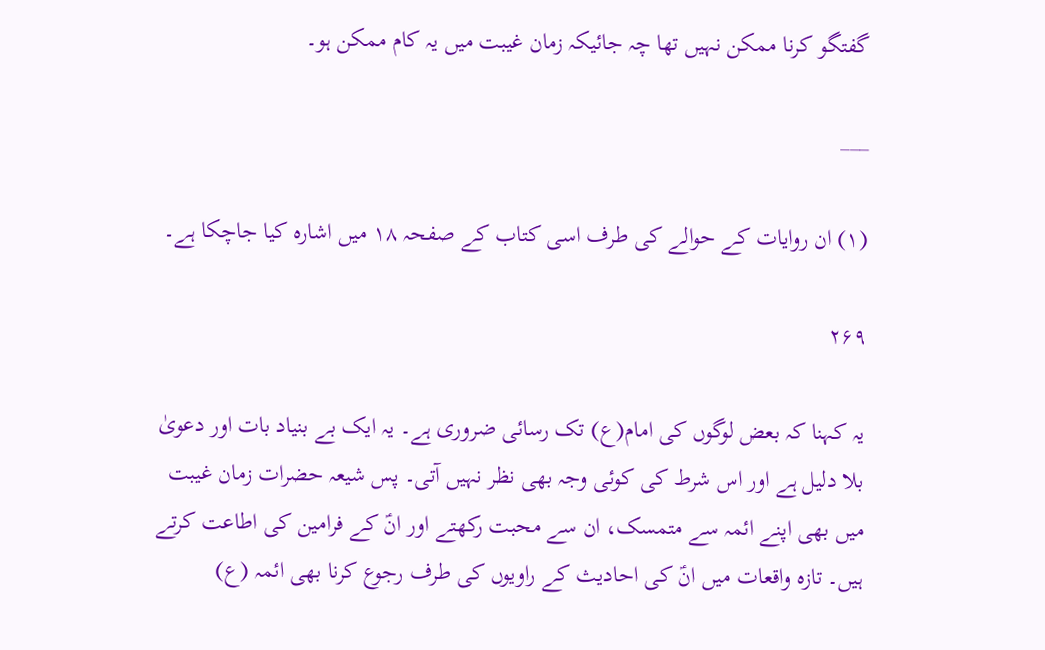گفتگو کرنا ممکن نہیں تھا چہ جائیکہ زمان غیبت میں یہ کام ممکن ہو۔

___

(۱) ان روایات کے حوالے کی طرف اسی کتاب کے صفحہ ۱۸ میں اشارہ کیا جاچکا ہے۔

۲۶۹

یہ کہنا کہ بعض لوگوں کی امام(ع) تک رسائی ضروری ہے۔ یہ ایک بے بنیاد بات اور دعویٰ بلا دلیل ہے اور اس شرط کی کوئی وجہ بھی نظر نہیں آتی۔ پس شیعہ حضرات زمان غیبت میں بھی اپنے ائمہ سے متمسک، ان سے محبت رکھتے اور انؑ کے فرامین کی اطاعت کرتے ہیں۔ تازہ واقعات میں انؑ کی احادیث کے راویوں کی طرف رجوع کرنا بھی ائمہ (ع)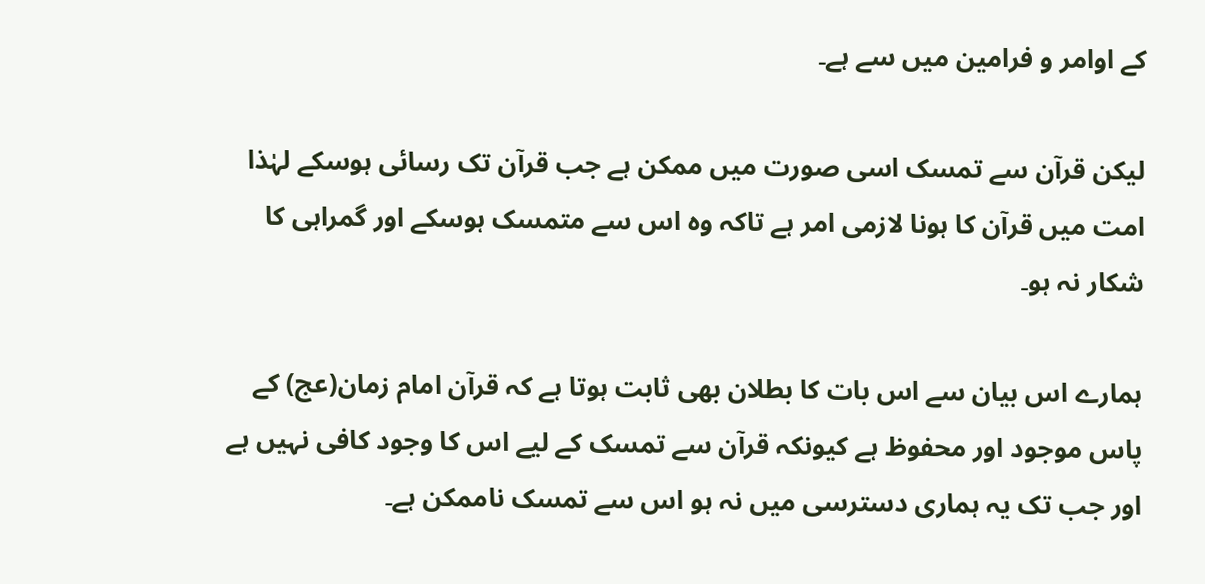کے اوامر و فرامین میں سے ہے۔

لیکن قرآن سے تمسک اسی صورت میں ممکن ہے جب قرآن تک رسائی ہوسکے لہٰذا امت میں قرآن کا ہونا لازمی امر ہے تاکہ وہ اس سے متمسک ہوسکے اور گمراہی کا شکار نہ ہو۔

ہمارے اس بیان سے اس بات کا بطلان بھی ثابت ہوتا ہے کہ قرآن امام زمان(عج) کے پاس موجود اور محفوظ ہے کیونکہ قرآن سے تمسک کے لیے اس کا وجود کافی نہیں ہے اور جب تک یہ ہماری دسترسی میں نہ ہو اس سے تمسک ناممکن ہے۔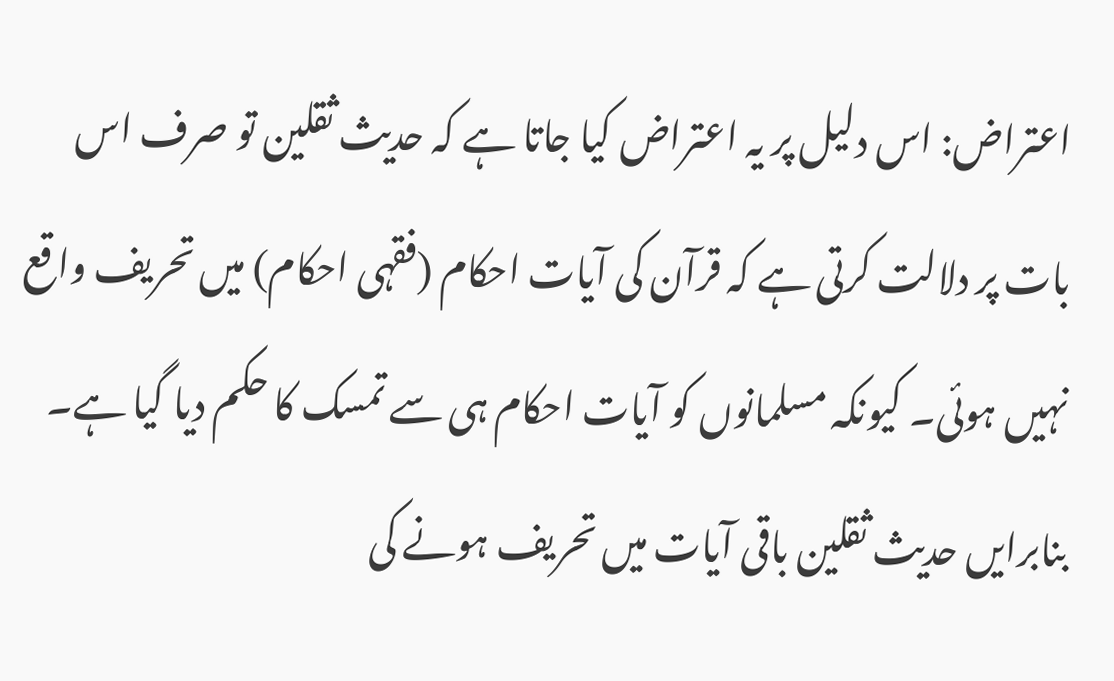اعتراض: اس دلیل پر یہ اعتراض کیا جاتا ہے کہ حدیث ثقلین تو صرف اس بات پر دلالت کرتی ہے کہ قرآن کی آیات احکام (فقہی احکام) میں تحریف واقع نہیں ہوئی۔ کیونکہ مسلمانوں کو آیات احکام ہی سے تمسک کا حکم دیا گیا ہے۔ بنابرایں حدیث ثقلین باقی آیات میں تحریف ہونے کی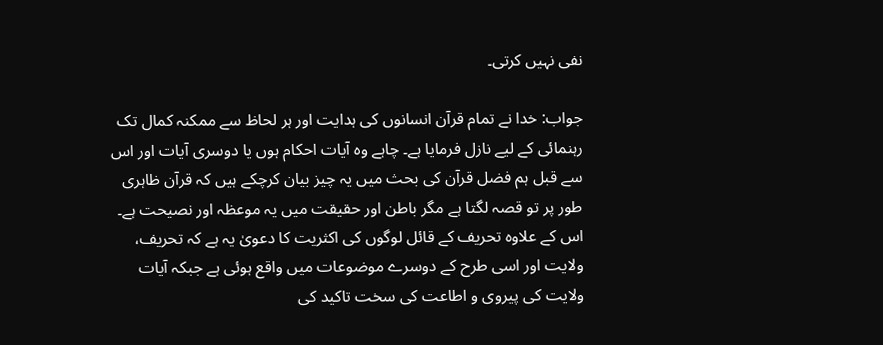نفی نہیں کرتی۔

جواب: خدا نے تمام قرآن انسانوں کی ہدایت اور ہر لحاظ سے ممکنہ کمال تک رہنمائی کے لیے نازل فرمایا ہے۔ چاہے وہ آیات احکام ہوں یا دوسری آیات اور اس سے قبل ہم فضل قرآن کی بحث میں یہ چیز بیان کرچکے ہیں کہ قرآن ظاہری طور پر تو قصہ لگتا ہے مگر باطن اور حقیقت میں یہ موعظہ اور نصیحت ہے۔ اس کے علاوہ تحریف کے قائل لوگوں کی اکثریت کا دعویٰ یہ ہے کہ تحریف، ولایت اور اسی طرح کے دوسرے موضوعات میں واقع ہوئی ہے جبکہ آیات ولایت کی پیروی و اطاعت کی سخت تاکید کی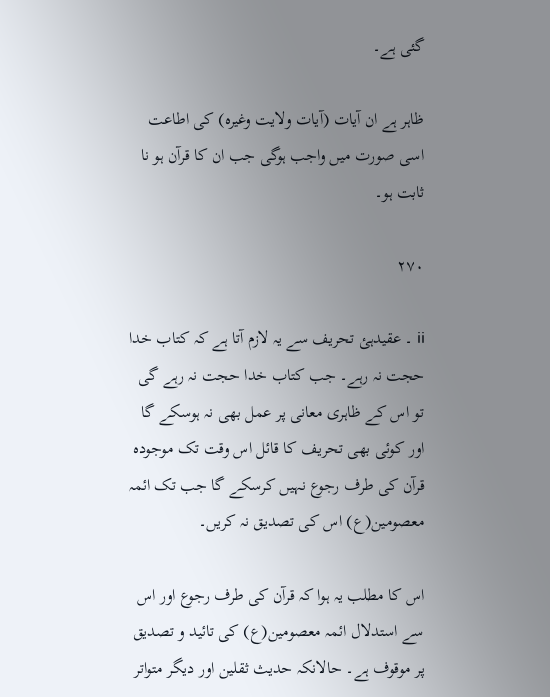گئی ہے۔

ظاہر ہے ان آیات (آیات ولایت وغیرہ) کی اطاعت اسی صورت میں واجب ہوگی جب ان کا قرآن ہو نا ثابت ہو۔

۲۷۰

ii ۔ عقیدہئ تحریف سے یہ لازم آتا ہے کہ کتاب خدا حجت نہ رہے۔ جب کتاب خدا حجت نہ رہے گی تو اس کے ظاہری معانی پر عمل بھی نہ ہوسکے گا اور کوئی بھی تحریف کا قائل اس وقت تک موجودہ قرآن کی طرف رجوع نہیں کرسکے گا جب تک ائمہ معصومین(ع) اس کی تصدیق نہ کریں۔

اس کا مطلب یہ ہوا کہ قرآن کی طرف رجوع اور اس سے استدلال ائمہ معصومین(ع) کی تائید و تصدیق پر موقوف ہے۔ حالانکہ حدیث ثقلین اور دیگر متواتر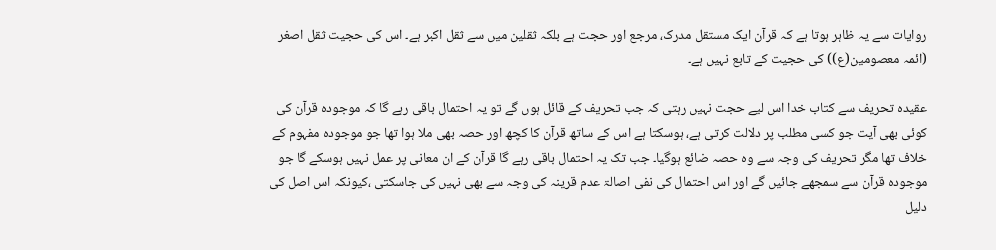روایات سے یہ ظاہر ہوتا ہے کہ قرآن ایک مستقل مدرک، مرجع اور حجت ہے بلکہ ثقلین میں سے ثقل اکبر ہے۔ اس کی حجیت ثقل اصغر (ائمہ معصومین(ع)) کی حجیت کے تابع نہیں ہے۔

عقیدہ تحریف سے کتاب خدا اس لیے حجت نہیں رہتی کہ جب تحریف کے قائل ہوں گے تو یہ احتمال باقی رہے گا کہ موجودہ قرآن کی کوئی بھی آیت جو کسی مطلب پر دلالت کرتی ہے، ہوسکتا ہے اس کے ساتھ قرآن کا کچھ اور حصہ بھی ملا ہوا تھا جو موجودہ مفہوم کے خلاف تھا مگر تحریف کی وجہ سے وہ حصہ ضائع ہوگیا۔ جب تک یہ احتمال باقی رہے گا قرآن کے ان معانی پر عمل نہیں ہوسکے گا جو موجودہ قرآن سے سمجھے جائیں گے اور اس احتمال کی نفی اصالۃ عدم قرینہ کی وجہ سے بھی نہیں کی جاسکتی ،کیونکہ اس اصل کی دلیل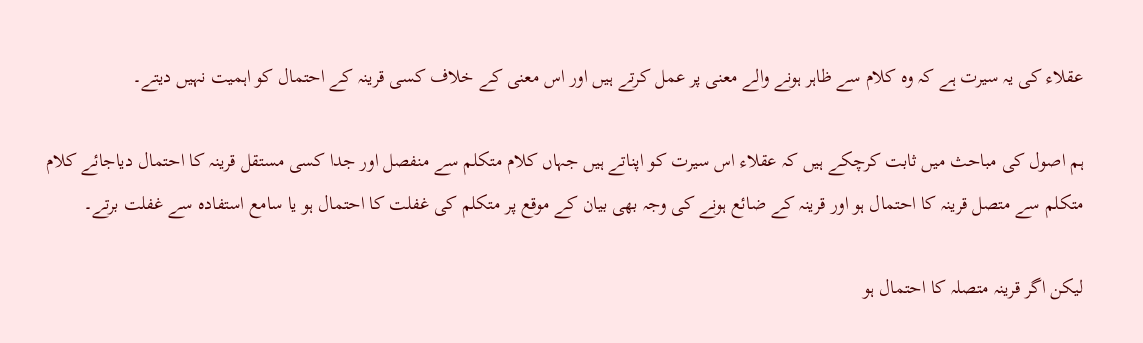عقلاء کی یہ سیرت ہے کہ وہ کلام سے ظاہر ہونے والے معنی پر عمل کرتے ہیں اور اس معنی کے خلاف کسی قرینہ کے احتمال کو اہمیت نہیں دیتے۔

ہم اصول کی مباحث میں ثابت کرچکے ہیں کہ عقلاء اس سیرت کو اپناتے ہیں جہاں کلام متکلم سے منفصل اور جدا کسی مستقل قرینہ کا احتمال دیاجائے کلام متکلم سے متصل قرینہ کا احتمال ہو اور قرینہ کے ضائع ہونے کی وجہ بھی بیان کے موقع پر متکلم کی غفلت کا احتمال ہو یا سامع استفادہ سے غفلت برتے۔

لیکن اگر قرینہ متصلہ کا احتمال ہو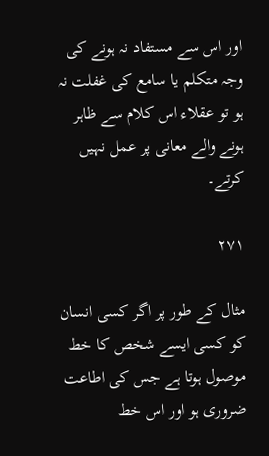اور اس سے مستفاد نہ ہونے کی وجہ متکلم یا سامع کی غفلت نہ ہو تو عقلاء اس کلام سے ظاہر ہونے والے معانی پر عمل نہیں کرتے۔

۲۷۱

مثال کے طور پر اگر کسی انسان کو کسی ایسے شخص کا خط موصول ہوتا ہے جس کی اطاعت ضروری ہو اور اس خط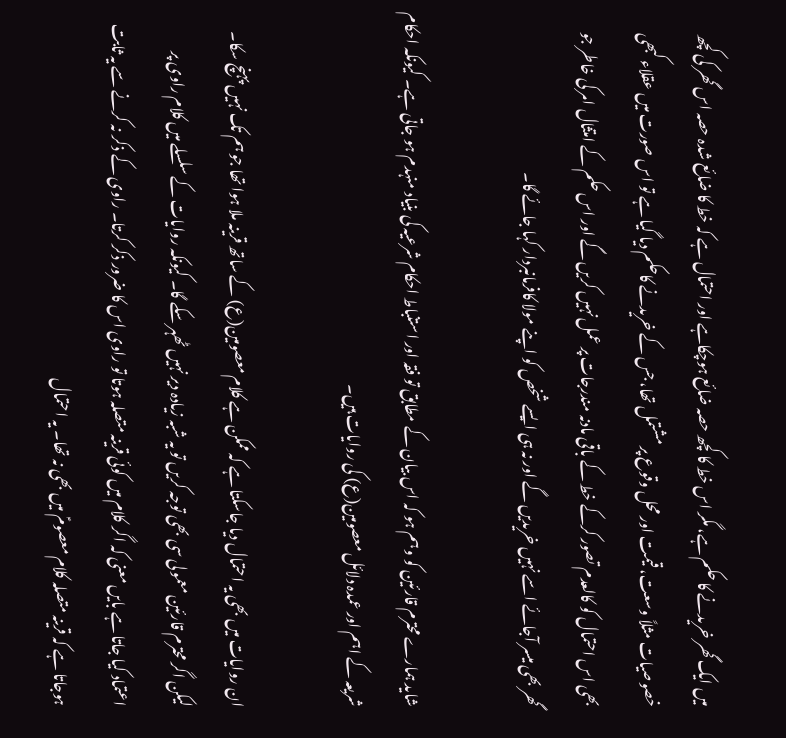میں ایک گھر خریدنے کا حکم ہے، مگر اس خط کا کچھ حصہ ضائع ہوچکاہے اور احتمال ہے کہ خط کا ضائع شدہ حصہ اس گھر کی کچھ خصوصیات مثلاً وسعت، قیمت اور محل وقوع پر مشتمل تھا، جس کے خریدنے کاحکم دیا گیا ہے تو اس صورت میں عقلاء کبھی بھی اس احتمال کو کالعدم تصور کرکے خط کے باقی مادنہ مندرجات پر عمل نہیں کریں گے اور اس حکم کے امتثال امر کی خاطر جو گھر بھی میسر آجائے اسے نہیں خریدیں گے اور نہ ہی ایسے شخص کو اپنے مولا کافرمانبردار کہا جائے گا۔

شاید ہمارے محترم قارئین کو وہم ہو کہ اس بیان کے مطابق تو فقہ اور استنباط احکام شرعیہ کی بنیاد منہدم ہو جاتی ہے۔ کیونکہ احکام شریعہ کے اہم اور عمدہ دلائل معصومین(ع) کی روایات ہیں۔

ان روایات میں بھی یہ احتمال دیا جاسکتا ہے کہ ممکن ہے کلام معصومین(ع) کے ساتھ قرینہ ملا ہوا تھا جو ہم تک نہیں پہنچ سکا۔ لیکن اگر محترم قارئین معمولی سی بھی توجہ کریں تو یہ شبہ زیادہ دیر نہیں ٹھہر سکے گا۔ کیونکہ روایات کے سلسلے میں کلام راوی پر اعتماد کیا جاتا ہے بایں معنی کہ اگر کلام میں کوئی قرینہ متصلہ ہوتا تو راوی اس کا ضرور ذکر کرتا۔ راوی کے ذکر نہ کرنے سے یہ ثابت ہوجاتا ہے کہ قرینہ متصلہ کلام معصومؑ میں بھی نہ تھا۔ یہ احتمال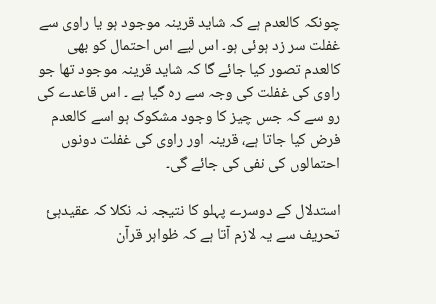چونکہ کالعدم ہے کہ شاید قرینہ موجود ہو یا راوی سے غفلت سر زد ہوئی ہو۔ اس لیے اس احتمال کو بھی کالعدم تصور کیا جائے گا کہ شاید قرینہ موجود تھا جو راوی کی غفلت کی وجہ سے رہ گیا ہے ۔ اس قاعدے کی رو سے کہ جس چیز کا وجود مشکوک ہو اسے کالعدم فرض کیا جاتا ہے، قرینہ اور راوی کی غفلت دونوں احتمالوں کی نفی کی جائے گی۔

استدلال کے دوسرے پہلو کا نتیجہ نہ نکلا کہ عقیدہئ تحریف سے یہ لازم آتا ہے کہ ظواہر قرآن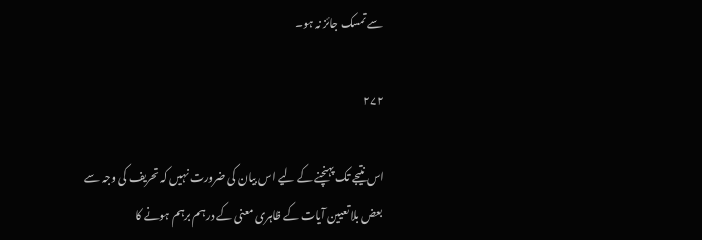سے تمسک جائز نہ ہو۔

۲۷۲

اس نتیجے تک پہنچنے کے لیے اس بیان کی ضرورت نہیں کہ تحریف کی وجہ سے بعض بلا تعیین آیات کے ظاہری معنی کے درہم برہم ہونے کا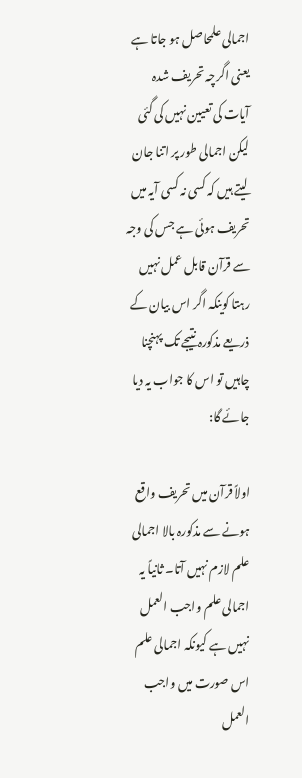اجمالی علمحاصل ہو جاتا ہے یعنی اگرچہ تحریف شدہ آیات کی تعیین نہیں کی گئی لیکن اجمالی طور پر اتنا جان لیتے ہیں کہ کسی نہ کسی آیہ میں تحریف ہوئی ہے جس کی وجہ سے قرآن قابل عمل نہیں رہتا کوینکہ اگر اس بیان کے ذریعے مذکورہ نتیجے تک پہنچنا چاہیں تو اس کا جواب یہ دیا جائے گا:

اولاً قرآن میں تحریف واقع ہونے سے مذکورہ بالا اجمالی علم لازم نہیں آتا۔ ثانیاً یہ اجمالی علم واجب العمل نہیں ہے کیونکہ اجمالی علم اس صورت میں واجب العمل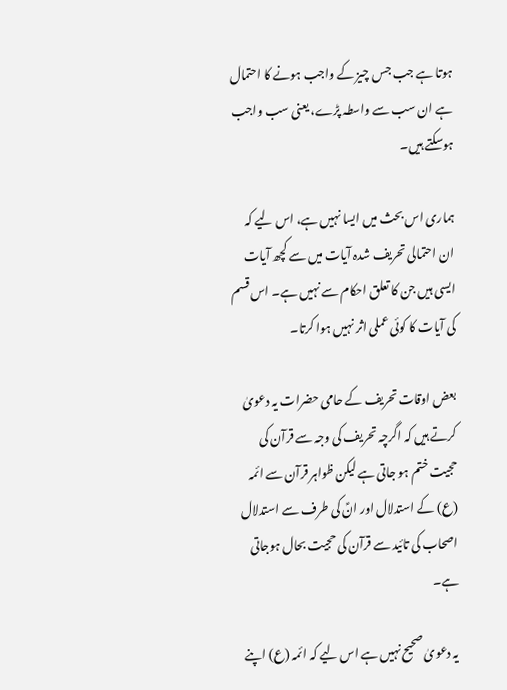ہوتا ہے جب جس چیز کے واجب ہونے کا احتمال ہے ان سب سے واسطہ پڑے، یعنی سب واجب ہوسکتے ہیں۔

ہماری اس بحث میں ایسا نہیں ہے، اس لیے کہ ان احتمالی تحریف شدہ آیات میں سے کچھ آیات ایسی ہیں جن کا تعلق احکام سے نہیں ہے۔ اس قسم کی آیات کا کوئی عملی اثر نہیں ہوا کرتا۔

بعض اوقات تحریف کے حامی حضرات یہ دعویٰ کرتے ہیں کہ اگرچہ تحریف کی وجہ سے قرآن کی حجیت ختم ہو جاتی ہے لیکن ظواہر قرآن سے ائمہ (ع) کے استدلال اور انؑ کی طرف سے استدلال اصحاب کی تائید سے قرآن کی حجیت بحال ہوجاتی ہے۔

یہ دعویٰ صحیح نہیں ہے اس لیے کہ ائمہ (ع) اپنے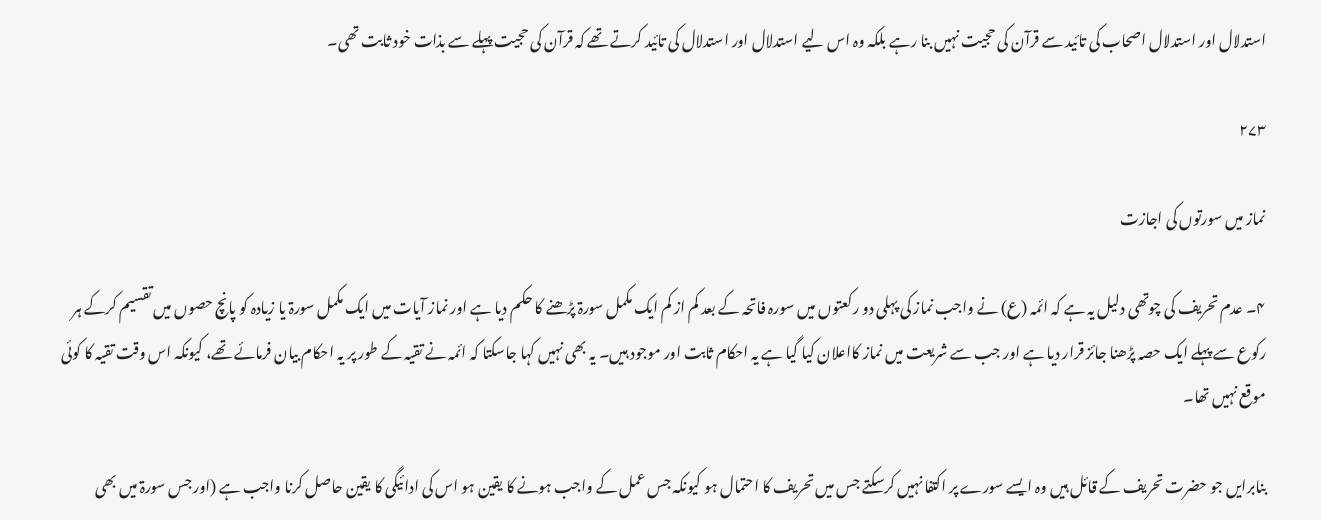استدلال اور استدلال اصحاب کی تائید سے قرآن کی حجیت نہیں بنا رہے بلکہ وہ اس لیے استدلال اور استدلال کی تائید کرتے تھے کہ قرآن کی حجیت پہلے سے بذات خود ثابت تھی۔

۲۷۳

نماز میں سورتوں کی اجازت

۴۔ عدم تحریف کی چوتھی دلیل یہ ہے کہ ائمہ (ع) نے واجب نماز کی پہلی دو رکعتوں میں سورہ فاتحہ کے بعد کم از کم ایک مکمل سورۃ پڑھنے کا حکم دیا ہے اور نماز آیات میں ایک مکمل سورۃ یا زیادہ کو پانچ حصوں میں تقسیم کرکے ہر رکوع سے پہلے ایک حصہ پڑھنا جائز قرار دیا ہے اور جب سے شریعت میں نماز کااعلان کیا گیا ہے یہ احکام ثابت اور موجود ہیں۔ یہ بھی نہیں کہا جاسکتا کہ ائمہ نے تقیہ کے طور پر یہ احکام بیان فرمائے تھے، کیونکہ اس وقت تقیہ کا کوئی موقع نہیں تھا۔

بنابرایں جو حضرت تحریف کے قائل ہیں وہ ایسے سورے پر اکتفا نہیں کرسکتے جس میں تحریف کا احتمال ہو کیونکہ جس عمل کے واجب ہونے کا یقین ہو اس کی ادائیگی کا یقین حاصل کرنا واجب ہے (اور جس سورۃ میں بھی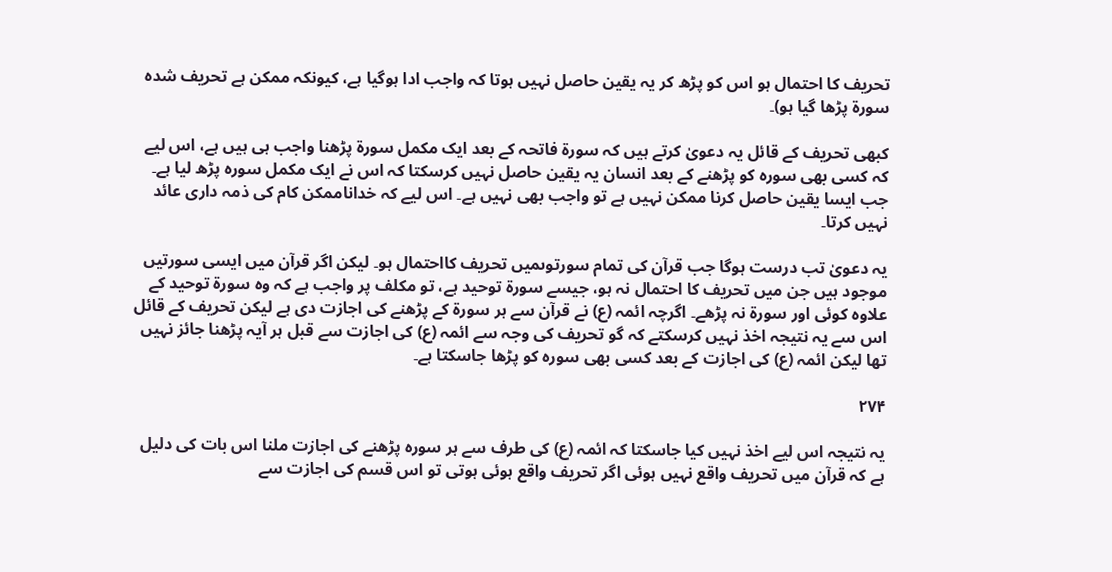تحریف کا احتمال ہو اس کو پڑھ کر یہ یقین حاصل نہیں ہوتا کہ واجب ادا ہوگیا ہے، کیونکہ ممکن ہے تحریف شدہ سورۃ پڑھا گیا ہو)۔

کبھی تحریف کے قائل یہ دعویٰ کرتے ہیں کہ سورۃ فاتحہ کے بعد ایک مکمل سورۃ پڑھنا واجب ہی ہیں ہے، اس لیے کہ کسی بھی سورہ کو پڑھنے کے بعد انسان یہ یقین حاصل نہیں کرسکتا کہ اس نے ایک مکمل سورہ پڑھ لیا ہے۔ جب ایسا یقین حاصل کرنا ممکن نہیں ہے تو واجب بھی نہیں ہے۔ اس لیے کہ خداناممکن کام کی ذمہ داری عائد نہیں کرتا۔

یہ دعویٰ تب درست ہوگا جب قرآن کی تمام سورتوںمیں تحریف کااحتمال ہو۔ لیکن اگر قرآن میں ایسی سورتیں موجود ہیں جن میں تحریف کا احتمال نہ ہو، جیسے سورۃ توحید ہے، تو مکلف پر واجب ہے کہ وہ سورۃ توحید کے علاوہ کوئی اور سورۃ نہ پڑھے۔ اگرچہ ائمہ (ع) نے قرآن سے ہر سورۃ کے پڑھنے کی اجازت دی ہے لیکن تحریف کے قائل اس سے یہ نتیجہ اخذ نہیں کرسکتے کہ گو تحریف کی وجہ سے ائمہ (ع) کی اجازت سے قبل ہر آیہ پڑھنا جائز نہیں تھا لیکن ائمہ (ع) کی اجازت کے بعد کسی بھی سورہ کو پڑھا جاسکتا ہے۔

۲۷۴

یہ نتیجہ اس لیے اخذ نہیں کیا جاسکتا کہ ائمہ (ع) کی طرف سے ہر سورہ پڑھنے کی اجازت ملنا اس بات کی دلیل ہے کہ قرآن میں تحریف واقع نہیں ہوئی اگر تحریف واقع ہوئی ہوتی تو اس قسم کی اجازت سے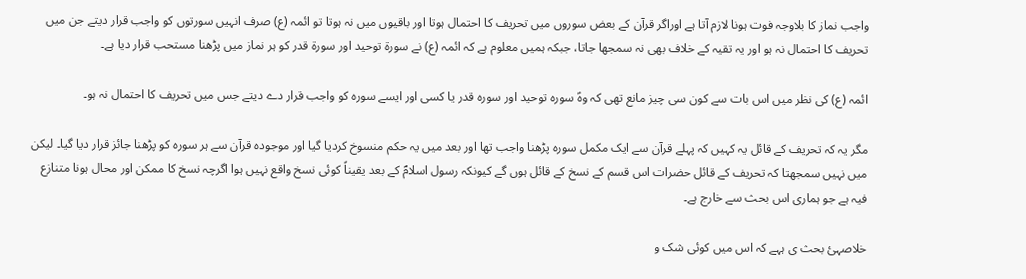واجب نماز کا بلاوجہ فوت ہونا لازم آتا ہے اوراگر قرآن کے بعض سوروں میں تحریف کا احتمال ہوتا اور باقیوں میں نہ ہوتا تو ائمہ (ع) صرف انہیں سورتوں کو واجب قرار دیتے جن میں تحریف کا احتمال نہ ہو اور یہ تقیہ کے خلاف بھی نہ سمجھا جاتا، جبکہ ہمیں معلوم ہے کہ ائمہ (ع) نے سورۃ توحید اور سورۃ قدر کو ہر نماز میں پڑھنا مستحب قرار دیا ہے۔

ائمہ (ع) کی نظر میں اس بات سے کون سی چیز مانع تھی کہ وہؑ سورہ توحید اور سورہ قدر یا کسی اور ایسے سورہ کو واجب قرار دے دیتے جس میں تحریف کا احتمال نہ ہو۔

مگر یہ کہ تحریف کے قائل یہ کہیں کہ پہلے قرآن سے ایک مکمل سورہ پڑھنا واجب تھا اور بعد میں یہ حکم منسوخ کردیا گیا اور موجودہ قرآن سے ہر سورہ کو پڑھنا جائز قرار دیا گیا۔ لیکن میں نہیں سمجھتا کہ تحریف کے قائل حضرات اس قسم کے نسخ کے قائل ہوں گے کیونکہ رسول اسلامؐ کے بعد یقیناً کوئی نسخ واقع نہیں ہوا اگرچہ نسخ کا ممکن اور محال ہونا متنازع فیہ ہے جو ہماری اس بحث سے خارج ہے۔

خلاصہئ بحث ی ہہے کہ اس میں کوئی شک و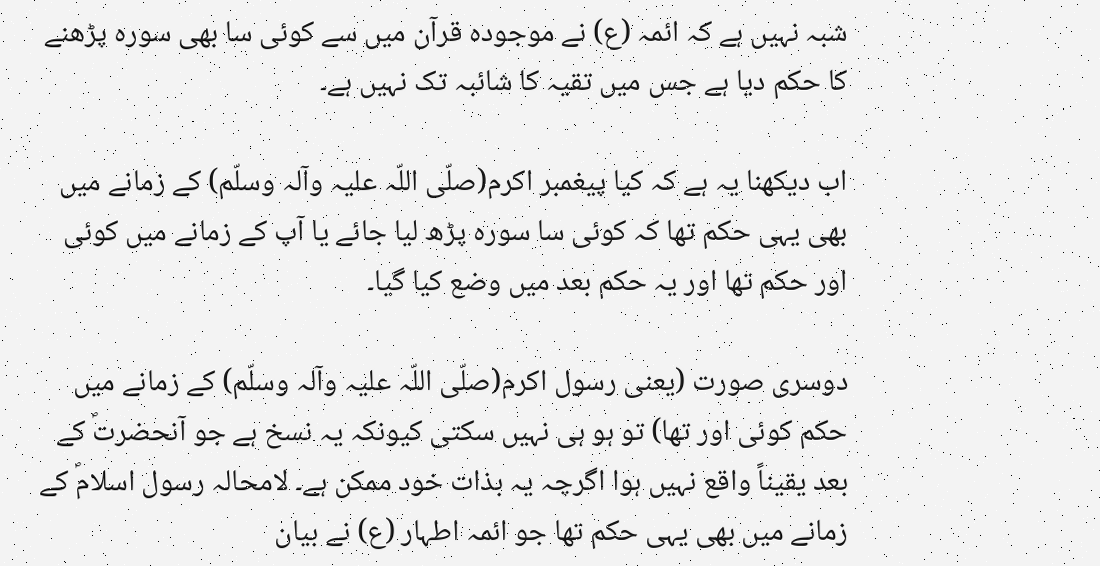شبہ نہیں ہے کہ ائمہ (ع) نے موجودہ قرآن میں سے کوئی سا بھی سورہ پڑھنے کا حکم دیا ہے جس میں تقیہ کا شائبہ تک نہیں ہے۔

اب دیکھنا یہ ہے کہ کیا پیغمبر اکرم(صلّی اللّہ علیہ وآلہ وسلّم) کے زمانے میں بھی یہی حکم تھا کہ کوئی سا سورہ پڑھ لیا جائے یا آپ کے زمانے میں کوئی اور حکم تھا اور یہ حکم بعد میں وضع کیا گیا۔

دوسری صورت (یعنی رسول اکرم(صلّی اللّہ علیہ وآلہ وسلّم) کے زمانے میں حکم کوئی اور تھا) تو ہو ہی نہیں سکتی کیونکہ یہ نسخ ہے جو آنحضرتؐ کے بعد یقیناً واقع نہیں ہوا اگرچہ یہ بذات خود ممکن ہے۔ لامحالہ رسول اسلامؐ کے زمانے میں بھی یہی حکم تھا جو ائمہ اطہار (ع) نے بیان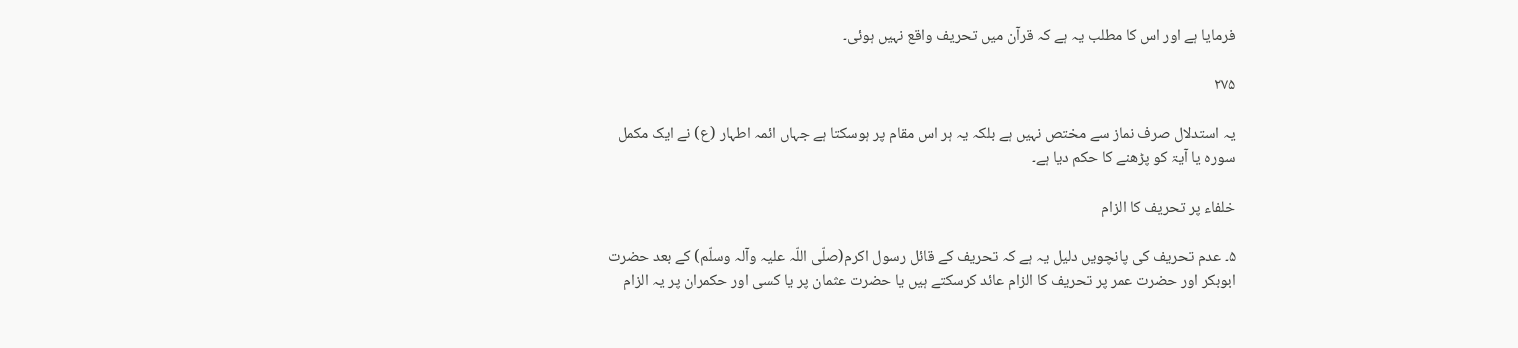فرمایا ہے اور اس کا مطلب یہ ہے کہ قرآن میں تحریف واقع نہیں ہوئی۔

۲۷۵

یہ استدلال صرف نماز سے مختص نہیں ہے بلکہ یہ ہر اس مقام پر ہوسکتا ہے جہاں ائمہ اطہار (ع) نے ایک مکمل سورہ یا آیۃ کو پڑھنے کا حکم دیا ہے۔

خلفاء پر تحریف کا الزام

۵۔ عدم تحریف کی پانچویں دلیل یہ ہے کہ تحریف کے قائل رسول اکرم(صلّی اللّہ علیہ وآلہ وسلّم) کے بعد حضرت ابوبکر اور حضرت عمر پر تحریف کا الزام عائد کرسکتے ہیں یا حضرت عثمان پر یا کسی اور حکمران پر یہ الزام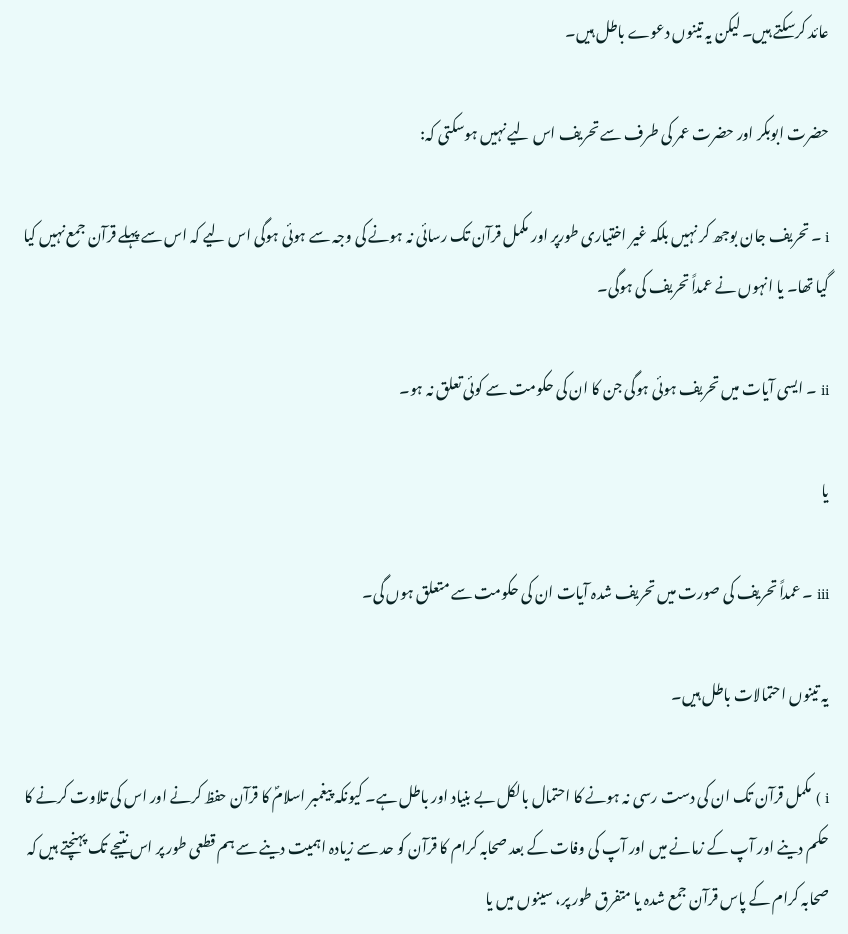عائد کرسکتے ہیں۔ لیکن یہ تینوں دعوے باطل ہیں۔

حضرت ابوبکر اور حضرت عمر کی طرف سے تحریف اس لیے نہیں ہوسکتی کہ:

i ۔ تحریف جان بوجھ کر نہیں بلکہ غیر اختیاری طورپر اور مکمل قرآن تک رسائی نہ ہونے کی وجہ سے ہوئی ہوگی اس لیے کہ اس سے پہلے قرآن جمع نہیں کیا گیا تھا۔ یا انہوں نے عمداً تحریف کی ہوگی۔

ii ۔ ایسی آیات میں تحریف ہوئی ہوگی جن کا ان کی حکومت سے کوئی تعلق نہ ہو۔

یا

iii ۔ عمداً تحریف کی صورت میں تحریف شدہ آیات ان کی حکومت سے متعلق ہوں گی۔

یہ تینوں احتمالات باطل ہیں۔

i ) مکمل قرآن تک ان کی دست رسی نہ ہونے کا احتمال بالکل بے بنیاد اور باطل ہے۔ کیونکہ پیغمبر اسلامؐ کا قرآن حفظ کرنے اور اس کی تلاوت کرنے کا حکم دینے اور آپ کے زمانے میں اور آپ کی وفات کے بعد صحابہ کرام کا قرآن کو حد سے زیادہ اہمیت دینے سے ہم قطعی طور پر اس نتیجے تک پہنچتے ہیں کہ صحابہ کرام کے پاس قرآن جمع شدہ یا متفرق طور پر، سینوں میں یا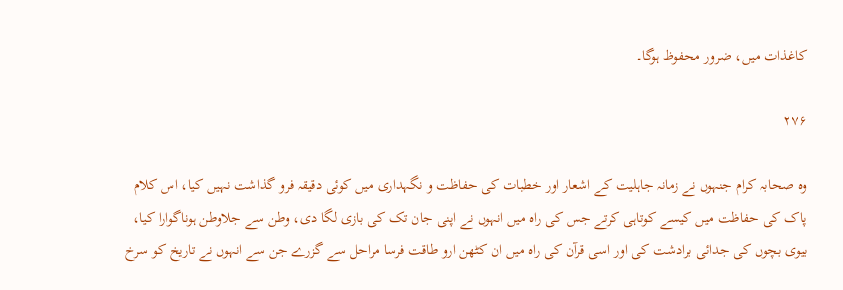کاغذات میں، ضرور محفوظ ہوگا۔

۲۷۶

وہ صحابہ کرام جنہوں نے زمانہ جاہلیت کے اشعار اور خطبات کی حفاظت و نگہداری میں کوئی دقیقہ فرو گذاشت نہیں کیا، اس کلام پاک کی حفاظت میں کیسے کوتاہی کرتے جس کی راہ میں انہوں نے اپنی جان تک کی بازی لگا دی، وطن سے جلاوطن ہوناگوارا کیا، بیوی بچوں کی جدائی برادشت کی اور اسی قرآن کی راہ میں ان کٹھن ارو طاقت فرسا مراحل سے گزرے جن سے انہوں نے تاریخ کو سرخ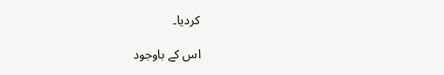کردیا۔

اس کے باوجود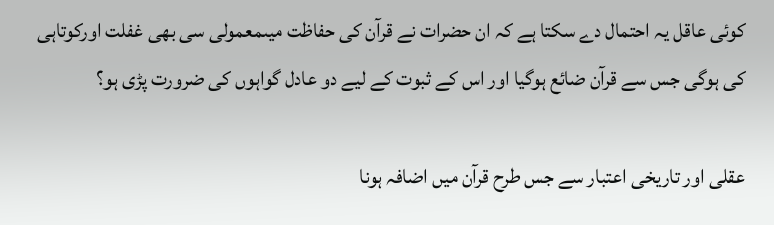کوئی عاقل یہ احتمال دے سکتا ہے کہ ان حضرات نے قرآن کی حفاظت میںمعمولی سی بھی غفلت اورکوتاہی کی ہوگی جس سے قرآن ضائع ہوگیا اور اس کے ثبوت کے لیے دو عادل گواہوں کی ضرورت پڑی ہو؟

عقلی اور تاریخی اعتبار سے جس طرح قرآن میں اضافہ ہونا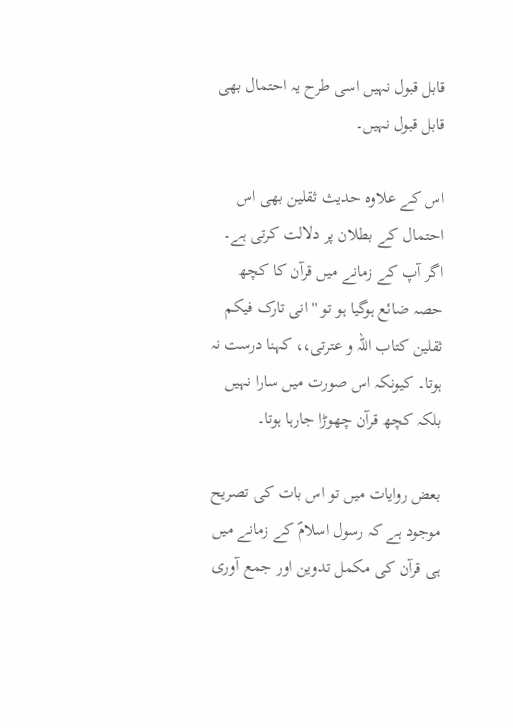قابل قبول نہیں اسی طرح یہ احتمال بھی قابل قبول نہیں۔

اس کے علاوہ حدیث ثقلین بھی اس احتمال کے بطلان پر دلالت کرتی ہے۔ اگر آپ کے زمانے میں قرآن کا کچھ حصہ ضائع ہوگیا ہو تو ''انی تارک فیکم ثقلین کتاب اللہ و عترتی،، کہنا درست نہ ہوتا۔ کیونکہ اس صورت میں سارا نہیں بلکہ کچھ قرآن چھوڑا جارہا ہوتا۔

بعض روایات میں تو اس بات کی تصریح موجود ہے کہ رسول اسلامؐ کے زمانے میں ہی قرآن کی مکمل تدوین اور جمع آوری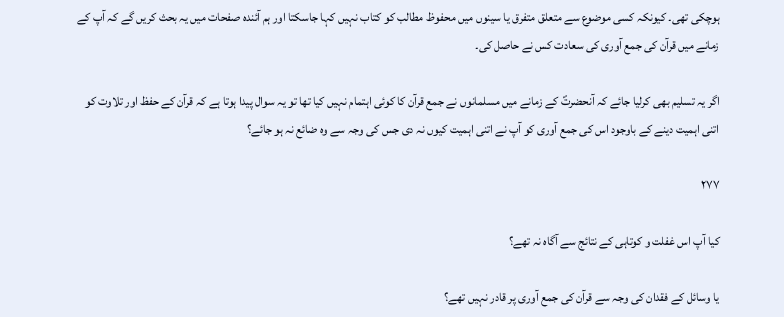ہوچکی تھی۔ کیونکہ کسی موضوع سے متعلق متفرق یا سینوں میں محفوظ مطالب کو کتاب نہیں کہا جاسکتا اور ہم آئندہ صفحات میں یہ بحث کریں گے کہ آپ کے زمانے میں قرآن کی جمع آوری کی سعادت کس نے حاصل کی۔

اگر یہ تسلیم بھی کرلیا جائے کہ آنحضرتؐ کے زمانے میں مسلمانوں نے جمع قرآن کا کوئی اہتمام نہیں کیا تھا تو یہ سوال پیدا ہوتا ہے کہ قرآن کے حفظ اور تلاوت کو اتنی اہمیت دینے کے باوجود اس کی جمع آوری کو آپ نے اتنی اہمیت کیوں نہ دی جس کی وجہ سے وہ ضائع نہ ہو جائے؟

۲۷۷

کیا آپ اس غفلت و کوتاہی کے نتائج سے آگاہ نہ تھے؟

یا وسائل کے فقدان کی وجہ سے قرآن کی جمع آوری پر قادر نہیں تھے؟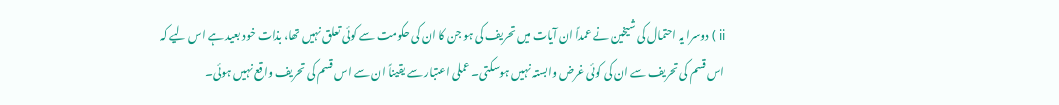ii ) دوسرا یہ احتمال کی شیخین نے عمداً ان آیات میں تحریف کی ہو جن کا ان کی حکومت سے کوئی تعلق نہیں تھا، بذات خود بعید ہے اس لیے کہ اس قسم کی تحریف سے ان کی کوئی غرض وابستہ نہیں ہوسکتی۔ عملی اعتبار سے یقیناً ان سے اس قسم کی تحریف واقع نہیں ہوئی۔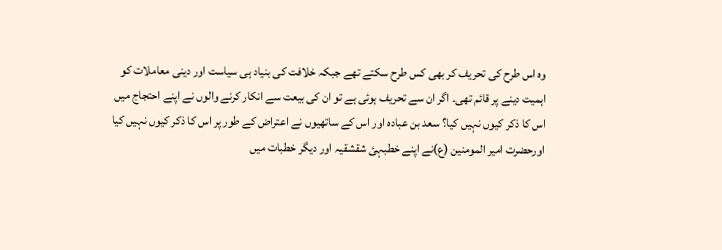وہ اس طرح کی تحریف کر بھی کس طرح سکتے تھے جبکہ خلافت کی بنیاد ہی سیاست اور دینی معاملات کو اہمیت دینے پر قائم تھی۔ اگر ان سے تحریف ہوئی ہے تو ان کی بیعت سے انکار کرنے والوں نے اپنے احتجاج میں اس کا ذکر کیوں نہیں کیا؟ سعد بن عبادہ اور اس کے ساتھیوں نے اعتراض کے طور پر اس کا ذکر کیوں نہیں کیا اورحضرت امیر المومنین (ع)نے اپنے خطبہئ شقشقیہ اور دیگر خطبات میں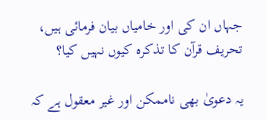جہاں ان کی اور خامیاں بیان فرمائی ہیں، تحریف قرآن کا تذکرہ کیوں نہیں کیا؟

یہ دعویٰ بھی ناممکن اور غیر معقول ہے کہ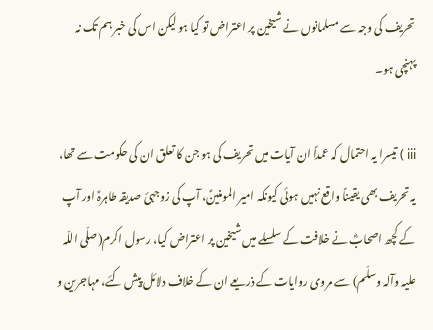تحریف کی وجہ سے مسلمانوں نے شیخین پر اعتراض تو کیا ہو لیکن اس کی خبر ہم تک نہ پہنچی ہو۔

iii ) تیسرا یہ احتمال کہ عمداً ان آیات میں تحریف کی ہو جن کا تعلق ان کی حکومت سے تھا، یہ تحریف بھی یقیناً واقع نہیں ہوئی کیونکہ امیر المومنینؑ، آپ کی زوجہئ صدیقہ طاہرہؑ اور آپ کے کچھ اصحابؓ نے خلافت کے سلسلے میں شیخین پر اعتراض کیا، رسول اکرم(صلّی اللّہ علیہ وآلہ وسلّم) سے مروی روایات کے ذریعے ان کے خلاف دلائل پیش کئے، مہاجرین و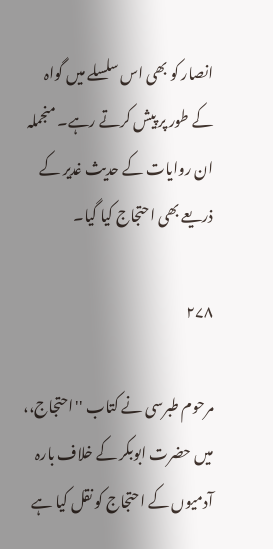انصار کو بھی اس سلسلے میں گواہ کے طور پر پیش کرتے رہے۔ منجملہ ان روایات کے حدیث غدیر کے ذریعے بھی احتجاج کیا گیا۔

۲۷۸

مرحوم طبرسی نے کتاب ''احتجاج،، میں حضرت ابوبکر کے خلاف بارہ آدمیوں کے احتجاج کو نقل کیا ہے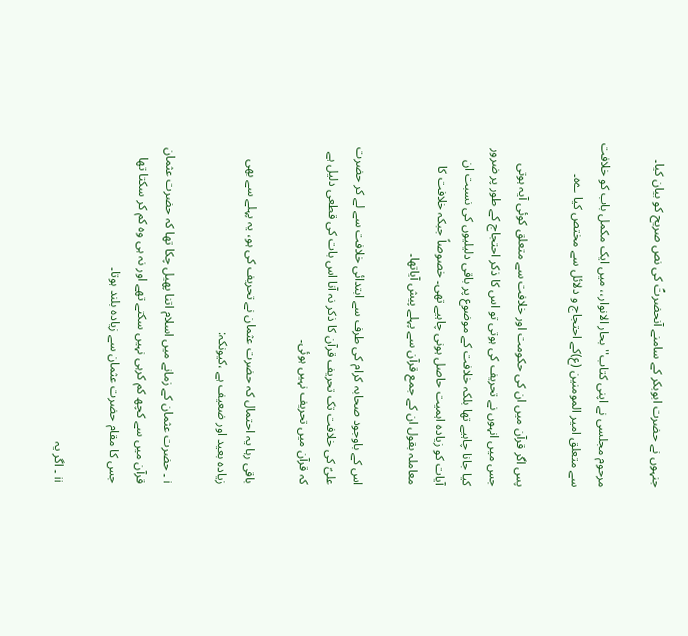جنہوں نے حضرت ابوبکر کے سامنے آنحضرتؐ کی نص صریح کو بیان کیا۔

مرحوم مجلسی نے اپنی کتاب''بحار الانوار،، میں ایک مکمل باب کو خلافت سے متعلق امیر المومنین (ع)کے احتجاج و دلائل سے مختص کیا ےہ۔

پس اگر قرآن میں ان کی حکومت اور خلافت سے متعلق کوئی آیہ ہوتی جس میں انہوں نے تحریف کی ہوتی تو اس کا ذکر احتجاج کے طور پر ضرور کیا جانا چاہیے تھا بلکہ خلافت کے موضوع پر باقی دلیلیوں کی نسبت ان آیات کو زیادہ اہمیت حاصل ہونی چاہیے تھی۔ خصوصاً جبکہ خلافت کا معاملہ بقول ان کے جمع قرآن سے پہلے پیش آیاتھا۔

اس کے باوجود صحابہ کرام کی طرف سے ابتدائی خلافت سے لے کر حضرت علیؑ کی خلافت تک تحریف قرآن کا ذکر نہ آنا اس بات کی قطعی دلیل ہے کہ قرآن میں تحریف نہیں ہوئی۔

باقی رہا یہ احتمال کہ حضرت عثمان نے تحریف کی ہو، یہ پہلے سے بھی زیادہ بعید اور ضعیف ہے ،کیونکہ:

i ۔ حضرت عثمان کے زمانے میں اسلام اتنا پھیل چکا تھا کہ حضرت عثمان قرآن میں سے کچھ کم کرہی نہیں سکتے تھے اور نہ ہی وہ کم کر سکتا تھا جس کا مقام حضرت عثمان سے زیادہ بلند ہوتا۔

ii ۔ اگر یہ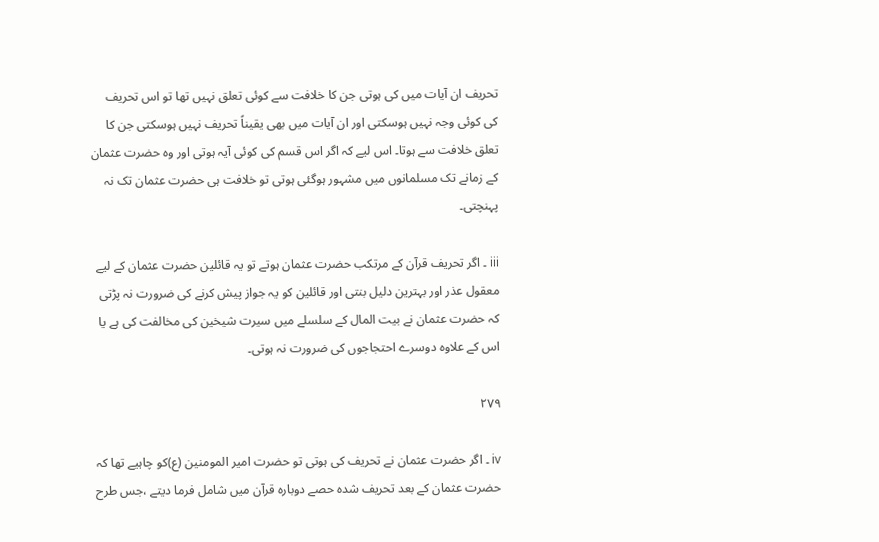تحریف ان آیات میں کی ہوتی جن کا خلافت سے کوئی تعلق نہیں تھا تو اس تحریف کی کوئی وجہ نہیں ہوسکتی اور ان آیات میں بھی یقیناً تحریف نہیں ہوسکتی جن کا تعلق خلافت سے ہوتا۔ اس لیے کہ اگر اس قسم کی کوئی آیہ ہوتی اور وہ حضرت عثمان کے زمانے تک مسلمانوں میں مشہور ہوگئی ہوتی تو خلافت ہی حضرت عثمان تک نہ پہنچتی۔

iii ۔ اگر تحریف قرآن کے مرتکب حضرت عثمان ہوتے تو یہ قائلین حضرت عثمان کے لیے معقول عذر اور بہترین دلیل بنتی اور قائلین کو یہ جواز پیش کرنے کی ضرورت نہ پڑتی کہ حضرت عثمان نے بیت المال کے سلسلے میں سیرت شیخین کی مخالفت کی ہے یا اس کے علاوہ دوسرے احتجاجوں کی ضرورت نہ ہوتی۔

۲۷۹

iv ۔ اگر حضرت عثمان نے تحریف کی ہوتی تو حضرت امیر المومنین (ع)کو چاہیے تھا کہ حضرت عثمان کے بعد تحریف شدہ حصے دوبارہ قرآن میں شامل فرما دیتے ،جس طرح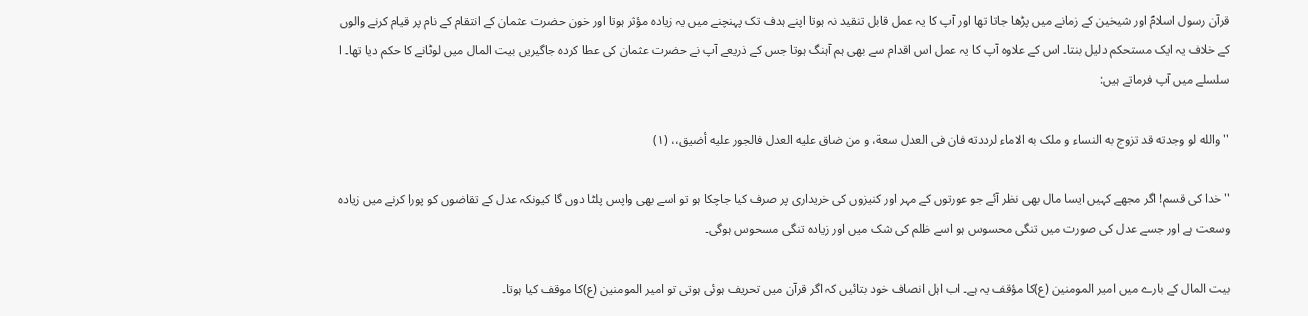قرآن رسول اسلامؐ اور شیخین کے زمانے میں پڑھا جاتا تھا اور آپ کا یہ عمل قابل تنقید نہ ہوتا اپنے ہدف تک پہنچنے میں یہ زیادہ مؤثر ہوتا اور خون حضرت عثمان کے انتقام کے نام پر قیام کرنے والوں کے خلاف یہ ایک مستحکم دلیل بنتا۔ اس کے علاوہ آپ کا یہ عمل اس اقدام سے بھی ہم آہنگ ہوتا جس کے ذریعے آپ نے حضرت عثمان کی عطا کردہ جاگیریں بیت المال میں لوٹانے کا حکم دیا تھا۔ ا سلسلے میں آپ فرماتے ہیں:

''والله لو وجدته قد تزوج به النساء و ملک به الاماء لرددته فان فی العدل سعة، و من ضاق علیه العدل فالجور علیه أضیق،، (۱)

''خدا کی قسم! اگر مجھے کہیں ایسا مال بھی نظر آئے جو عورتوں کے مہر اور کنیزوں کی خریداری پر صرف کیا جاچکا ہو تو اسے بھی واپس پلٹا دوں گا کیونکہ عدل کے تقاضوں کو پورا کرنے میں زیادہ وسعت ہے اور جسے عدل کی صورت میں تنگی محسوس ہو اسے ظلم کی شک میں اور زیادہ تنگی مسحوس ہوگی۔

بیت المال کے بارے میں امیر المومنین (ع)کا مؤقف یہ ہے۔ اب اہل انصاف خود بتائیں کہ اگر قرآن میں تحریف ہوئی ہوتی تو امیر المومنین (ع)کا موقف کیا ہوتا۔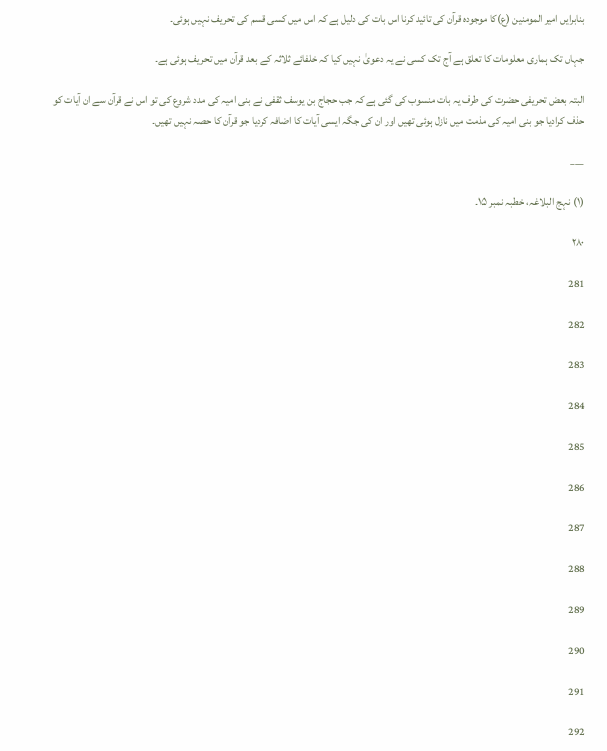بنابرایں امیر المومنین (ع)کا موجودہ قرآن کی تائید کرنا اس بات کی دلیل ہے کہ اس میں کسی قسم کی تحریف نہیں ہوئی۔

جہاں تک ہماری معلومات کا تعلق ہے آج تک کسی نے یہ دعویٰ نہیں کیا کہ خلفائے ثلاثہ کے بعد قرآن میں تحریف ہوئی ہے۔

البتہ بعض تحریفی حضرت کی طرف یہ بات منسوب کی گئی ہے کہ جب حجاج بن یوسف ثقفی نے بنی امیہ کی مدد شروع کی تو اس نے قرآن سے ان آیات کو حذف کرادیا جو بنی امیہ کی مذمت میں نازل ہوئی تھیں اور ان کی جگہ ایسی آیات کا اضافہ کردیا جو قرآن کا حصہ نہیں تھیں۔

___

(۱) نہج البلاغہ، خطبہ نمبر ۱۵۔

۲۸۰

281

282

283

284

285

286

287

288

289

290

291

292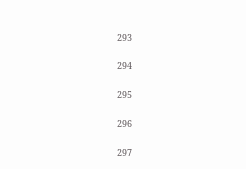293

294

295

296

297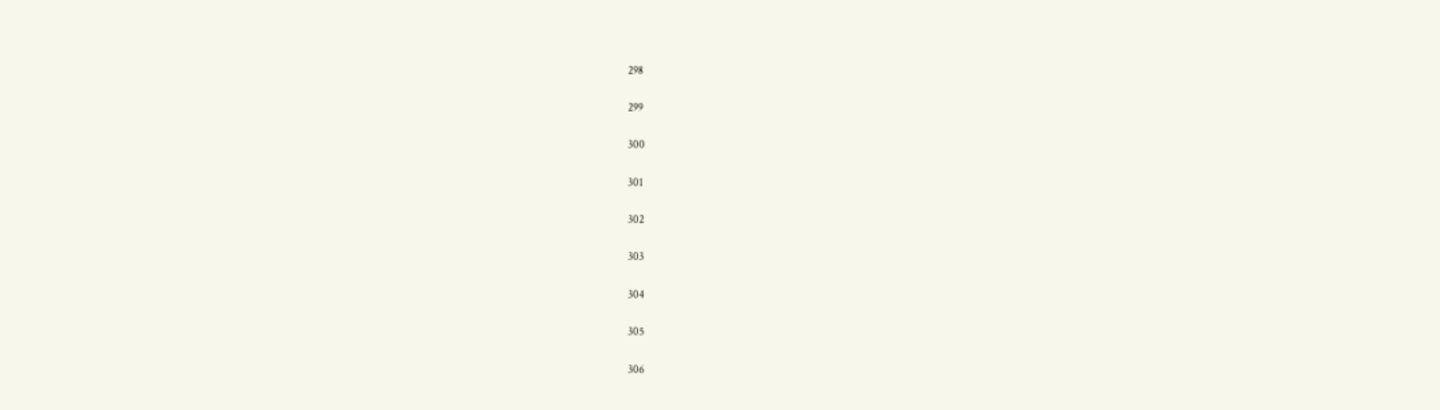298

299

300

301

302

303

304

305

306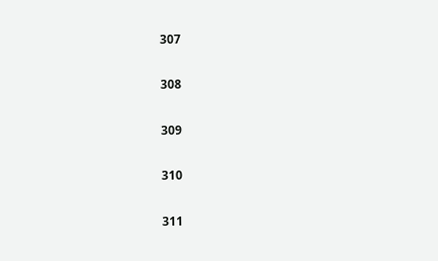307

308

309

310

311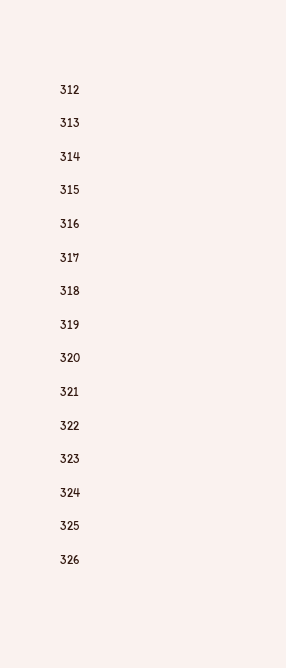312

313

314

315

316

317

318

319

320

321

322

323

324

325

326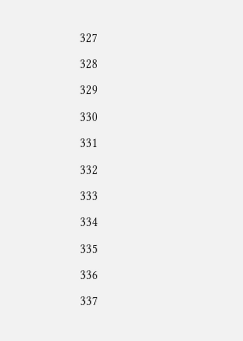327

328

329

330

331

332

333

334

335

336

337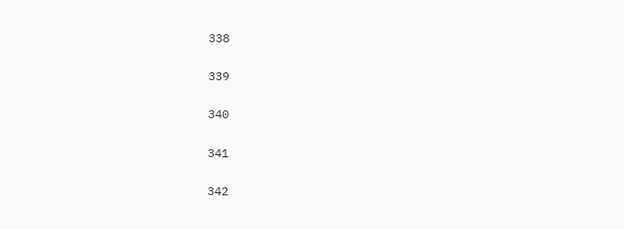338

339

340

341

342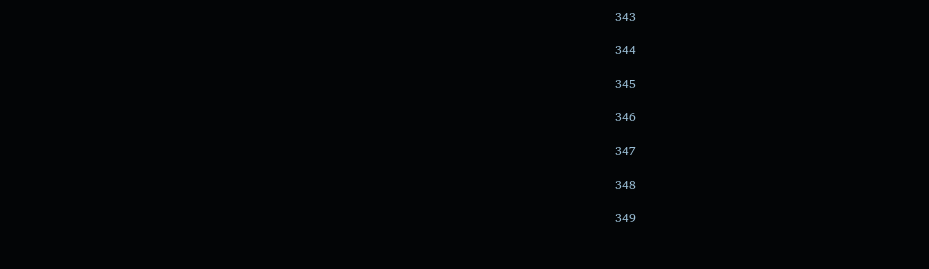343

344

345

346

347

348

349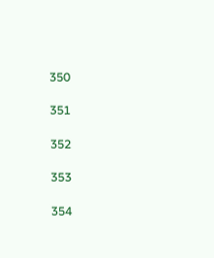350

351

352

353

354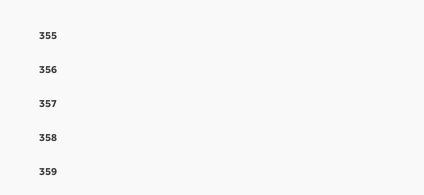355

356

357

358

359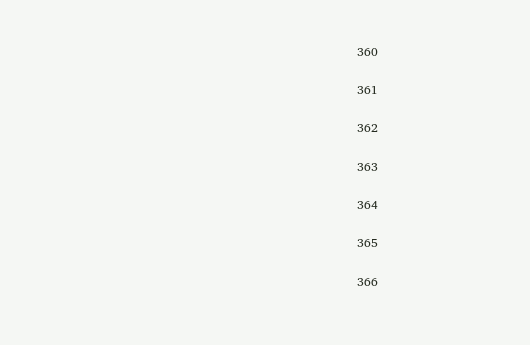360

361

362

363

364

365

366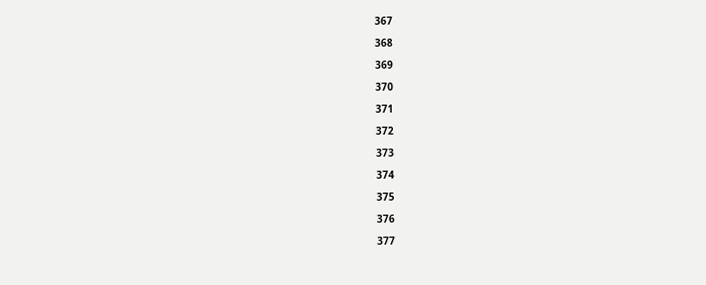367

368

369

370

371

372

373

374

375

376

377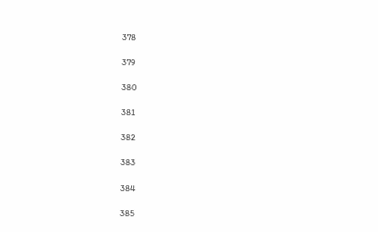378

379

380

381

382

383

384

385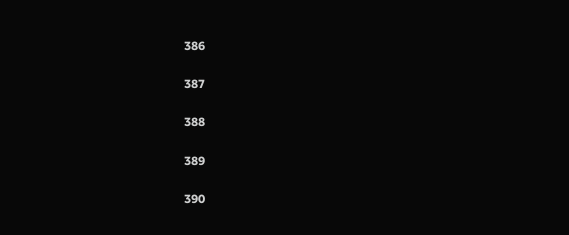386

387

388

389

390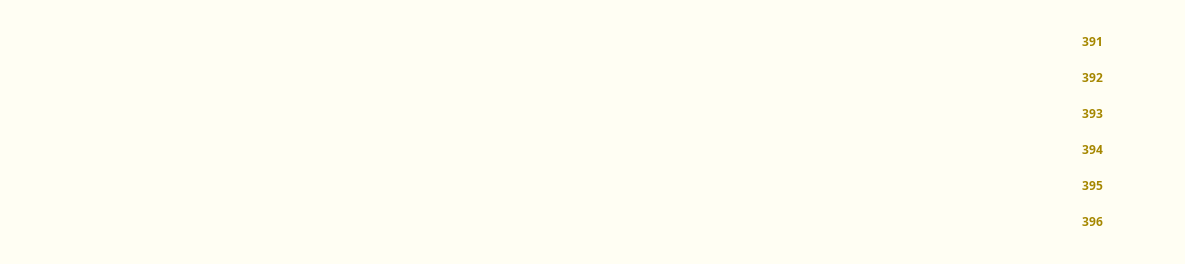391

392

393

394

395

396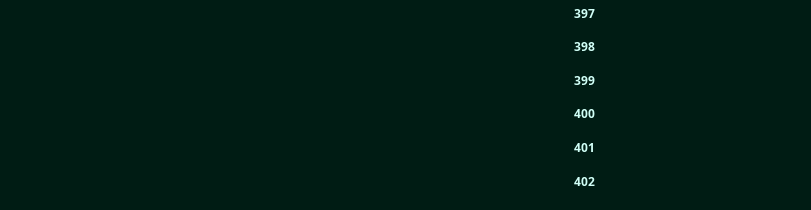397

398

399

400

401

402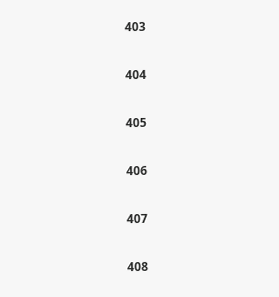403

404

405

406

407

408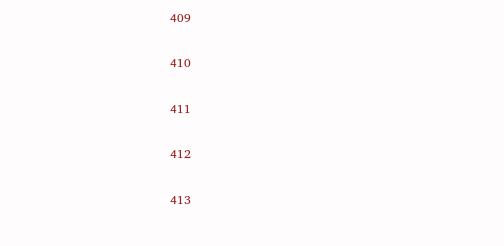409

410

411

412

413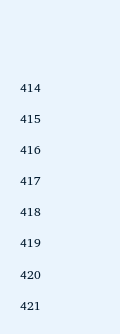414

415

416

417

418

419

420

421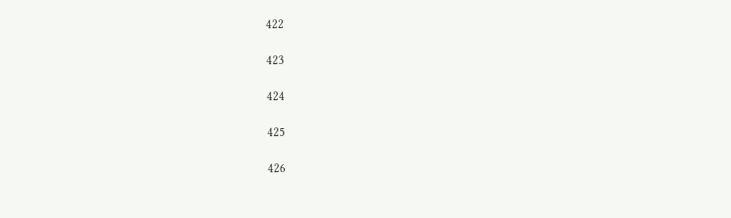422

423

424

425

426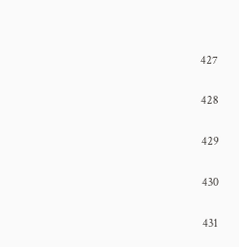427

428

429

430

431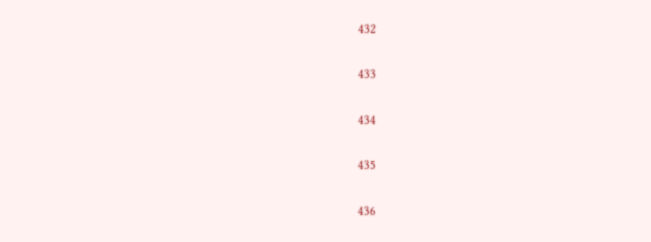432

433

434

435

436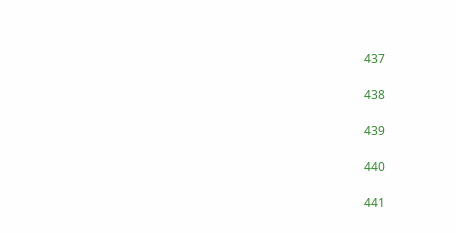437

438

439

440

441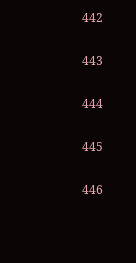442

443

444

445

446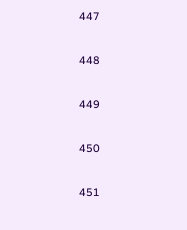447

448

449

450

451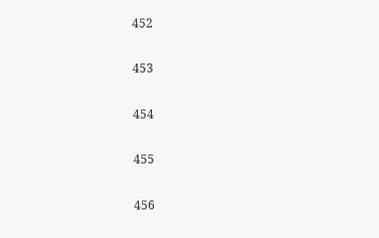452

453

454

455

456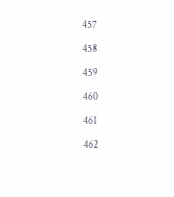457

458

459

460

461

462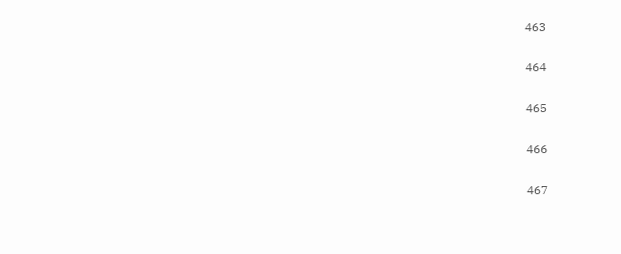463

464

465

466

467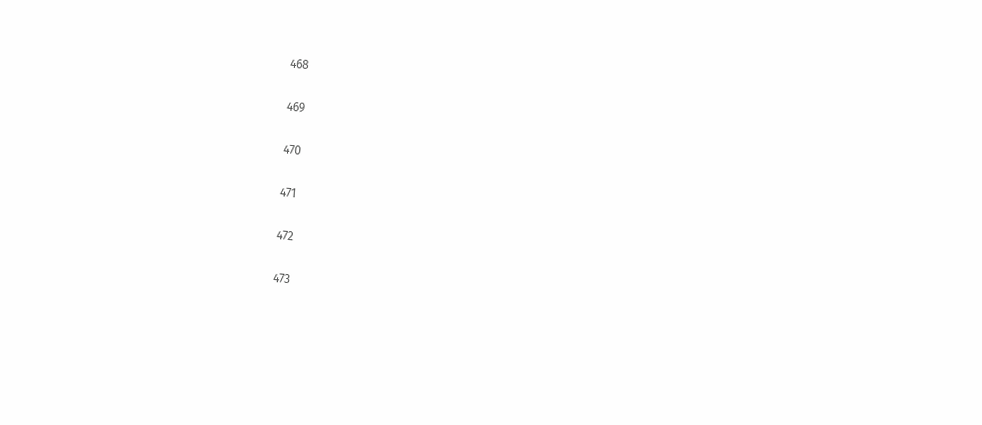468

469

470

471

472

473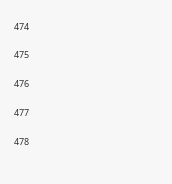474

475

476

477

478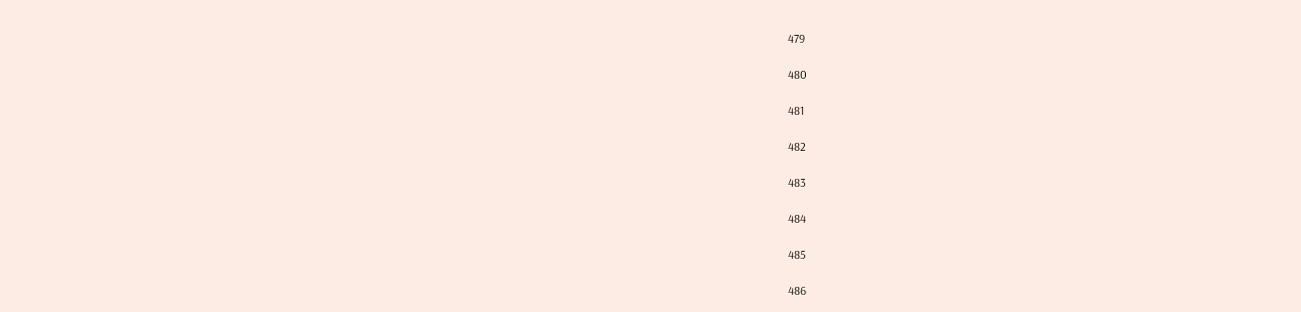479

480

481

482

483

484

485

486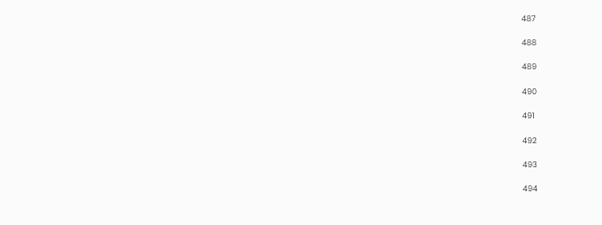487

488

489

490

491

492

493

494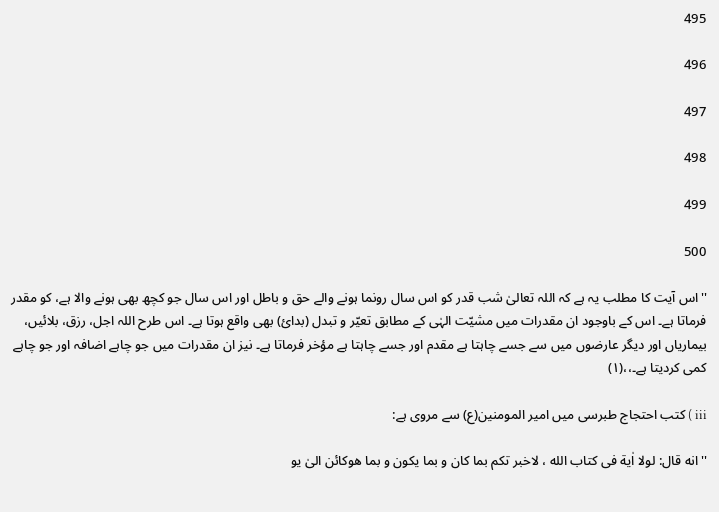495

496

497

498

499

500

''اس آیت کا مطلب یہ ہے کہ اللہ تعالیٰ شب قدر کو اس سال رونما ہونے والے حق و باطل اور اس سال جو کچھ بھی ہونے والا ہے، کو مقدر فرماتا ہے۔ اس کے باوجود ان مقدرات میں مشیّت الہٰی کے مطابق تعیّر و تبدل (بدائ) بھی واقع ہوتا ہے۔ اس طرح اللہ اجل، رزق، بلائیں، بیماریاں اور دیگر عارضوں میں سے جسے چاہتا ہے مقدم اور جسے چاہتا ہے مؤخر فرماتا ہے۔ نیز ان مقدرات میں جو چاہے اضافہ اور جو چاہے کمی کردیتا ہے۔،،(۱)

iii ) کتب احتجاج طبرسی میں امیر المومنین(ع) سے مروی ہے:

''انه قال: لولا اٰیة فی کتاب الله ، لاخبر تکم بما کان و بما یکون و بما هوکائن الیٰ یو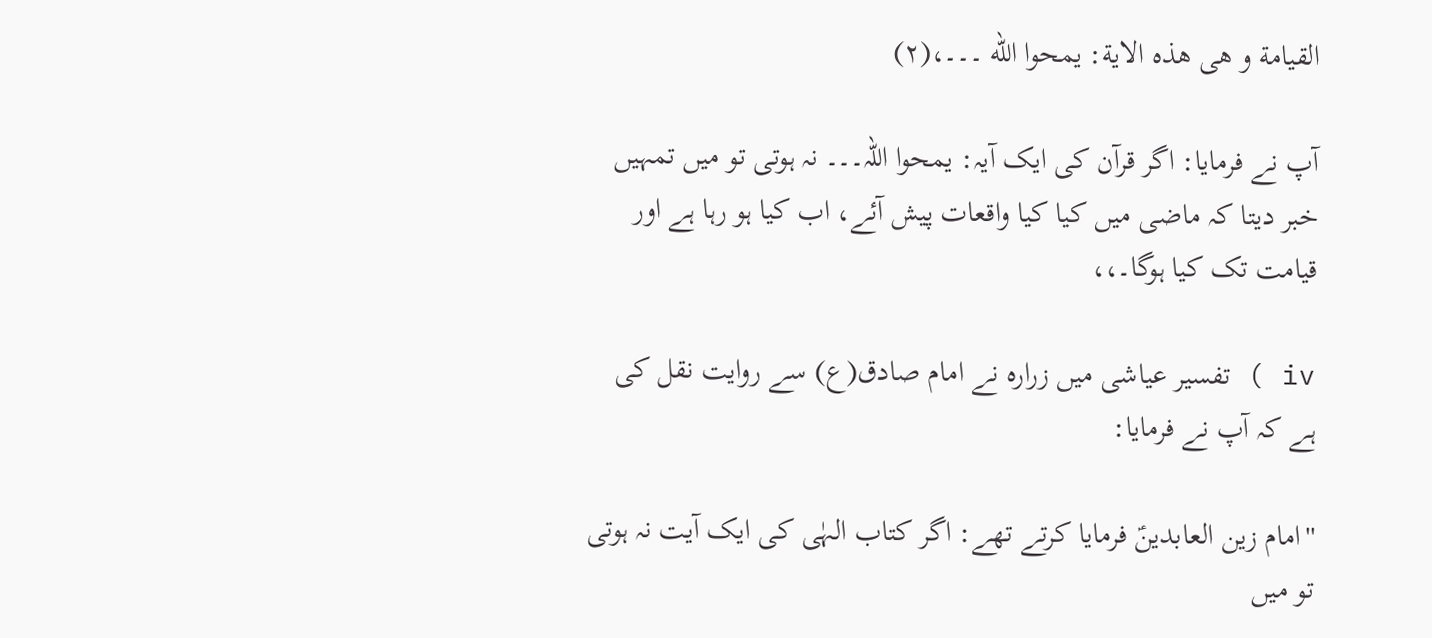القیامة و هی هذه الایة: یمحوا الله ۔۔۔،(۲)

آپ نے فرمایا: اگر قرآن کی ایک آیہ: یمحوا اللہ۔۔۔ نہ ہوتی تو میں تمہیں خبر دیتا کہ ماضی میں کیا کیا واقعات پیش آئے، اب کیا ہو رہا ہے اور قیامت تک کیا ہوگا۔،،

iv ) تفسیر عیاشی میں زرارہ نے امام صادق(ع) سے روایت نقل کی ہے کہ آپ نے فرمایا:

''امام زین العابدینؑ فرمایا کرتے تھے: اگر کتاب الہٰی کی ایک آیت نہ ہوتی تو میں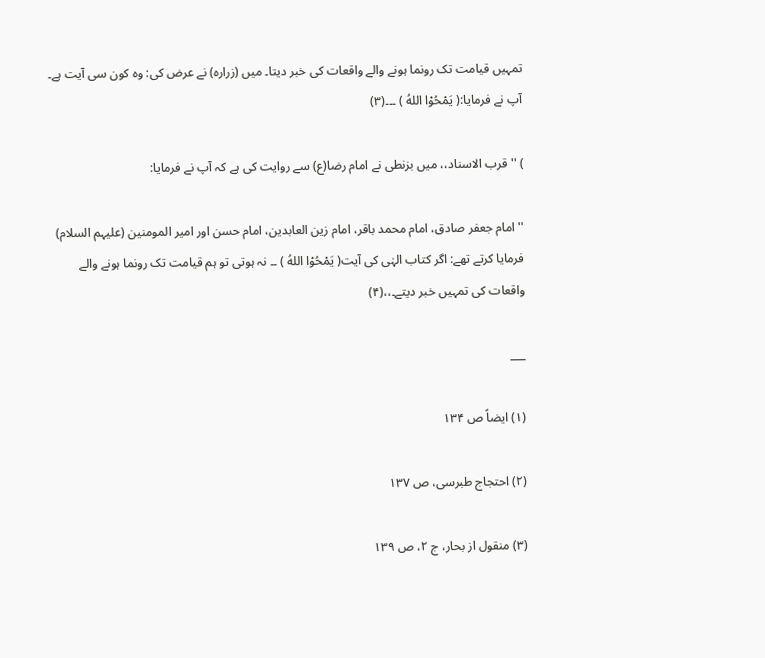تمہیں قیامت تک رونما ہونے والے واقعات کی خبر دیتا۔ میں (زرارہ) نے عرض کی: وہ کون سی آیت ہے۔ آپ نے فرمایا:( یَمْحُوْا اللهُ ) ۔۔۔(۳)

) ''قرب الاسناد،، میں بزنطی نے امام رضا(ع) سے روایت کی ہے کہ آپ نے فرمایا:

''امام جعفر صادق، امام محمد باقر، امام زین العابدین، امام حسن اور امیر المومنین (علیہم السلام) فرمایا کرتے تھے: اگر کتاب الہٰی کی آیت( یَمْحُوْا اللهُ ) ۔۔ نہ ہوتی تو ہم قیامت تک رونما ہونے والے واقعات کی تمہیں خبر دیتے۔،،(۴)

___

(۱) ایضاً ص ۱۳۴

(۲) احتجاج طبرسی، ص ۱۳۷

(۳) منقول از بحار، ج ۲، ص ۱۳۹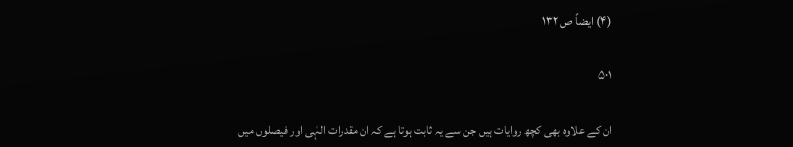(۴) ایضاً ص ۱۳۲

۵۰۱

ان کے علاوہ بھی کچھ روایات ہیں جن سے یہ ثابت ہوتا ہے کہ ان مقدرات الہٰی اور فیصلوں میں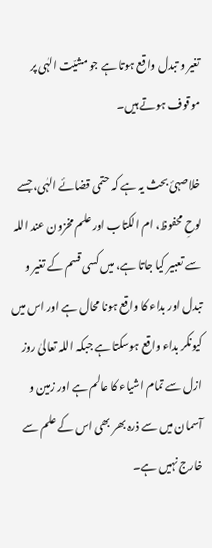تغیر و تبدل واقع ہوتا ہے جو مشیّت الہٰی پر موقوف ہوتے ہیں۔

خلاصہئ بحث یہ ہے کہ حتمی قضائے الہٰی، جسے لوحِ محفوظ، ام الکتاب اور علم مخزون عند اللہ سے تعبیر کیا جاتا ہے، میں کسی قسم کے تغیر و تبدل اور بداء کا واقع ہونا محال ہے اور اس میں کیونکر بداء واقع ہوسکتا ہے جبکہ اللہ تعالیٰ روز ازل سے تمام اشیاء کا عالم ہے اور زمین و آسمان میں سے ذرہ بھر بھی اس کے علم سے خارج نہیں ہے۔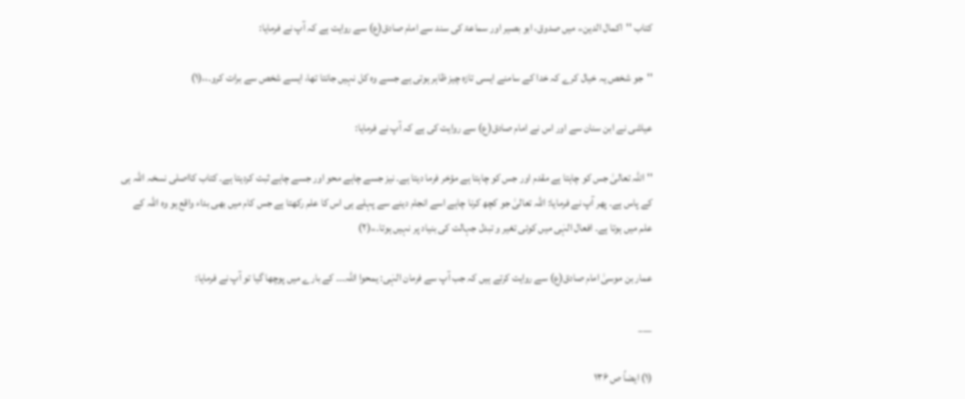کتاب ''اکمال الدین،، میں صدوق، ابو بصیر اور سماعۃ کی سند سے امام صادق(ع) سے روایت ہے کہ آپ نے فرمایا:

''جو شخص یہ خیال کرے کہ خدا کے سامنے ایسی تازہ چیز ظاہر ہوتی ہے جسے وہ کل نہیں جانتا تھا، ایسے شخص سے برات کرو۔،،(۱)

عیاشی نے ابن سنان سے اور اس نے امام صادق(ع) سے روایت کی ہے کہ آپ نے فرمایا:

''اللہ تعالیٰ جس کو چاہتا ہے مقدم اور جس کو چاہتا ہے مؤخر فرما دیتا ہے۔ نیز جسے چاہے محو اور جسے چاہے ثبت کردیتا ہے۔ کتاب کااصلی نسخہ اللہ ہی کے پاس ہے۔ پھر آپ نے فرمایا: اللہ تعالیٰ جو کچھ کرنا چاہے اسے انجام دینے سے پہلے ہی اس کا علم رکھتا ہے جس کام میں بھی بداء واقع ہو وہ اللہ کے علم میں ہوتا ہے۔ افعال الہٰی میں کوئی تغیر و تبدل جہالت کی بنیاد پر نہیں ہوتا۔،،(۲)

عمار بن موسیٰ امام صادق(ع) سے روایت کرتے ہیں کہ جب آپ سے فرمان الہٰی: یمحوا اللہ۔۔۔ کے بارے میں پوچھا گیا تو آپ نے فرمایا:

___

(۱) ایضاً ص ۱۳۶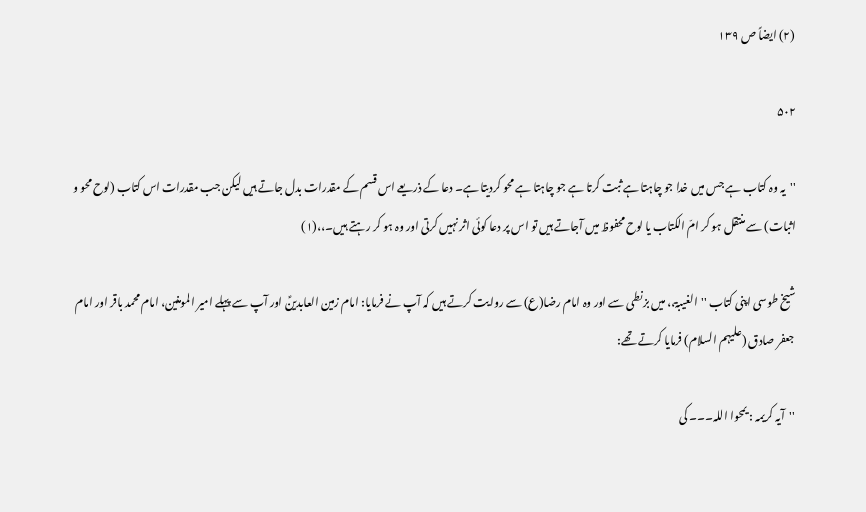(۲) ایضاً ص ۱۳۹

۵۰۲

''یہ وہ کتاب ہے جس میں خدا جو چاہتا ہے ثبت کرتا ہے جو چاہتا ہے محو کردیتا ہے۔ دعا کے ذریعے اس قسم کے مقدرات بدل جاتے ہیں لیکن جب مقدرات اس کتاب (لوح محو و اثبات) سے منتقل ہو کر امّ الکتاب یا لوح محفوظ میں آجاتے ہیں تو اس پر دعا کوئی اثر نہیں کرتی اور وہ ہو کر رہتے ہیں۔،،(۱)

شیخ طوسی اپنی کتاب ''الغیبۃ،، میں بزنطی سے اور وہ امام رضا(ع) سے روایت کرتے ہیں کہ آپ نے فرمایا: امام زمین العابدینؑ اور آپ سے پہلے امیر المومنین، امام محمد باقر اور امام جعفر صادق (علیہم السلام) فرمایا کرتے تھے:

''آیہ کریمہ : یمحوا اللہ۔۔۔ کی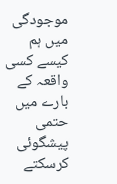موجودگی میں ہم کیسے کسی واقعہ کے بارے میں حتمی پیشگوئی کرسکتے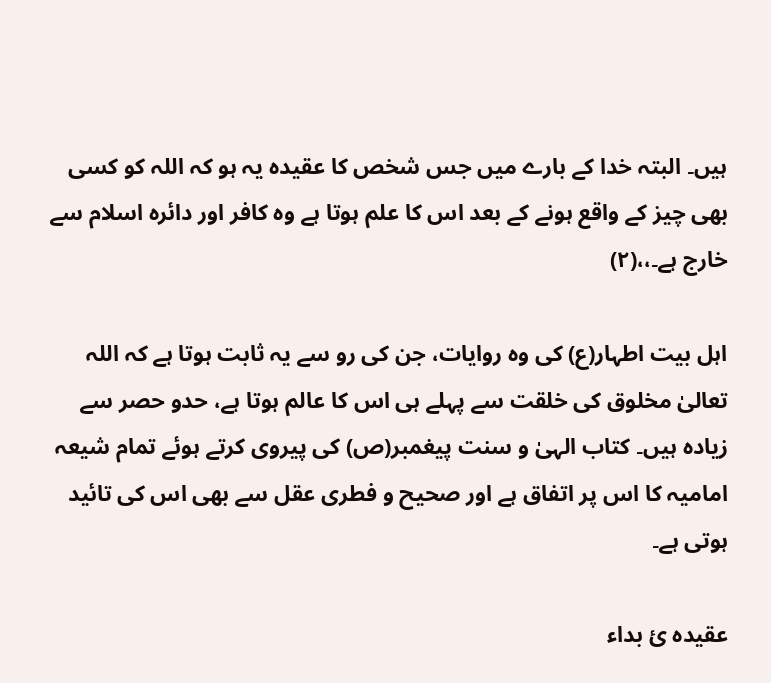ہیں۔ البتہ خدا کے بارے میں جس شخص کا عقیدہ یہ ہو کہ اللہ کو کسی بھی چیز کے واقع ہونے کے بعد اس کا علم ہوتا ہے وہ کافر اور دائرہ اسلام سے خارج ہے۔،،(۲)

اہل بیت اطہار(ع) کی وہ روایات، جن کی رو سے یہ ثابت ہوتا ہے کہ اللہ تعالیٰ مخلوق کی خلقت سے پہلے ہی اس کا عالم ہوتا ہے، حدو حصر سے زیادہ ہیں۔ کتاب الہیٰ و سنت پیغمبر(ص) کی پیروی کرتے ہوئے تمام شیعہ امامیہ کا اس پر اتفاق ہے اور صحیح و فطری عقل سے بھی اس کی تائید ہوتی ہے۔

عقیدہ ئ بداء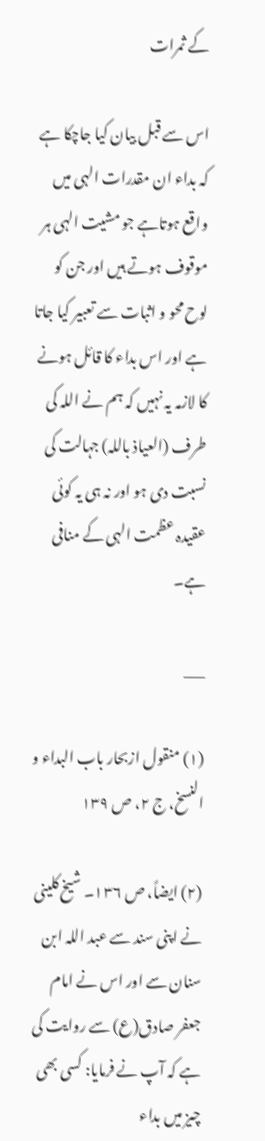کے ثمرات

اس سے قبل بیان کیا جاچکا ہے کہ بداء ان مقدرات الہی میں واقع ہوتاہے جو مشیت الہی ہر موقوف ہوتے ہیں اور جن کو لوح محو و اثبات سے تعبیر کیا جاتا ہے اور اس بداء کا قائل ہونے کا لازمہ یہ نہیں کہ ہم نے اللہ کی طرف (العیاذ باللہ) جہالت کی نسبت دی ہو اور نہ ہی یہ کوئی عقیدہ عظمت الہی کے منافی ہے۔

___

(۱) منقول ازبحار باب البداء و النسخ، ج ۲، ص ۱۳۹

(۲) ایضاً، ص ۱۳۶۔ شیخ کلینی نے اپنی سند سے عبد اللہ ابن سنان سے اور اس نے امام جعفر صادق(ع) سے روایت کی ہے کہ آپ نے فرمایا: کسی بھی چیز میں بداء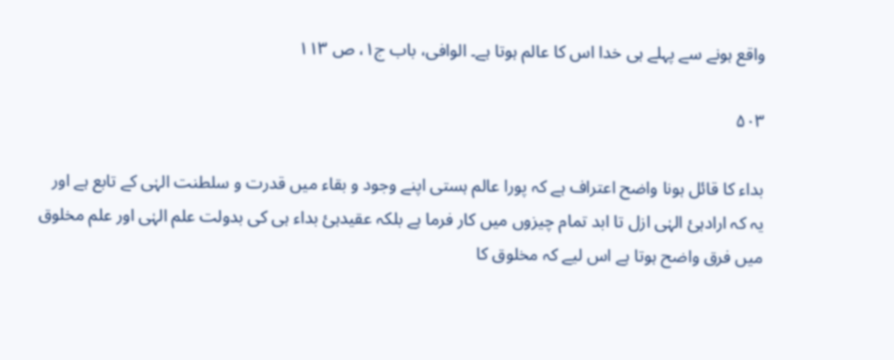واقع ہونے سے پہلے ہی خدا اس کا عالم ہوتا ہے۔ الوافی، باب ج۱، ص ۱۱۳

۵۰۳

بداء کا قائل ہونا واضح اعتراف ہے کہ پورا عالم ہستی اپنے وجود و بقاء میں قدرت و سلطنت الہٰی کے تابع ہے اور یہ کہ ارادہئ الہٰی ازل تا ابد تمام چیزوں میں کار فرما ہے بلکہ عقیدہئ بداء ہی کی بدولت علم الہٰی اور علم مخلوق میں فرق واضح ہوتا ہے اس لیے کہ مخلوق کا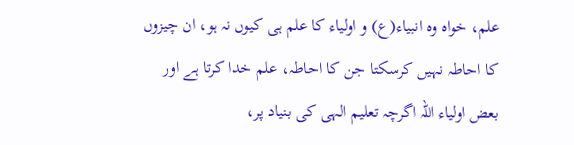علم، خواہ وہ انبیاء(ع) و اولیاء کا علم ہی کیوں نہ ہو، ان چیزوں کا احاطہ نہیں کرسکتا جن کا احاطہ، علم خدا کرتا ہے اور بعض اولیاء اللہ اگرچہ تعلیم الہی کی بنیاد پر،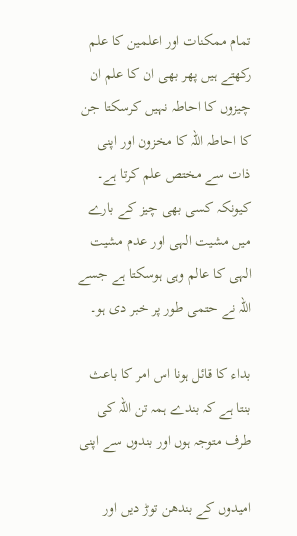تمام ممکنات اور اعلمین کا علم رکھتے ہیں پھر بھی ان کا علم ان چیزوں کا احاطہ نہیں کرسکتا جن کا احاطہ اللہ کا مخزون اور اپنی ذات سے مختص علم کرتا ہے۔ کیونکہ کسی بھی چیز کے بارے میں مشیت الہی اور عدم مشیت الہی کا عالم وہی ہوسکتا ہے جسے اللہ نے حتمی طور پر خبر دی ہو۔

بداء کا قائل ہونا اس امر کا باعث بنتا ہے کہ بندے ہمہ تن اللہ کی طرف متوجہ ہوں اور بندوں سے اپنی

امیدوں کے بندھن توڑ دیں اور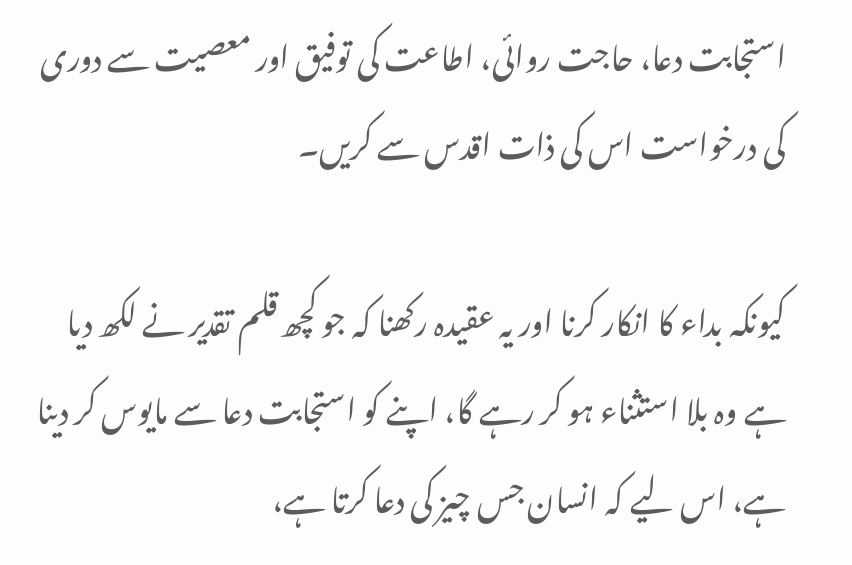استجابت دعا، حاجت روائی، اطاعت کی توفیق اور معصیت سے دوری کی درخواست اس کی ذات اقدس سے کریں۔

کیونکہ بداء کا انکار کرنا اور یہ عقیدہ رکھنا کہ جو کچھ قلم تقدیر نے لکھ دیا ہے وہ بلا استثناء ہو کر رہے گا، اپنے کو استجابت دعا سے مایوس کر دینا ہے، اس لیے کہ انسان جس چیز کی دعا کرتا ہے،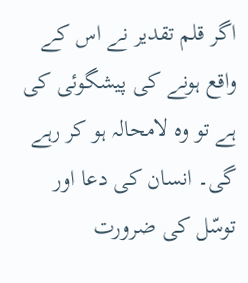اگر قلم تقدیر نے اس کے واقع ہونے کی پیشگوئی کی ہے تو وہ لامحالہ ہو کر رہے گی۔ انسان کی دعا اور توسّل کی ضرورت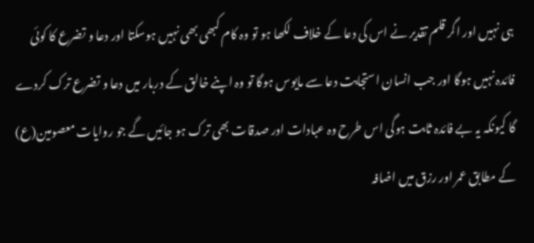ہی نہیں اور اگر قلم تقدیر نے اس کی دعا کے خلاف لکھا ہو تو وہ کام کبھی بھی نہیں ہوسکتا اور دعا و تضرع کا کوئی فائدہ نہیں ہوگا اور جب انسان استجابت دعا سے مایوس ہوگا تو وہ اپنے خالق کے دربار میں دعا و تضرع ترک کردے گا کیونکہ یہ بے فائدہ ثابت ہوگی اس طرح وہ عبادات اور صدقات بھی ترک ہو جائیں گے جو روایات معصومین(ع) کے مطابق عمر اور رزق میں اضافہ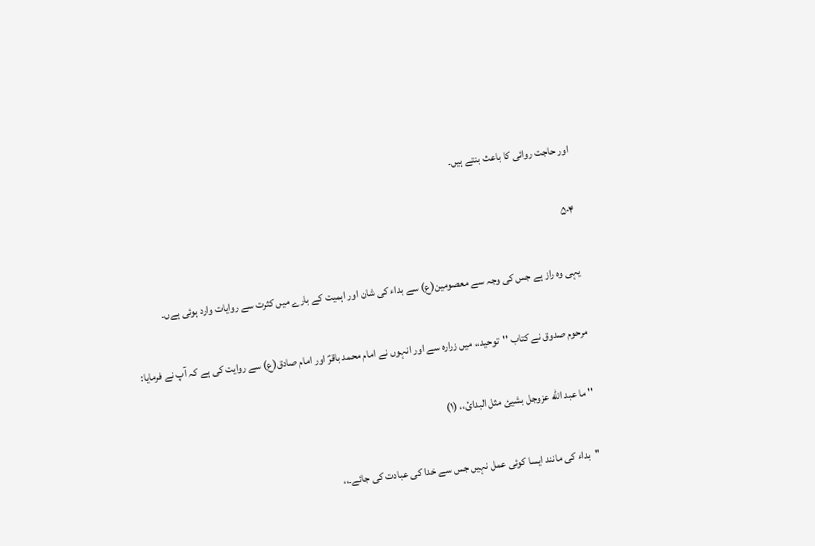اور حاجت روائی کا باعث بنتے ہیں۔

۵۰۴

یہی وہ راز ہے جس کی وجہ سے معصومین(ع) سے بداء کی شان اور اہمیت کے بارے میں کثرت سے روایات وارد ہوئی ہےں۔

مرحوم صدوق نے کتاب ''توحید،، میں زرارہ سے اور انہوں نے امام محمد باقرؑ اور امام صادق(ع) سے روایت کی ہے کہ آپ نے فرمایا:

'' ما عبد الله عزوجل بشیئ مثل البدائ،، (۱)

''بداء کی مانند ایسا کوئی عمل نہیں جس سے خدا کی عبادت کی جائے۔،،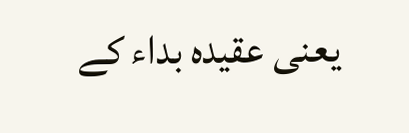یعنی عقیدہ بداء کے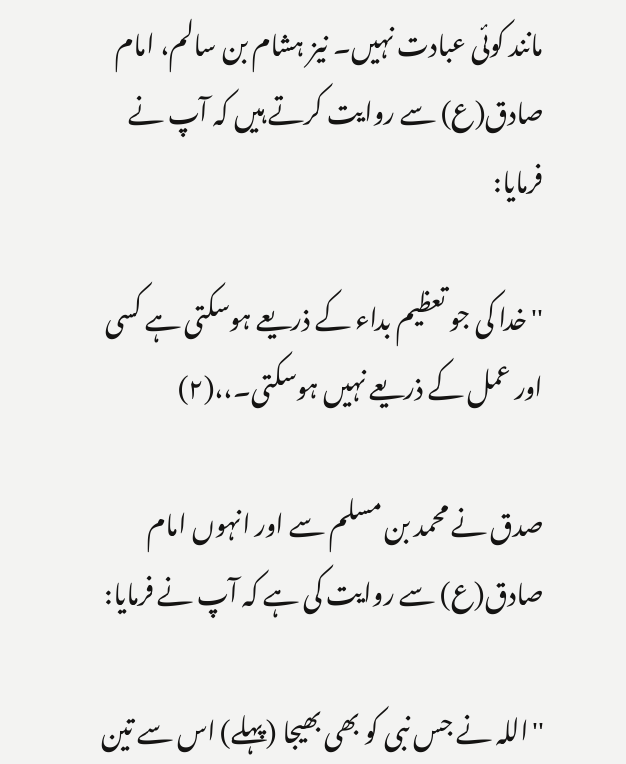مانند کوئی عبادت نہیں۔ نیز ہشام بن سالم، امام صادق(ع) سے روایت کرتے ہیں کہ آپ نے فرمایا:

''خدا کی جو تعظیم بداء کے ذریعے ہوسکتی ہے کسی اور عمل کے ذریعے نہیں ہوسکتی۔،،(۲)

صدق نے محمد بن مسلم سے اور انہوں امام صادق(ع) سے روایت کی ہے کہ آپ نے فرمایا:

''اللہ نے جس نبی کو بھی بھیجا (پہلے) اس سے تین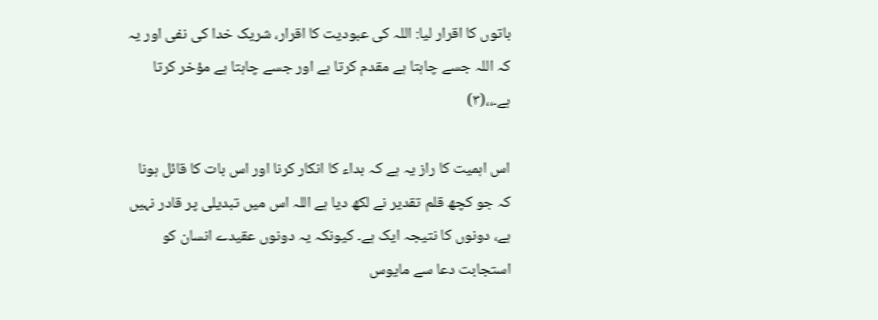باتوں کا اقرار لیا: اللہ کی عبودیت کا اقرار، شریک خدا کی نفی اور یہ کہ اللہ جسے چاہتا ہے مقدم کرتا ہے اور جسے چاہتا ہے مؤخر کرتا ہے۔،،(۳)

اس اہمیت کا راز یہ ہے کہ بداء کا انکار کرنا اور اس بات کا قائل ہونا کہ جو کچھ قلم تقدیر نے لکھ دیا ہے اللہ اس میں تبدیلی پر قادر نہیں ہے، دونوں کا نتیجہ ایک ہے۔ کیونکہ یہ دونوں عقیدے انسان کو استجابت دعا سے مایوس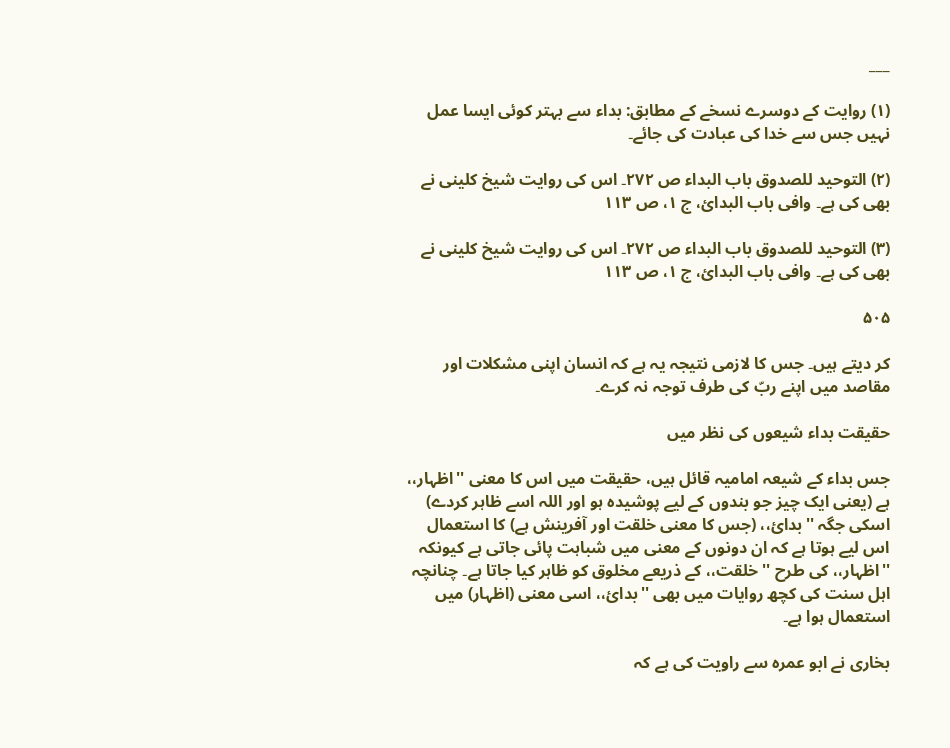___

(۱) روایت کے دوسرے نسخے کے مطابق: بداء سے بہتر کوئی ایسا عمل نہیں جس سے خدا کی عبادت کی جائے۔

(۲) التوحید للصدوق باب البداء ص ۲۷۲۔ اس کی روایت شیخ کلینی نے بھی کی ہے۔ وافی باب البدائ، ج ۱، ص ۱۱۳

(۳) التوحید للصدوق باب البداء ص ۲۷۲۔ اس کی روایت شیخ کلینی نے بھی کی ہے۔ وافی باب البدائ، ج ۱، ص ۱۱۳

۵۰۵

کر دیتے ہیں۔ جس کا لازمی نتیجہ یہ ہے کہ انسان اپنی مشکلات اور مقاصد میں اپنے ربّ کی طرف توجہ نہ کرے۔

حقیقت بداء شیعوں کی نظر میں

جس بداء کے شیعہ امامیہ قائل ہیں، حقیقت میں اس کا معنی ''اظہار،، ہے (یعنی ایک چیز جو بندوں کے لیے پوشیدہ ہو اور اللہ اسے ظاہر کردے) اسکی جگہ ''بدائ،، (جس کا معنی خلقت اور آفرینش ہے) کا استعمال اس لیے ہوتا ہے کہ ان دونوں کے معنی میں شباہت پائی جاتی ہے کیونکہ ''اظہار،، کی طرح ''خلقت،، کے ذریعے مخلوق کو ظاہر کیا جاتا ہے۔ چنانچہ اہل سنت کی کچھ روایات میں بھی ''بدائ،، اسی معنی (اظہار) میں استعمال ہوا ہے۔

بخاری نے ابو عمرہ سے راویت کی ہے کہ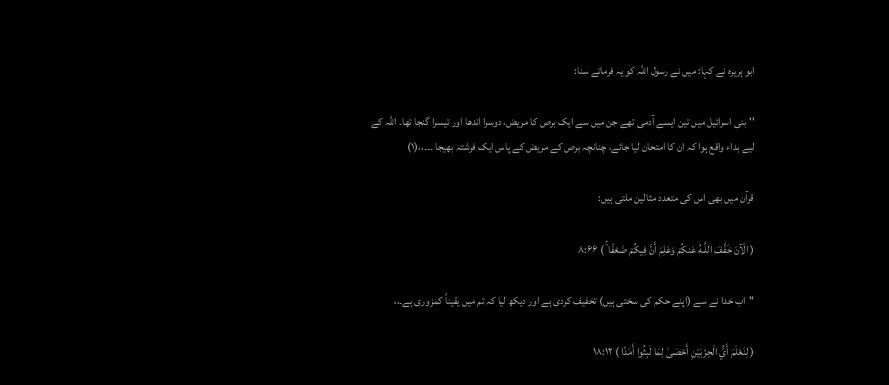ابو ہریرہ نے کہا: میں نے رسول اللہ کو یہ فرماتے سنا:

''بنی اسرائیل میں تین ایسے آدمی تھے جن میں سے ایک برص کا مریض، دوسرا اندھا اور تیسرا گنجا تھا۔ اللہ کے لیے بداء واقع ہوا کہ ان کا امتحان لیا جائے، چنانچہ برص کے مریض کے پاس ایک فرشتہ بھیجا ۔۔۔،،(۱)

قرآن میں بھی اس کی متعدد مثالین ملتی ہیں:

( الْآنَ خَفَّفَ اللَّـهُ عَنكُمْ وَعَلِمَ أَنَّ فِيكُمْ ضَعْفًا ۚ ) ۸:۶۶

''اب خدا نے سے (اپنے حکم کی سختی ہیں) تخفیف کردی ہے اور دیکھ لیا کہ تم میں یقیناً کمزوری ہے۔،،

( لِنَعْلَمَ أَيُّ الْحِزْبَيْنِ أَحْصَىٰ لِمَا لَبِثُوا أَمَدًا ) ۱۸:۱۲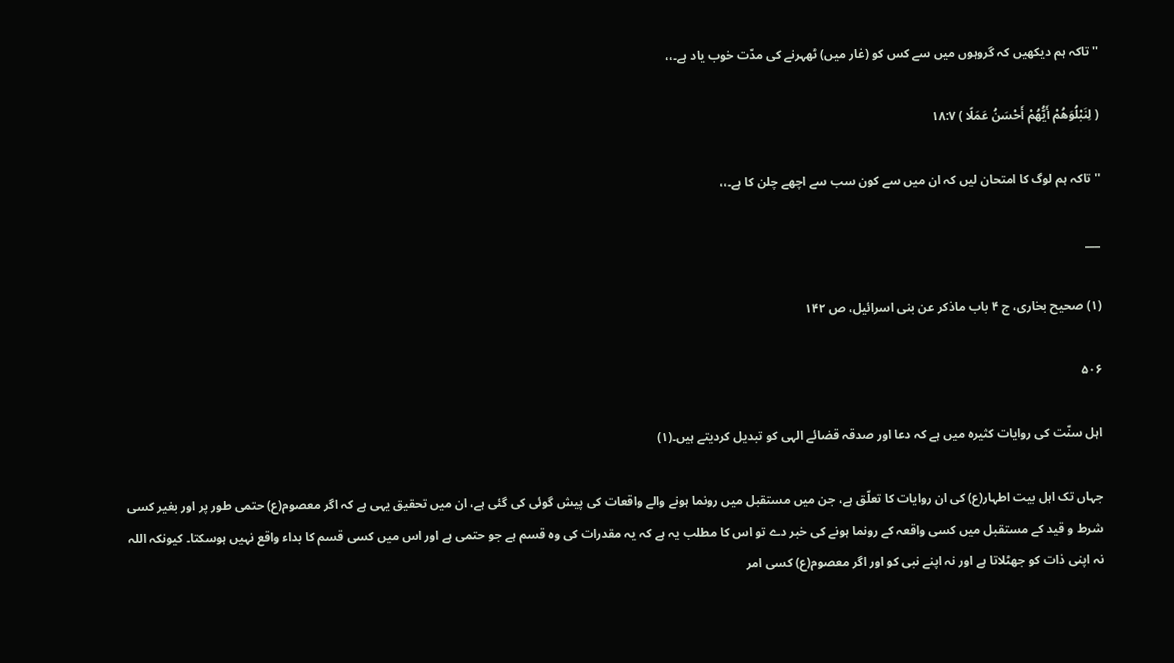''تاکہ ہم دیکھیں کہ گروہوں میں سے کس کو (غار میں) ٹھہرنے کی مدّت خوب یاد ہے۔،،

( لِنَبْلُوَهُمْ أَيُّهُمْ أَحْسَنُ عَمَلًا ) ۱۸:۷

''تاکہ ہم لوگ کا امتحان لیں کہ ان میں سے کون سب سے اچھے چلن کا ہے۔،،

___

(۱) صحیح بخاری، ج ۴ باب ماذکر عن بنی اسرائیل، ص ۱۴۲

۵۰۶

اہل سنّت کی روایات کثیرہ میں ہے کہ دعا اور صدقہ قضائے الہی کو تبدیل کردیتے ہیں۔(۱)

جہاں تک اہل بیت اطہار(ع) کی ان روایات کا تعلّق ہے، جن میں مستقبل میں رونما ہونے والے واقعات کی پیش گوئی کی گئی ہے، ان میں تحقیق یہی ہے کہ اگر معصوم(ع) حتمی طور پر اور بغیر کسی شرط و قید کے مستقبل میں کسی واقعہ کے رونما ہونے کی خبر دے تو اس کا مطلب یہ ہے کہ یہ مقدرات کی وہ قسم ہے جو حتمی ہے اور اس میں کسی قسم کا بداء واقع نہیں ہوسکتا۔ کیونکہ اللہ نہ اپنی ذات کو جھٹلاتا ہے اور نہ اپنے نبی کو اور اگر معصوم(ع) کسی امر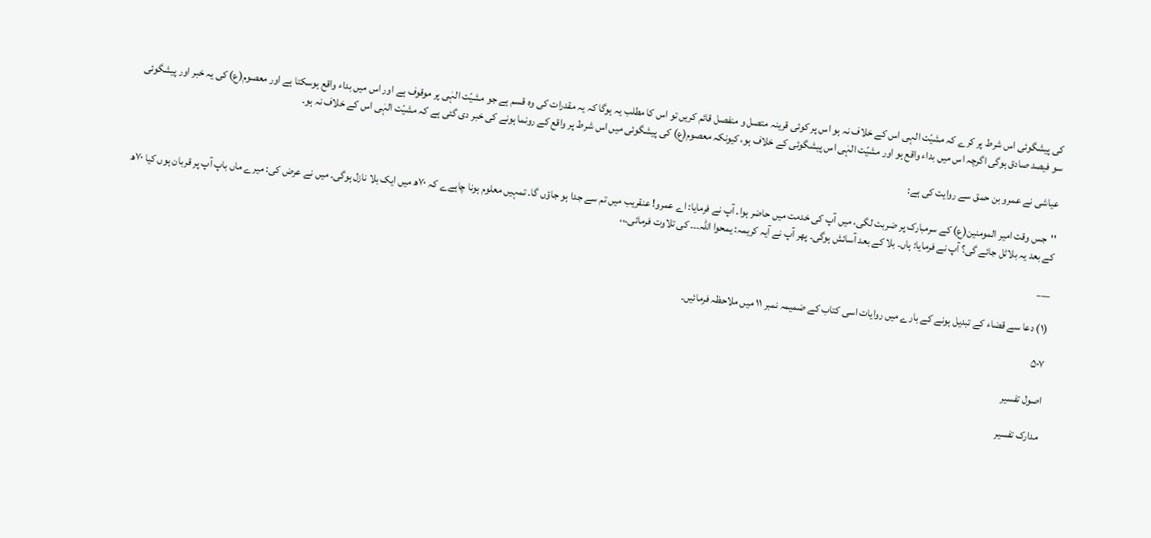کی پیشگوئی اس شرط پر کرے کہ مشیّت الہی اس کے خلاف نہ ہو اس پر کوئی قرینہ متصل و منفصل قائم کریں تو اس کا مطلب یہ ہوگا کہ یہ مقدرات کی وہ قسم ہے جو مشیّت الہٰی پر موقوف ہے اور اس میں بداء واقع ہوسکتا ہے اور معصوم(ع) کی یہ خبر اور پیشگوئی سو فیصد صادق ہوگی اگرچہ اس میں بداء واقع ہو اور مشیّت الہٰی اس پیشگوئی کے خلاف ہو، کیونکہ معصوم(ع) کی پیشگوئی میں اس شرط پر واقع کے رونما ہونے کی خبر دی گئی ہے کہ مشیّت الہٰی اس کے خلاف نہ ہو۔

عیاشی نے عمرو بن حمق سے روایت کی ہے:

''جس وقت امیر المومنین(ع) کے سرمبارک پر ضربت لگی، میں آپ کی خدمت میں حاضر ہوا۔ آپ نے فرمایا: اے عمرو! عنقریب میں تم سے جدا ہو جاؤں گا۔ تمہیں معلوم ہونا چاہےے کہ ۷۰ھ میں ایک بلا نازل ہوگی۔ میں نے عرض کی: میرے ماں باپ آپ پر قربان ہوں کیا ۷۰ھ کے بعد یہ بلاٹل جائے گی؟ آپ نے فرمایا: ہاں۔ بلا کے بعد آسائش ہوگی۔ پھر آپ نے آیہ کریمہ: یمحوا اللہ۔۔۔ کی تلاوت فرمائی۔،،

___

(۱) دعا سے قضاء کے تبدیل ہونے کے بارے میں روایات اسی کتاب کے ضمیمہ نمبر ۱۱ میں ملاحظہ فرمائیں۔

۵۰۷

اصول تفسیر

مدارک تفسیر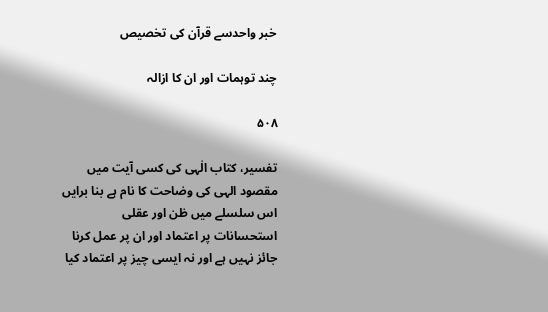خبر واحدسے قرآن کی تخصیص

چند توہمات اور ان کا ازالہ

۵۰۸

تفسیر، کتاب الٰہی کی کسی آیت میں مقصود الہی کی وضاحت کا نام ہے بنا برایں اس سلسلے میں ظن اور عقلی استحسانات پر اعتماد اور ان پر عمل کرنا جائز نہیں ہے اور نہ ایسی چیز پر اعتماد کیا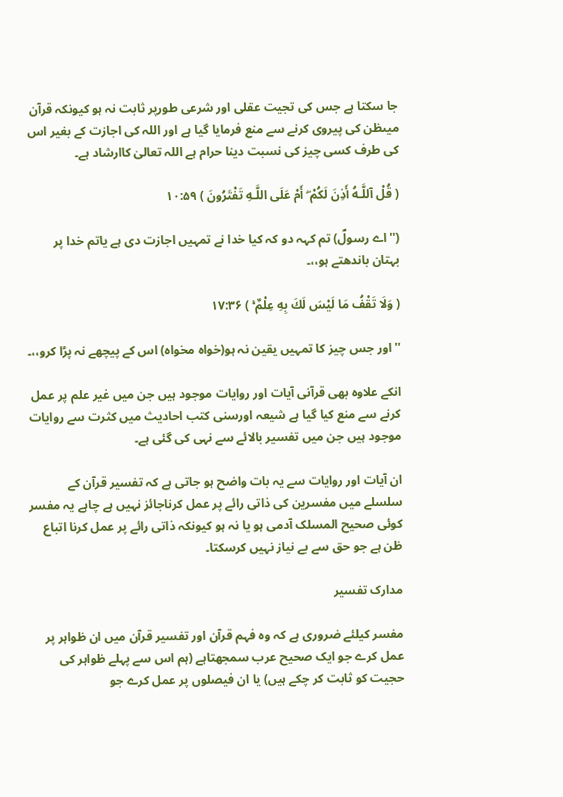جا سکتا ہے جس کی تجیت عقلی اور شرعی طورپر ثابت نہ ہو کیونکہ قرآن میںظن کی پیروی کرنے سے منع فرمایا گیا ہے اور اللہ کی اجازت کے بغیر اس کی طرف کسی چیز کی نسبت دینا حرام ہے اللہ تعالیٰ کاارشاد ہے۔

( قُلْ آللَّـهُ أَذِنَ لَكُمْ ۖ أَمْ عَلَى اللَّـهِ تَفْتَرُونَ ) ۱۰:۵۹

(''اے رسولؐ) تم کہہ دو کہ کیا خدا نے تمہیں اجازت دی ہے یاتم خدا پر بہتان باندھتے ہو،،۔

( وَلَا تَقْفُ مَا لَيْسَ لَكَ بِهِ عِلْمٌ ۚ ) ۱۷:۳۶

''اور جس چیز کا تمہیں یقین نہ ہو(خواہ مخواہ) اس کے پیچھے نہ پڑا کرو،،۔

انکے علاوہ بھی قرآنی آیات اور روایات موجود ہیں جن میں غیر علم پر عمل کرنے سے منع کیا گیا ہے شیعہ اورسنی کتب احادیث میں کثرت سے روایات موجود ہیں جن میں تفسیر بالائے سے نہی کی گئی ہے۔

ان آیات اور روایات سے یہ بات واضح ہو جاتی ہے کہ تفسیر قرآن کے سلسلے میں مفسرین کی ذاتی رائے پر عمل کرناجائز نہیں ہے چاہے یہ مفسر کوئی صحیح المسلک آدمی ہو یا نہ ہو کیونکہ ذاتی رائے پر عمل کرنا اتباع ظن ہے جو حق سے بے نیاز نہیں کرسکتا۔

مدارک تفسیر

مفسر کیلئے ضروری ہے کہ وہ فہم قرآن اور تفسیر قرآن میں ان ظواہر پر عمل کرے جو ایک صحیح عرب سمجھتاہے (ہم اس سے پہلے ظواہر کی حجیت کو ثابت کر چکے ہیں) یا ان فیصلوں پر عمل کرے جو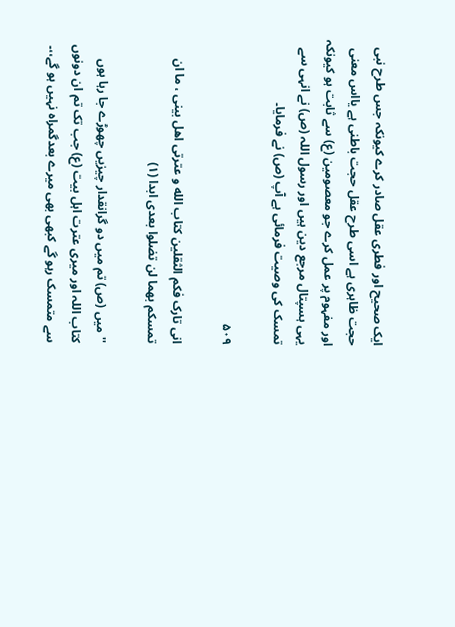ایک صحیح اور فطری عقل صادر کرے کیونکہ جس طرح نبی حجت ظاہری ہے اسی طرح عقل حجت باطنی ہے یااس معنی اور مفہوم پر عمل کرے جو معصومین (ع) سے ثابت ہو کیونکہ یہی ہسپتال مرجع دین ہیں اور رسول اللہ (ص) نے انہی سے تمسک کی وصیت فرمائی ہے آپ (ص) نے فرمایا۔

۵۰۹

انی تارک فکم الثقلین کتاب الله و عترتی اهل بینی ، ما ان تمسکم بهما لن تضلوا بعدی ابدا (۱)

''میں (ص) تم میں دو گرانقدار چیزیں چھوڑے جا رہا ہوں کتاب اللہ اور میری عترت اہل بیت (ع) جب تک تم ان دونوں سے متمسک رہو گے کبھی بھی میرے بعدگمراہ نہیں ہو گے،،۔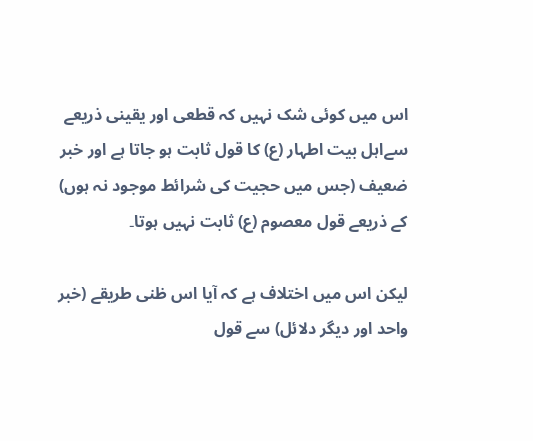اس میں کوئی شک نہیں کہ قطعی اور یقینی ذریعے سےاہل بیت اطہار (ع) کا قول ثابت ہو جاتا ہے اور خبر ضعیف (جس میں حجیت کی شرائط موجود نہ ہوں) کے ذریعے قول معصوم (ع) ثابت نہیں ہوتا۔

لیکن اس میں اختلاف ہے کہ آیا اس ظنی طریقے (خبر واحد اور دیگر دلائل) سے قول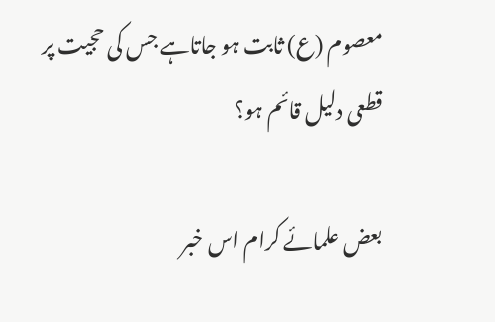معصوم (ع) ثابت ہو جاتاہے جس کی حجیت پر قطعی دلیل قائم ہو؟

بعض علمائے کرام اس خبر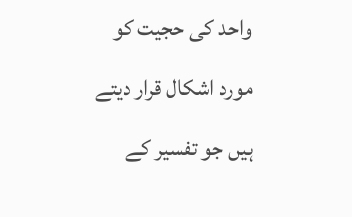واحد کی حجیت کو مورد اشکال قرار دیتے ہیں جو تفسیر کے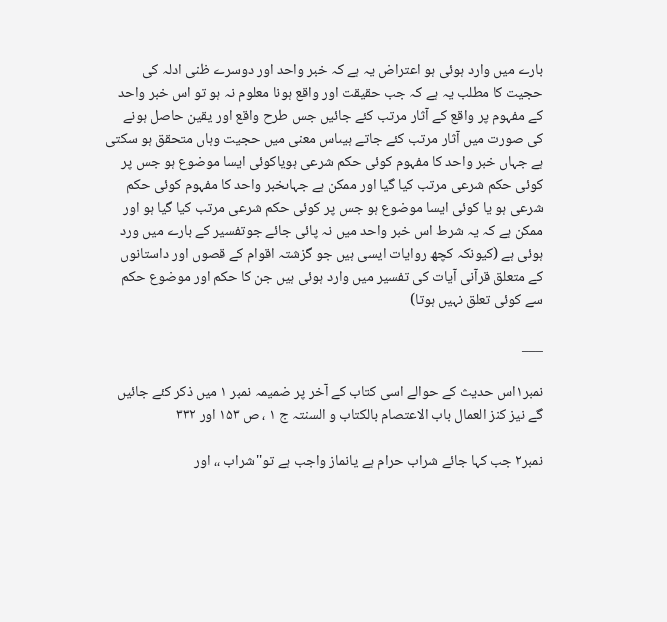بارے میں وارد ہوئی ہو اعتراض یہ ہے کہ خبر واحد اور دوسرے ظنی ادلہ کی حجیت کا مطلب یہ ہے کہ جب حقیقت اور واقع ہونا معلوم نہ ہو تو اس خبر واحد کے مفہوم پر واقع کے آثار مرتب کئے جائیں جس طرح واقع اور یقین حاصل ہونے کی صورت میں آثار مرتب کئے جاتے ہیںاس معنی میں حجیت وہاں متحقق ہو سکتی ہے جہاں خبر واحد کا مفہوم کوئی حکم شرعی ہویاکوئی ایسا موضوع ہو جس پر کوئی حکم شرعی مرتب کیا گیا اور ممکن ہے جہاںخبر واحد کا مفہوم کوئی حکم شرعی ہو یا کوئی ایسا موضوع ہو جس پر کوئی حکم شرعی مرتب کیا گیا ہو اور ممکن ہے کہ یہ شرط اس خبر واحد میں نہ پائی جائے جوتفسیر کے بارے میں ورد ہوئی ہے (کیونکہ کچھ روایات ایسی ہیں جو گزشتہ اقوام کے قصوں اور داستانوں کے متعلق قرآنی آیات کی تفسیر میں وارد ہوئی ہیں جن کا حکم اور موضوع حکم سے کوئی تعلق نہیں ہوتا)

___

نمبر۱اس حدیث کے حوالے اسی کتاب کے آخر پر ضمیمہ نمبر ۱ میں ذکر کئے جائیں گے نیز کنز العمال باب الاعتصام بالکتاب و السنتہ ج ۱ ، ص ۱۵۳ اور ۳۳۲

نمبر۲ جب کہا جائے شراب حرام ہے یانماز واجب ہے تو''شراب ،، اور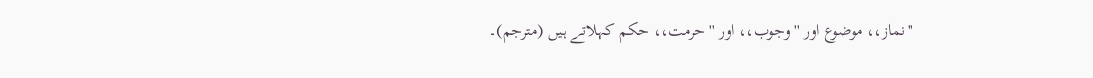''نماز،، موضوع اور ''وجوب،، اور ''حرمت،، حکم کہلاتے ہیں (مترجم)۔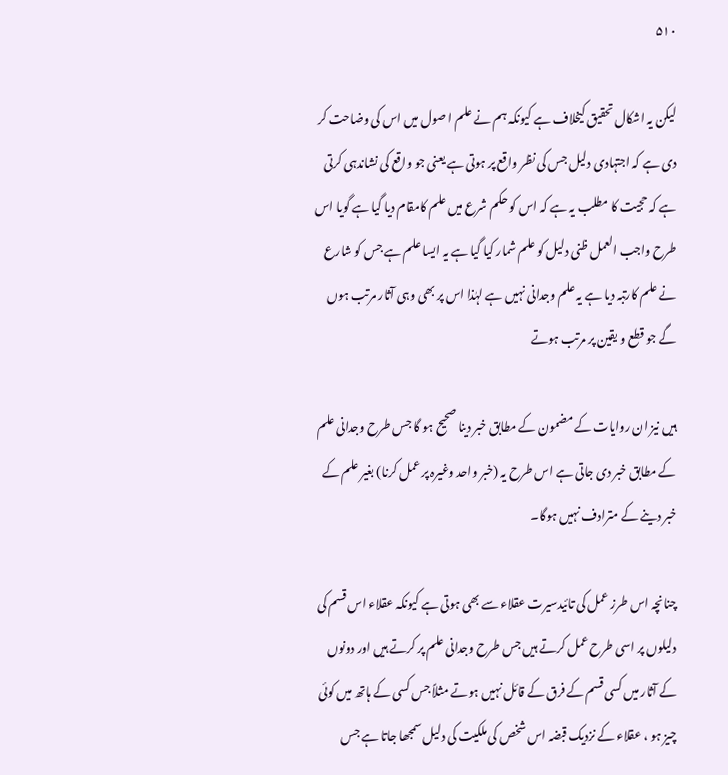۵۱۰

لیکن یہ اشکال تحقیق کیخلاف ہے کیونکہ ہم نے علم ا صول میں اس کی وضاحت کر دی ہے کہ اجتہادی دلیل جس کی نظر واقع پر ہوتی ہے یعنی جو واقع کی نشاندہی کرتی ہے کہ حجیت کا مطلب یہ ہے کہ اس کو حکم شرع میں علم کامقام دیا گیا ہے گویا اس طرح واجب العمل ظنی دلیل کو علم شمار کیا گیا ہے یہ ایسا علم ہے جس کو شارع نے علم کارتبہ دیا ہے یہ علم وجدانی نہیں ہے لہٰذا اس پر بھی وہی آثار مرتب ہوں گے جو قطع و یقین پر مرتب ہوتے

ہیں نیز ان روایات کے مضمون کے مطابق خبر دینا صحیح ہو گا جس طرح وجدانی علم کے مطابق خبر دی جاتی ہے اس طرح یہ (خبر واحد وغیرہ پر عمل کرنا) بغیر علم کے خبر دینے کے مترادف نہیں ہوگا۔

چنانچہ اس طرز عمل کی تائیدسیرت عقلاء سے بھی ہوتی ہے کیونکہ عقلاء اس قسم کی دلیلوں پر اسی طرح عمل کرتے ہیں جس طرح وجدانی علم پر کرتے ہیں اور دونوں کے آثار میں کسی قسم کے فرق کے قائل نہیں ہوتے مثلاً جس کسی کے ہاتھ میں کوئی چیز ہو ، عقلاء کے نزدیک قبضہ اس شخص کی ملکیت کی دلیل سمجھا جاتا ہے جس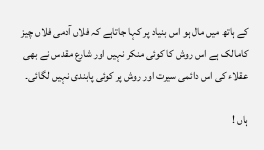کے ہاتھ میں مال ہو اس بنیاد پر کہا جاتاہے کہ فلاں آدمی فلاں چیز کامالک ہے اس روش کا کوئی منکر نہیں اور شارع مقدس نے بھی عقلاء کی اس دائمی سیرت اور روش پر کوئی پابندی نہیں لگائی۔

ہاں !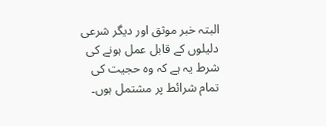البتہ خبر موثق اور دیگر شرعی دلیلوں کے قابل عمل ہونے کی شرط یہ ہے کہ وہ حجیت کی تمام شرائط پر مشتمل ہوں۔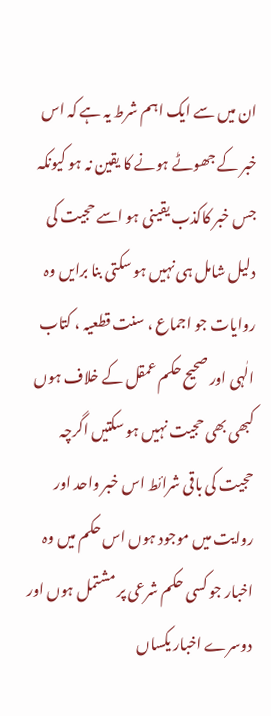ان میں سے ایک اہم شرط یہ ہے کہ اس خبر کے جھوٹے ہونے کا یقین نہ ہو کیونکہ جس خبر کاکذب یقینی ہو اسے حجیت کی دلیل شامل ہی نہیں ہو سکتی بنا برایں وہ روایات جو اجماع ، سنت قطعیہ ، کتاب الٰہی اور صحیح حکم عمقل کے خلاف ہوں کبھی بھی حجیت نہیں ہو سکتیں اگرچہ حجیت کی باقی شرائط اس خبر واحد اور روایت میں موجود ہوں اس حکم میں وہ اخبار جو کسی حکم شرعی پر مشتمل ہوں اور دوسرے اخبار یکساں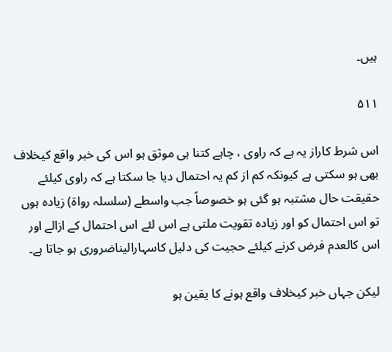ہیں۔

۵۱۱

اس شرط کاراز یہ ہے کہ راوی ، چاہے کتنا ہی موثق ہو اس کی خبر واقع کیخلاف بھی ہو سکتی ہے کیونکہ کم از کم یہ احتمال دیا جا سکتا ہے کہ راوی کیلئے حقیقت حال مشتبہ ہو گئی ہو خصوصاً جب واسطے (سلسلہ رواۃ) زیادہ ہوں تو اس احتمال کو اور زیادہ تقویت ملتی ہے اس لئے اس احتمال کے ازالے اور اس کالعدم فرض کرنے کیلئے حجیت کی دلیل کاسہارالیناضروری ہو جاتا ہے۔

لیکن جہاں خبر کیخلاف واقع ہونے کا یقین ہو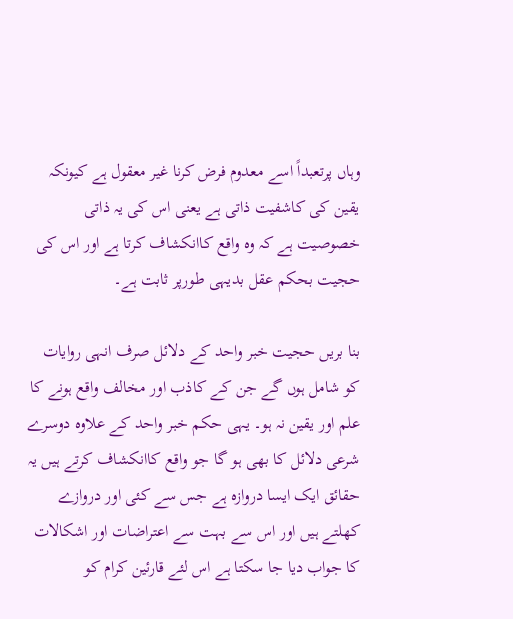وہاں پرتعبداً اسے معدوم فرض کرنا غیر معقول ہے کیونکہ یقین کی کاشفیت ذاتی ہے یعنی اس کی یہ ذاتی خصوصیت ہے کہ وہ واقع کاانکشاف کرتا ہے اور اس کی حجیت بحکم عقل بدیہی طورپر ثابت ہے۔

بنا بریں حجیت خبر واحد کے دلائل صرف انہی روایات کو شامل ہوں گے جن کے کاذب اور مخالف واقع ہونے کا علم اور یقین نہ ہو۔ یہی حکم خبر واحد کے علاوہ دوسرے شرعی دلائل کا بھی ہو گا جو واقع کاانکشاف کرتے ہیں یہ حقائق ایک ایسا دروازہ ہے جس سے کئی اور دروازے کھلتے ہیں اور اس سے بہت سے اعتراضات اور اشکالات کا جواب دیا جا سکتا ہے اس لئے قارئین کرام کو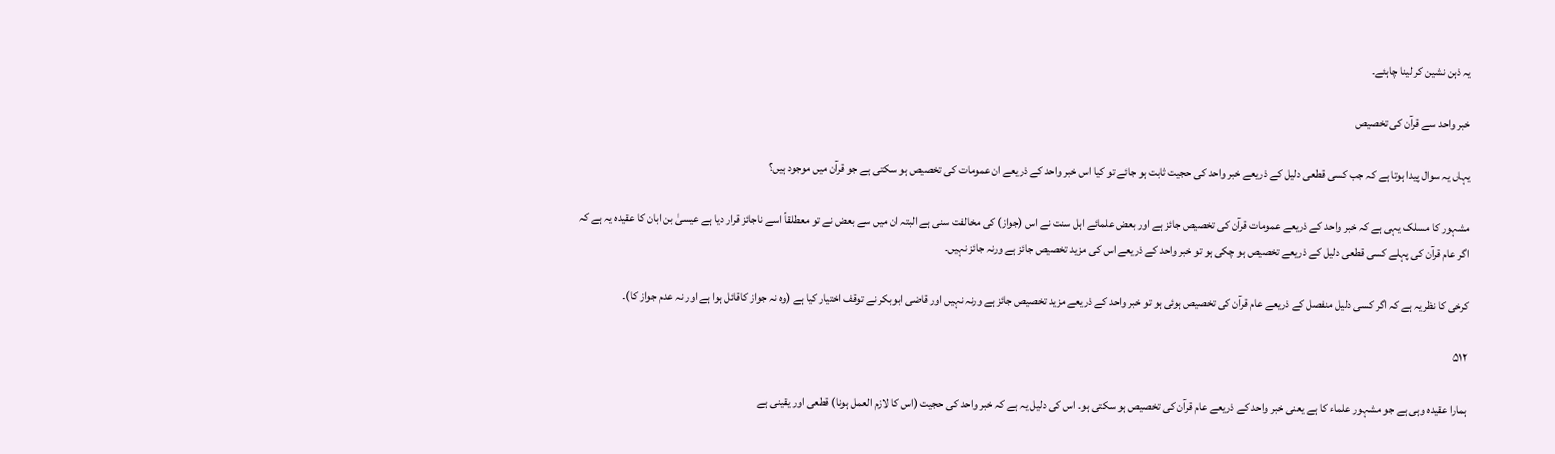یہ ذہن نشین کر لینا چاہئے۔

خبر واحد سے قرآن کی تخصیص

یہاں یہ سوال پیدا ہوتا ہے کہ جب کسی قطعی دلیل کے ذریعے خبر واحد کی حجیت ثابت ہو جائے تو کیا اس خبر واحد کے ذریعے ان عمومات کی تخصیص ہو سکتی ہے جو قرآن میں موجود ہیں؟

مشہور کا مسلک یہی ہے کہ خبر واحد کے ذریعے عمومات قرآن کی تخصیص جائز ہے اور بعض علمائے اہل سنت نے اس (جواز) کی مخالفت سنی ہے البتہ ان میں سے بعض نے تو معطلقاً اسے ناجائز قرار دیا ہے عیسیٰ بن ابان کا عقیدہ یہ ہے کہ اگر عام قرآن کی پہلے کسی قطعی دلیل کے ذریعے تخصیص ہو چکی ہو تو خبر واحد کے ذریعے اس کی مزید تخصیص جائز ہے ورنہ جائز نہیں۔

کرخی کا نظریہ ہے کہ اگر کسی دلیل منفصل کے ذریعے عام قرآن کی تخصیص ہوئی ہو تو خبر واحد کے ذریعے مزید تخصیص جائز ہے ورنہ نہیں اور قاضی ابوبکر نے توقف اختیار کیا ہے (وہ نہ جواز کاقائل ہوا ہے اور نہ عدم جواز کا)۔

۵۱۲

ہمارا عقیدہ وہی ہے جو مشہور علماء کا ہے یعنی خبر واحد کے ذریعے عام قرآن کی تخصیص ہو سکتی ہو۔ اس کی دلیل یہ ہے کہ خبر واحد کی حجیت (اس کا لازم العمل ہونا) قطعی اور یقینی ہے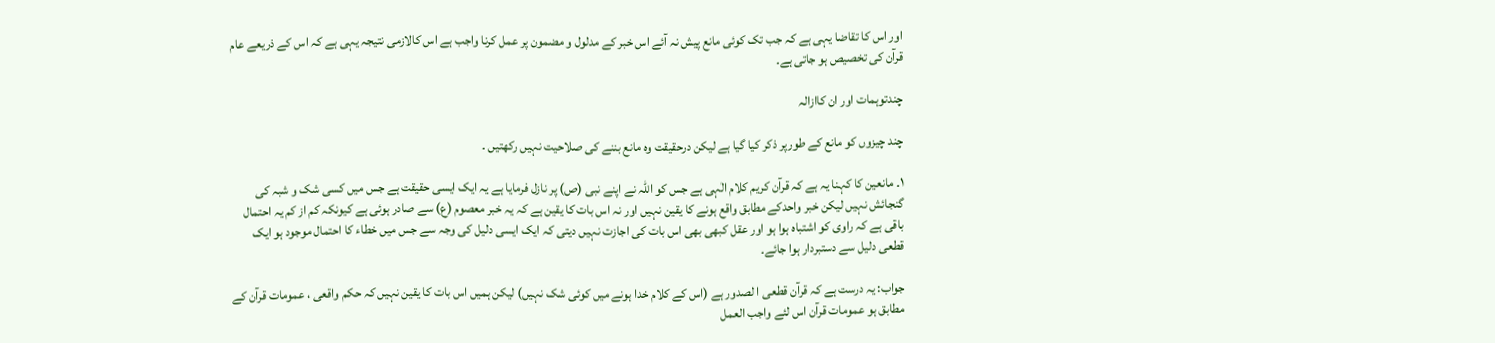اور اس کا تقاضا یہی ہے کہ جب تک کوئی مانع پیش نہ آئے اس خبر کے مدلول و مضمون پر عمل کرنا واجب ہے اس کالازمی نتیجہ یہی ہے کہ اس کے ذریعے عام قرآن کی تخصیص ہو جاتی ہے۔

چندتوہمات اور ان کاازالہ

چند چیزوں کو مانع کے طورپر ذکر کیا گیا ہے لیکن درحقیقت وہ مانع بننے کی صلاحیت نہیں رکھتیں ۔

۱۔ مانعین کا کہنا یہ ہے کہ قرآن کریم کلام الٰہی ہے جس کو اللہ نے اپنے نبی (ص) پر نازل فرمایا ہے یہ ایک ایسی حقیقت ہے جس میں کسی شک و شبہ کی گنجائش نہیں لیکن خبر واحدکے مطابق واقع ہونے کا یقین نہیں اور نہ اس بات کا یقین ہے کہ یہ خبر معصوم (ع) سے صادر ہوئی ہے کیونکہ کم از کم یہ احتمال باقی ہے کہ راوی کو اشتباہ ہوا ہو اور عقل کبھی بھی اس بات کی اجازت نہیں دیتی کہ ایک ایسی دلیل کی وجہ سے جس میں خطاء کا احتمال موجود ہو ایک قطعی دلیل سے دستبردار ہوا جائے۔

جواب: یہ درست ہے کہ قرآن قطعی ا لصدور ہے (اس کے کلام خدا ہونے میں کوئی شک نہیں) لیکن ہمیں اس بات کا یقین نہیں کہ حکم واقعی ، عمومات قرآن کے مطابق ہو عمومات قرآن اس لئے واجب العمل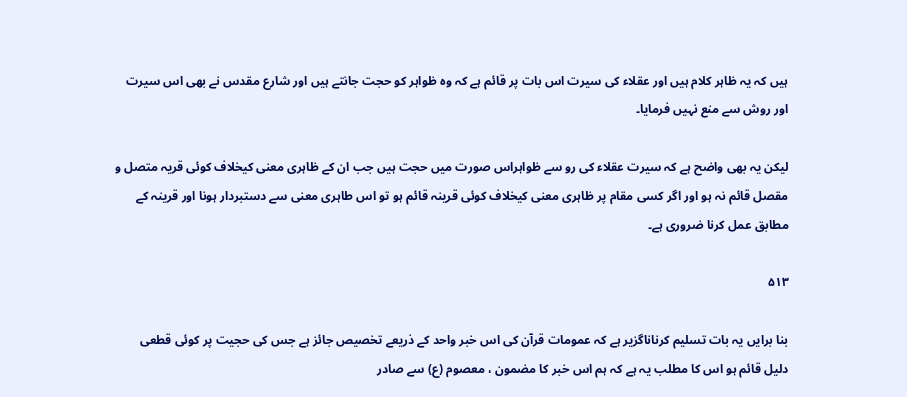ہیں کہ یہ ظاہر کلام ہیں اور عقلاء کی سیرت اس بات پر قائم ہے کہ وہ ظواہر کو حجت جانتے ہیں اور شارع مقدس نے بھی اس سیرت اور روش سے منع نہیں فرمایا۔

لیکن یہ بھی واضح ہے کہ سیرت عقلاء کی رو سے ظواہراس صورت میں حجت ہیں جب ان کے ظاہری معنی کیخلاف کوئی قریہ متصل و مقصل قائم نہ ہو اور اگر کسی مقام پر ظاہری معنی کیخلاف کوئی قرینہ قائم ہو تو اس طاہری معنی سے دستبردار ہونا اور قرینہ کے مطابق عمل کرنا ضروری ہے۔

۵۱۳

بنا برایں یہ بات تسلیم کرناناگزیر ہے کہ عمومات قرآن کی اس خبر واحد کے ذریعے تخصیص جائز ہے جس کی حجیت پر کوئی قطعی دلیل قائم ہو اس کا مطلب یہ ہے کہ ہم اس خبر کا مضمون ، معصوم (ع) سے صادر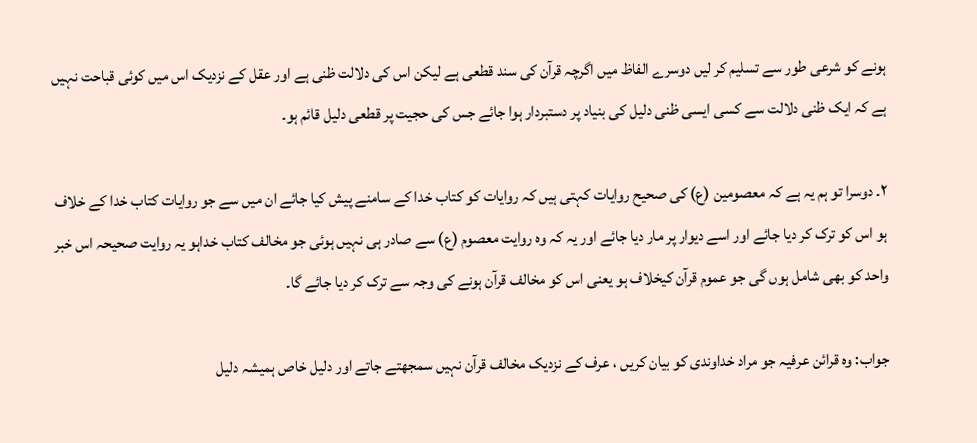ہونے کو شرعی طور سے تسلیم کر لیں دوسرے الفاظ میں اگرچہ قرآن کی سند قطعی ہے لیکن اس کی دلالت ظنی ہے اور عقل کے نزدیک اس میں کوئی قباحت نہیں ہے کہ ایک ظنی دلالت سے کسی ایسی ظنی دلیل کی بنیاد پر دستبردار ہوا جائے جس کی حجیت پر قطعی دلیل قائم ہو۔

۲۔ دوسرا تو ہم یہ ہے کہ معصومین (ع) کی صحیح روایات کہتی ہیں کہ روایات کو کتاب خدا کے سامنے پیش کیا جائے ان میں سے جو روایات کتاب خدا کے خلاف ہو اس کو ترک کر دیا جائے اور اسے دیوار پر مار دیا جائے اور یہ کہ وہ روایت معصوم (ع) سے صادر ہی نہیں ہوئی جو مخالف کتاب خداہو یہ روایت صحیحہ اس خبر واحد کو بھی شامل ہوں گی جو عموم قرآن کیخلاف ہو یعنی اس کو مخالف قرآن ہونے کی وجہ سے ترک کر دیا جائے گا۔

جواب: وہ قرائن عرفیہ جو مراد خداوندی کو بیان کریں ، عرف کے نزدیک مخالف قرآن نہیں سمجھتے جاتے اور دلیل خاص ہمیشہ دلیل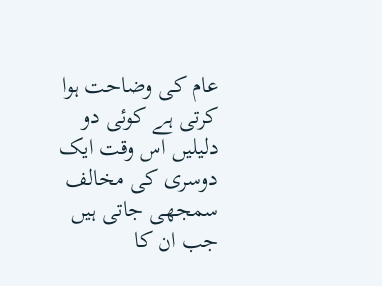عام کی وضاحت ہوا کرتی ہے کوئی دو دلیلیں اس وقت ایک دوسری کی مخالف سمجھی جاتی ہیں جب ان کا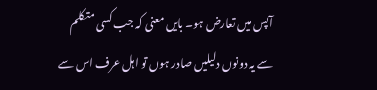آپس میں تعارض ہو۔ بایں معنی کہ جب کسی متکلم سے یہ دونوں دلیلیں صادر ہوں تو اہل عرف اس سے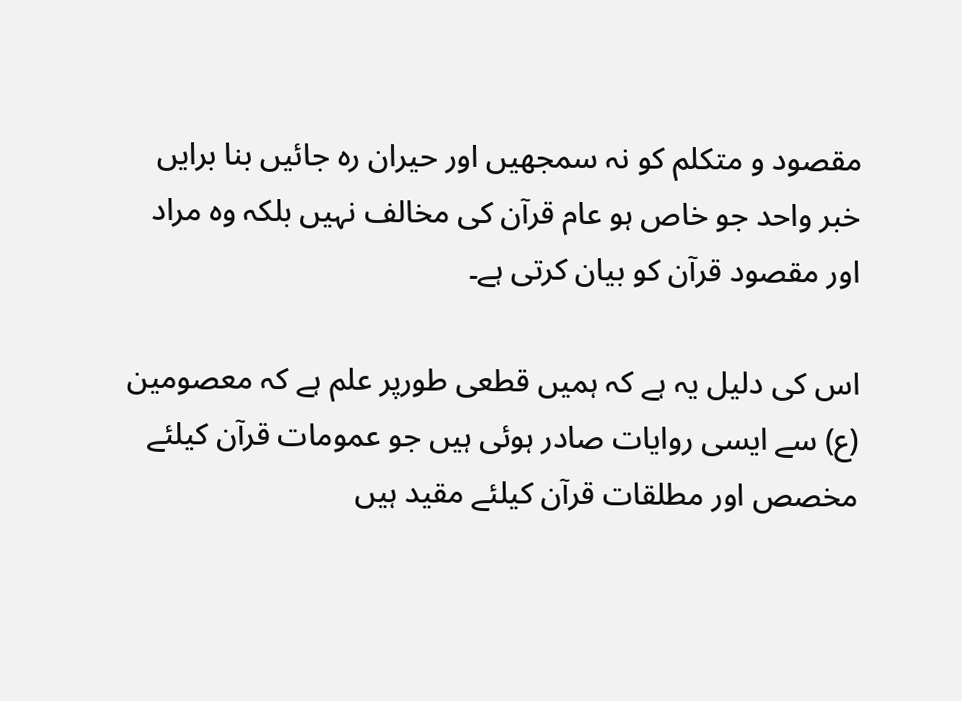مقصود و متکلم کو نہ سمجھیں اور حیران رہ جائیں بنا برایں خبر واحد جو خاص ہو عام قرآن کی مخالف نہیں بلکہ وہ مراد اور مقصود قرآن کو بیان کرتی ہے۔

اس کی دلیل یہ ہے کہ ہمیں قطعی طورپر علم ہے کہ معصومین (ع) سے ایسی روایات صادر ہوئی ہیں جو عمومات قرآن کیلئے مخصص اور مطلقات قرآن کیلئے مقید ہیں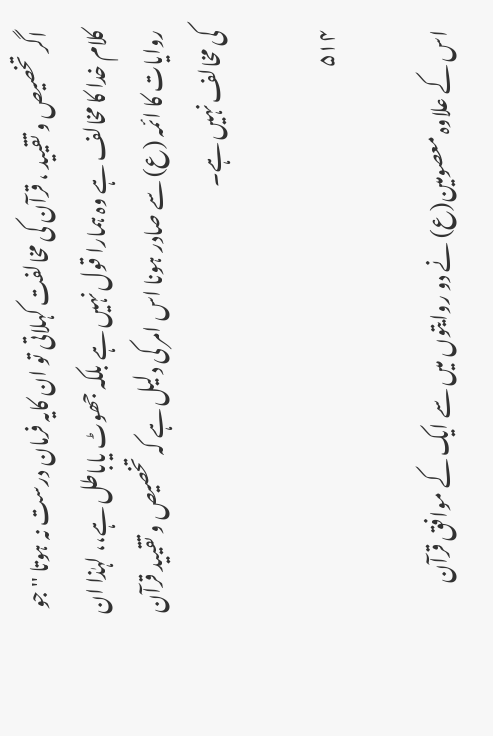اگر تخصیص و تقیید ، قرآن کی مخالفت کہلاتی تو ان کایہ فرمان درست نہ ہوتا ''جو کلام خدا کا مخالف ہے وہ ہمارا قول نہیں ہے بلکہ جھوٹ یاباطل ہے،، لہٰذا ان روایات کا ائمہ (ع) سے صادر ہونا اس امر کی دلیل ہے کہ تخصیص و تقیید قرآن کی مخالف نہیں ہے۔

۵۱۴

اس کے علاوہ معصومین(ع) نے دو روایتوں میں سے ایک کے موافق قرآن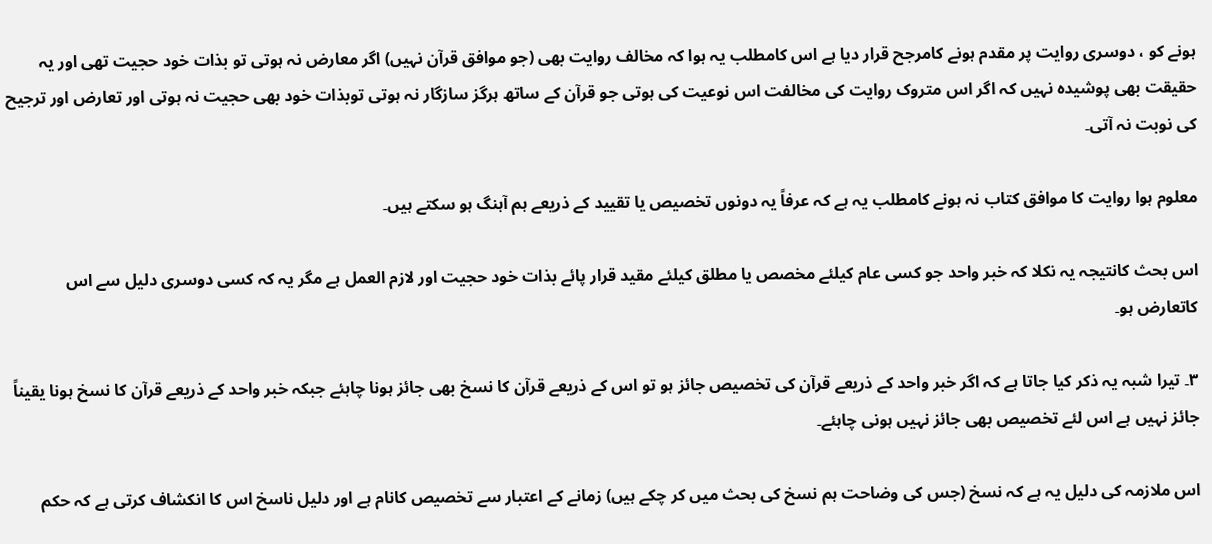ہونے کو ، دوسری روایت پر مقدم ہونے کامرجح قرار دیا ہے اس کامطلب یہ ہوا کہ مخالف روایت بھی (جو موافق قرآن نہیں) اگر معارض نہ ہوتی تو بذات خود حجیت تھی اور یہ حقیقت بھی پوشیدہ نہیں کہ اگر اس متروک روایت کی مخالفت اس نوعیت کی ہوتی جو قرآن کے ساتھ ہرگز سازگار نہ ہوتی توبذات خود بھی حجیت نہ ہوتی اور تعارض اور ترجیح کی نوبت نہ آتی۔

معلوم ہوا روایت کا موافق کتاب نہ ہونے کامطلب یہ ہے کہ عرفاً یہ دونوں تخصیص یا تقیید کے ذریعے ہم آہنگ ہو سکتے ہیں۔

اس بحث کانتیجہ یہ نکلا کہ خبر واحد جو کسی عام کیلئے مخصص یا مطلق کیلئے مقید قرار پائے بذات خود حجیت اور لازم العمل ہے مگر یہ کہ کسی دوسری دلیل سے اس کاتعارض ہو۔

۳۔ تیرا شبہ یہ ذکر کیا جاتا ہے کہ اگر خبر واحد کے ذریعے قرآن کی تخصیص جائز ہو تو اس کے ذریعے قرآن کا نسخ بھی جائز ہونا چاہئے جبکہ خبر واحد کے ذریعے قرآن کا نسخ ہونا یقیناً جائز نہیں ہے اس لئے تخصیص بھی جائز نہیں ہونی چاہئے۔

اس ملازمہ کی دلیل یہ ہے کہ نسخ (جس کی وضاحت ہم نسخ کی بحث میں کر چکے ہیں) زمانے کے اعتبار سے تخصیص کانام ہے اور دلیل ناسخ اس کا انکشاف کرتی ہے کہ حکم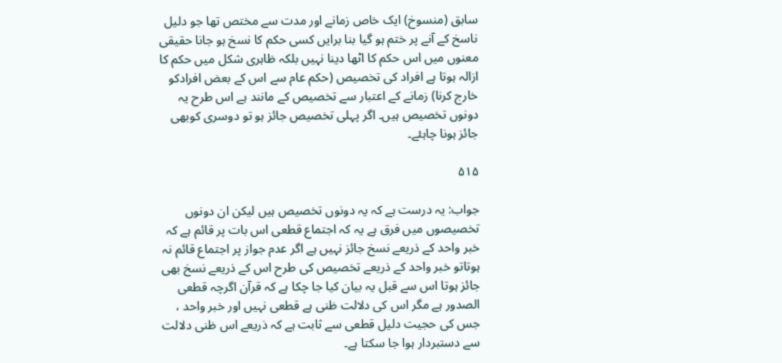سابق (منسوخ) ایک خاص زمانے اور مدت سے مختص تھا جو دلیل ناسخ کے آنے پر ختم ہو گیا بنا برایں کسی حکم کا نسخ ہو جانا حقیقی معنوں میں اس حکم کا اٹھا دینا نہیں بلکہ ظاہری شکل میں حکم کا ازالہ ہوتا ہے افراد کی تخصیص (حکم عام سے اس کے بعض افرادکو خارج کرنا) زمانے کے اعتبار سے تخصیص کے مانند ہے اس طرح یہ دونوں تخصیص ہیں۔ اگر پہلی تخصیص جائز ہو تو دوسری کوبھی جائز ہونا چاہئے۔

۵۱۵

جواب: یہ درست ہے کہ یہ دونوں تخصیص ہیں لیکن ان دونوں تخصیصوں میں فرق ہے یہ کہ اجتماع قطعی اس بات پر قائم ہے کہ خبر واحد کے ذریعے نسخ جائز نہیں ہے اگر عدم جواز پر اجتماع قائم نہ ہوتاتو خبر واحد کے ذریعے تخصیص کی طرح اس کے ذریعے نسخ بھی جائز ہوتا اس سے قبل یہ بیان کیا جا چکا ہے کہ قرآن اگرچہ قطعی الصدور ہے مگر اس کی دلالت ظنی ہے قطعی نہیں اور خبر واحد ، جس کی حجیت دلیل قطعی سے ثابت ہے کہ ذریعے اس ظنی دلالت سے دستبردار ہوا جا سکتا ہے۔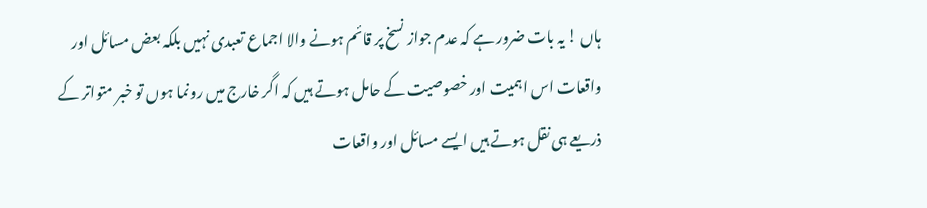ہاں ! یہ بات ضرور ہے کہ عدم جواز نسخ پر قائم ہونے والا اجماع تعبدی نہیں بلکہ بعض مسائل اور واقعات اس اہمیت اور خصوصیت کے حامل ہوتے ہیں کہ اگر خارج میں رونما ہوں تو خبر متواتر کے ذریعے ہی نقل ہوتے ہیں ایسے مسائل اور واقعات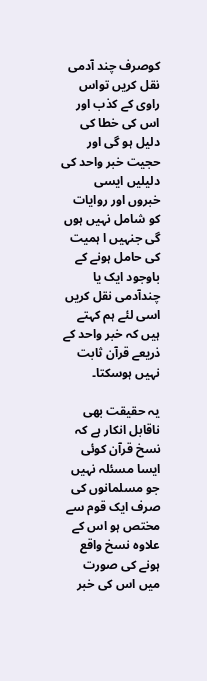کوصرف چند آدمی نقل کریں تواس راوی کے کذب اور اس کی خطا کی دلیل ہو گی اور حجیت خبر واحد کی دلیلیں ایسی خبروں اور روایات کو شامل نہیں ہوں گی جنہیں ا ہمیت کی حامل ہونے کے باوجود ایک یا چندآدمی نقل کریں اسی لئے ہم کہتے ہیں کہ خبر واحد کے ذریعے قرآن ثابت نہیں ہوسکتا۔

یہ حقیقت بھی ناقابل انکار ہے کہ نسخ قرآن کوئی ایسا مسئلہ نہیں جو مسلمانوں کی صرف ایک قوم سے مختص ہو اس کے علاوہ نسخ واقع ہونے کی صورت میں اس کی خبر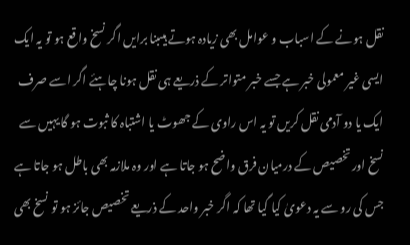نقل ہونے کے اسباب و عوامل بھی زیادہ ہوتے ہیںبنا برایں اگر نسخ واقع ہو تو یہ ایک ایسی غیر معمولی خبر ہے جسے خبر متواتر کے ذریعے ہی نقل ہونا چاہئے اگر اسے صرف ایک یا دو آدمی نقل کریں تو یہ اس راوی کے جھوٹ یا اشتباہ کا ثبوت ہو گا یہیں سے نسخ اور تخصیص کے درمیان فرق واضح ہو جاتا ہے اور وہ ملازمہ بھی باطل ہو جاتا ہے جس کی رو سے یہ دعویٰ کیا گیا تھا کہ اگر خبر واحد کے ذریعے تخصیص جائز ہو تو نسخ بھی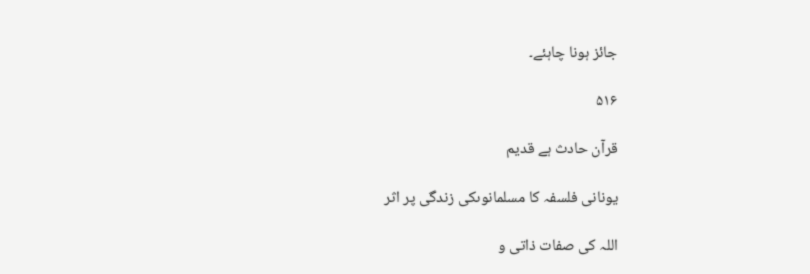جائز ہونا چاہئے۔

۵۱۶

قرآن حادث ہے قدیم

یونانی فلسفہ کا مسلمانوںکی زندگی پر اثر

اللہ کی صفات ذاتی و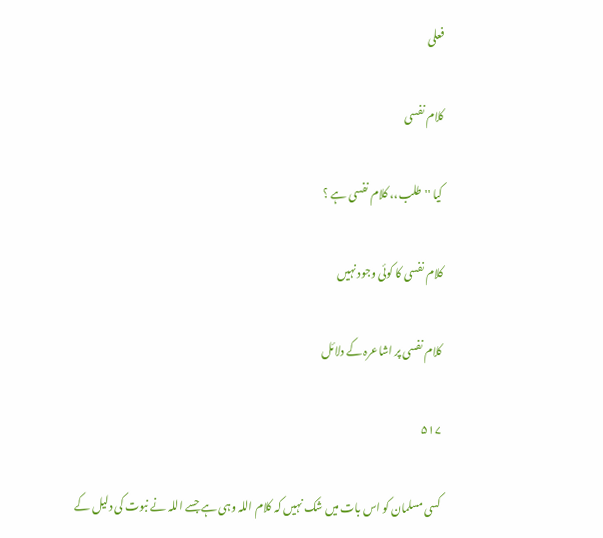فعلی

کلام نفسی

کیا ''طلب،، کلام نفسی ہے ؟

کلام نفسی کا کوئی وجود نہیں

کلام نفسی پر اشاعرہ کے دلائل

۵۱۷

کسی مسلمان کو اس بات میں شک نہیں کہ کلام اللہ وہی ہے جسے اللہ نے نبوت کی دلیل کے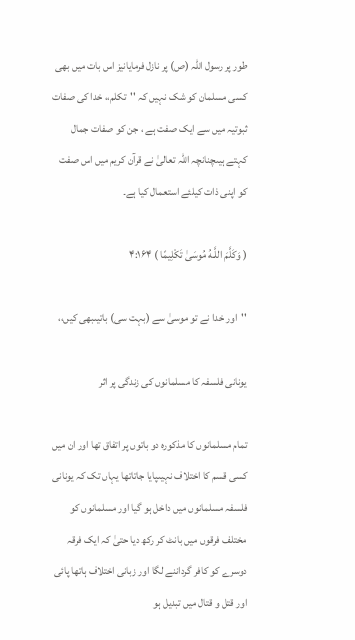طور پر رسول اللہ (ص) پر نازل فرمایانیز اس بات میں بھی کسی مسلمان کو شک نہیں کہ ''تکلم،، خدا کی صفات ثبوتیہ میں سے ایک صفت ہے ، جن کو صفات جمال کہتے ہیںچنانچہ اللہ تعالیٰ نے قرآن کریم میں اس صفت کو اپنی ذات کیلئے استعمال کیا ہے۔

( وَكَلَّمَ اللَّـهُ مُوسَىٰ تَكْلِيمًا ) ۴:۱۶۴

''اور خدا نے تو موسیٰ سے (بہت سی) باتیںبھی کیں،،

یونانی فلسفہ کا مسلمانوں کی زندگی پر اثر

تمام مسلمانوں کا مذکورہ دو باتوں پر اتفاق تھا اور ان میں کسی قسم کا اختلاف نہیںپایا جاتاتھا یہاں تک کہ یونانی فلسفہ مسلمانوں میں داخل ہو گیا اور مسلمانوں کو مختلف فرقوں میں بانٹ کر رکھ دیا حتیٰ کہ ایک فرقہ دوسرے کو کافر گرداننے لگا اور زبانی اختلاف ہاتھا پائی اور قتل و قتال میں تبدیل ہو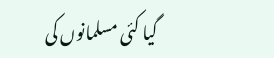گیا کئی مسلمانوں کی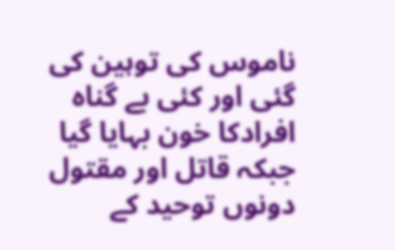ناموس کی توہین کی گئی اور کئی بے گناہ افرادکا خون بہایا گیا جبکہ قاتل اور مقتول دونوں توحید کے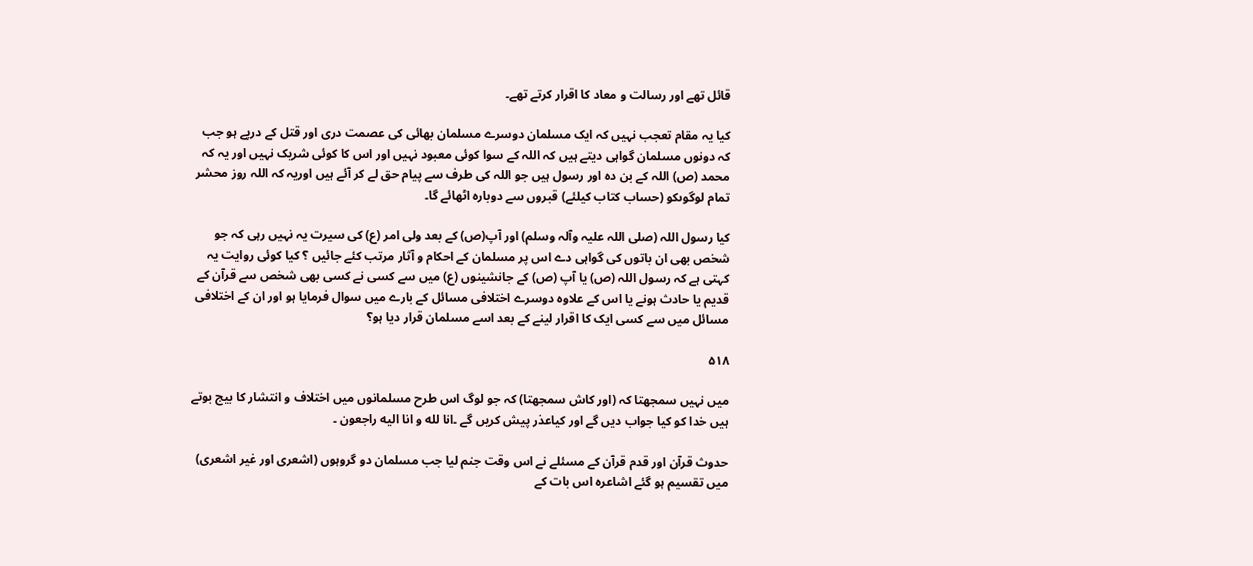قائل تھے اور رسالت و معاد کا اقرار کرتے تھے۔

کیا یہ مقام تعجب نہیں کہ ایک مسلمان دوسرے مسلمان بھائی کی عصمت دری اور قتل کے درپے ہو جب کہ دونوں مسلمان گواہی دیتے ہیں کہ اللہ کے سوا کوئی معبود نہیں اور اس کا کوئی شریک نہیں اور یہ کہ محمد (ص) اللہ کے بن دہ اور رسول ہیں جو اللہ کی طرف سے پیام حق لے کر آئے ہیں اوریہ کہ اللہ روز محشر تمام لوگوںکو (حساب کتاب کیلئے) قبروں سے دوبارہ اٹھائے گا۔

کیا رسول اللہ (صلی اللہ علیہ وآلہ وسلم) اور آپ(ص) کے بعد ولی امر (ع) کی سیرت یہ نہیں رہی کہ جو شخص بھی ان باتوں کی گواہی دے اس پر مسلمان کے احکام و آثار مرتب کئے جائیں ؟ کیا کوئی روایت یہ کہتی ہے کہ رسول اللہ (ص) یا آپ (ص) کے جانشینوں (ع) میں سے کسی نے کسی بھی شخص سے قرآن کے قدیم یا حادث ہونے یا اس کے علاوہ دوسرے اختلافی مسائل کے بارے میں سوال فرمایا ہو اور ان کے اختلافی مسائل میں سے کسی ایک کا اقرار لینے کے بعد اسے مسلمان قرار دیا ہو؟

۵۱۸

میں نہیں سمجھتا کہ (اور کاش سمجھتا) کہ جو لوگ اس طرح مسلمانوں میں اختلاف و انتشار کا بیج بوتے ہیں خدا کو کیا جواب دیں گے اور کیاعذر پیش کریں گے ۔انا لله و انا الیه راجعون ۔

حدوث قرآن اور قدم قرآن کے مسئلے نے اس وقت جنم لیا جب مسلمان دو گروہوں (اشعری اور غیر اشعری) میں تقسیم ہو گئے اشاعرہ اس بات کے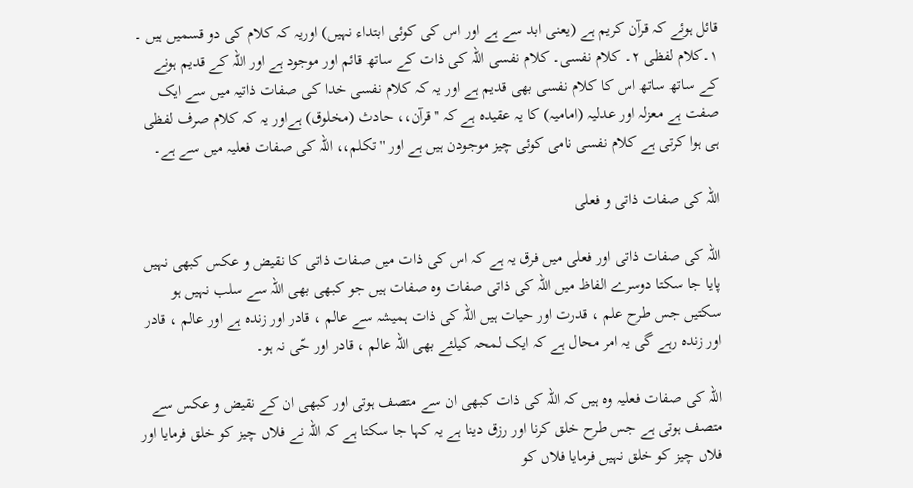قائل ہوئے کہ قرآن کریم ہے (یعنی ابد سے ہے اور اس کی کوئی ابتداء نہیں) اوریہ کہ کلام کی دو قسمیں ہیں ۔ ۱۔کلام لفظی ۲۔ کلام نفسی۔ کلام نفسی اللہ کی ذات کے ساتھ قائم اور موجود ہے اور اللہ کے قدیم ہونے کے ساتھ ساتھ اس کا کلام نفسی بھی قدیم ہے اور یہ کہ کلام نفسی خدا کی صفات ذاتیہ میں سے ایک صفت ہے معزلہ اور عدلیہ (امامیہ) کا یہ عقیدہ ہے کہ ''قرآن،، حادث (مخلوق) ہےاور یہ کہ کلام صرف لفظی ہی ہوا کرتی ہے کلام نفسی نامی کوئی چیز موجودن ہیں ہے اور ''تکلم،، اللہ کی صفات فعلیہ میں سے ہے۔

اللہ کی صفات ذاتی و فعلی

اللہ کی صفات ذاتی اور فعلی میں فرق یہ ہے کہ اس کی ذات میں صفات ذاتی کا نقیض و عکس کبھی نہیں پایا جا سکتا دوسرے الفاظ میں اللہ کی ذاتی صفات وہ صفات ہیں جو کبھی بھی اللہ سے سلب نہیں ہو سکتیں جس طرح علم ، قدرت اور حیات ہیں اللہ کی ذات ہمیشہ سے عالم ، قادر اور زندہ ہے اور عالم ، قادر اور زندہ رہے گی یہ امر محال ہے کہ ایک لمحہ کیلئے بھی اللہ عالم ، قادر اور حّی نہ ہو۔

اللہ کی صفات فعلیہ وہ ہیں کہ اللہ کی ذات کبھی ان سے متصف ہوتی اور کبھی ان کے نقیض و عکس سے متصف ہوتی ہے جس طرح خلق کرنا اور رزق دینا ہے یہ کہا جا سکتا ہے کہ اللہ نے فلاں چیز کو خلق فرمایا اور فلاں چیز کو خلق نہیں فرمایا فلاں کو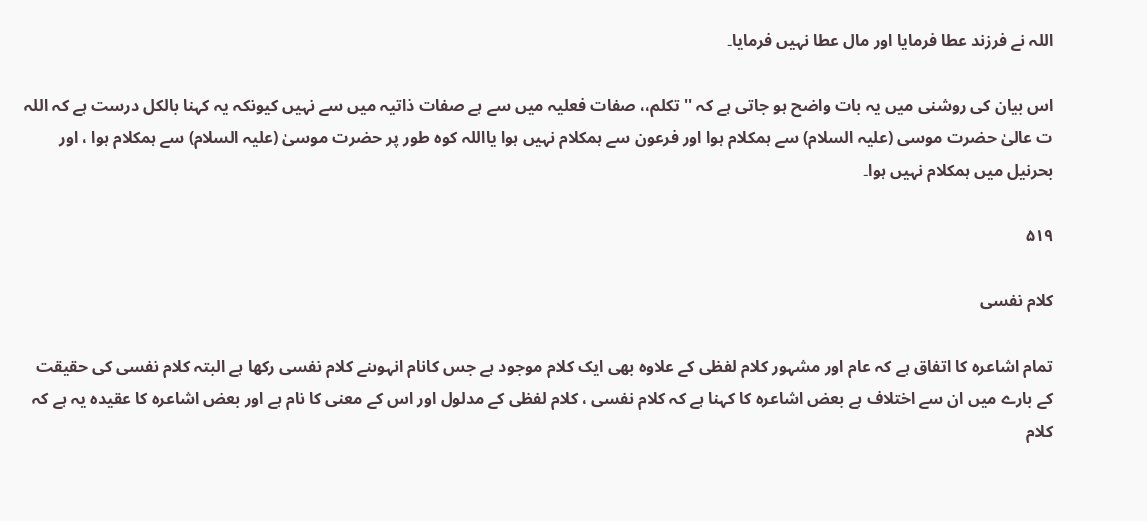اللہ نے فرزند عطا فرمایا اور مال عطا نہیں فرمایا۔

اس بیان کی روشنی میں یہ بات واضح ہو جاتی ہے کہ ''تکلم،، صفات فعلیہ میں سے ہے صفات ذاتیہ میں سے نہیں کیونکہ یہ کہنا بالکل درست ہے کہ اللہ ت عالیٰ حضرت موسی (علیہ السلام) سے ہمکلام ہوا اور فرعون سے ہمکلام نہیں ہوا یااللہ کوہ طور پر حضرت موسیٰ (علیہ السلام) سے ہمکلام ہوا ، اور بحرنیل میں ہمکلام نہیں ہوا۔

۵۱۹

کلام نفسی

تمام اشاعرہ کا اتفاق ہے کہ عام اور مشہور کلام لفظی کے علاوہ بھی ایک کلام موجود ہے جس کانام انہوںنے کلام نفسی رکھا ہے البتہ کلام نفسی کی حقیقت کے بارے میں ان سے اختلاف ہے بعض اشاعرہ کا کہنا ہے کہ کلام نفسی ، کلام لفظی کے مدلول اور اس کے معنی کا نام ہے اور بعض اشاعرہ کا عقیدہ یہ ہے کہ کلام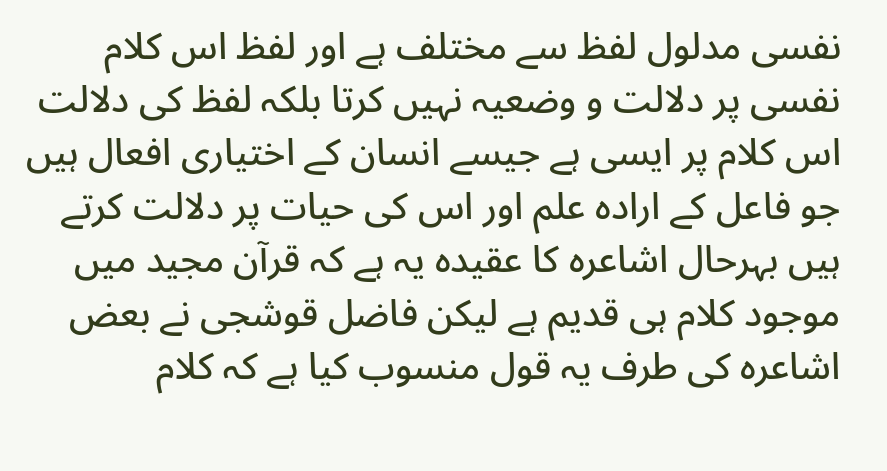نفسی مدلول لفظ سے مختلف ہے اور لفظ اس کلام نفسی پر دلالت و وضعیہ نہیں کرتا بلکہ لفظ کی دلالت اس کلام پر ایسی ہے جیسے انسان کے اختیاری افعال ہیں جو فاعل کے ارادہ علم اور اس کی حیات پر دلالت کرتے ہیں بہرحال اشاعرہ کا عقیدہ یہ ہے کہ قرآن مجید میں موجود کلام ہی قدیم ہے لیکن فاضل قوشجی نے بعض اشاعرہ کی طرف یہ قول منسوب کیا ہے کہ کلام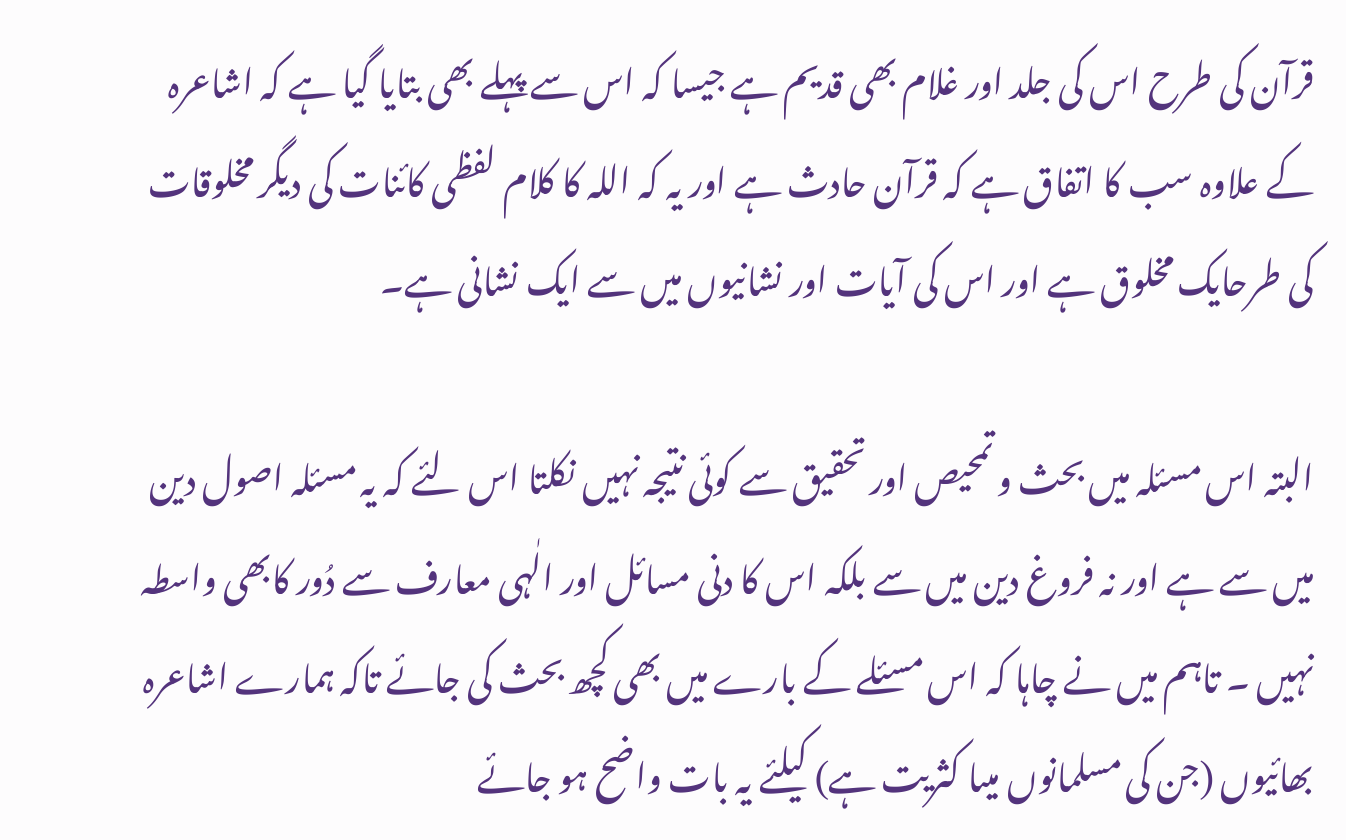قرآن کی طرح اس کی جلد اور غلام بھی قدیم ہے جیسا کہ اس سے پہلے بھی بتایا گیا ہے کہ اشاعرہ کے علاوہ سب کا اتفاق ہے کہ قرآن حادث ہے اور یہ کہ اللہ کا کلام لفظی کائنات کی دیگر مخلوقات کی طرحایک مخلوق ہے اور اس کی آیات اور نشانیوں میں سے ایک نشانی ہے۔

البتہ اس مسئلہ میں بحث و تمحیص اور تحقیق سے کوئی نتیجہ نہیں نکلتا اس لئے کہ یہ مسئلہ اصول دین میں سے ہے اور نہ فروغ دین میں سے بلکہ اس کا دنی مسائل اور الٰہی معارف سے دُور کابھی واسطہ نہیں ۔ تاہم میں نے چاہا کہ اس مسئلے کے بارے میں بھی کچھ بحث کی جائے تاکہ ہمارے اشاعرہ بھائیوں (جن کی مسلمانوں میںا کثریت ہے) کیلئے یہ بات واضح ہو جائے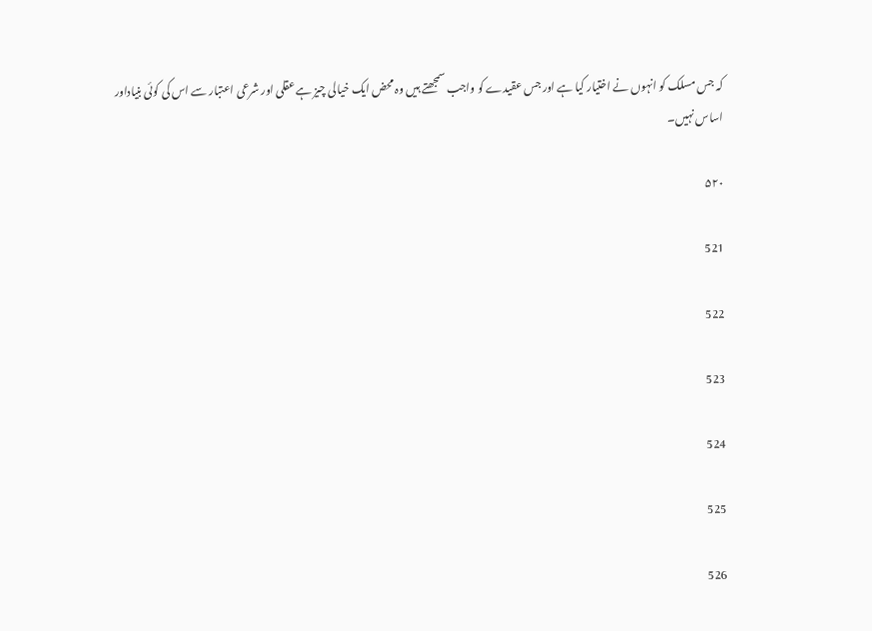کہ جس مسلک کو انہوں نے اختیار کیا ہے اور جس عقیدے کو واجب سمجھتے ہیں وہ محض ایک خیالی چیز ہے عقلی اور شرعی اعتبار سے اس کی کوئی بنیاداور اساس نہیں۔

۵۲۰

521

522

523

524

525

526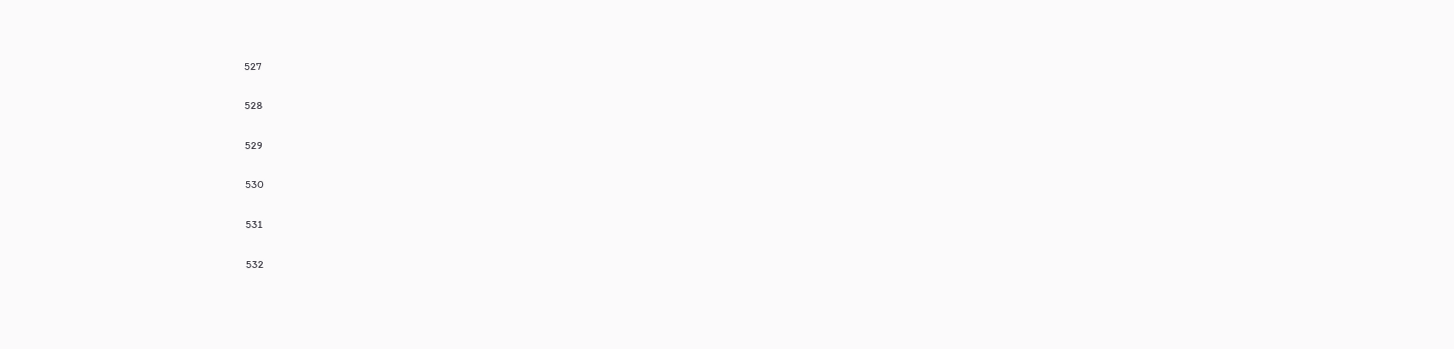527

528

529

530

531

532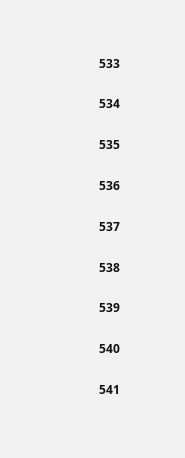533

534

535

536

537

538

539

540

541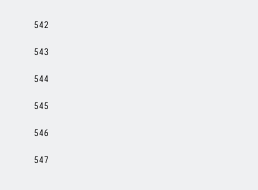542

543

544

545

546

547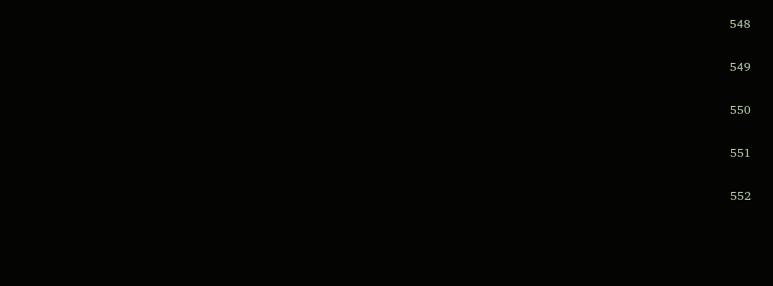548

549

550

551

552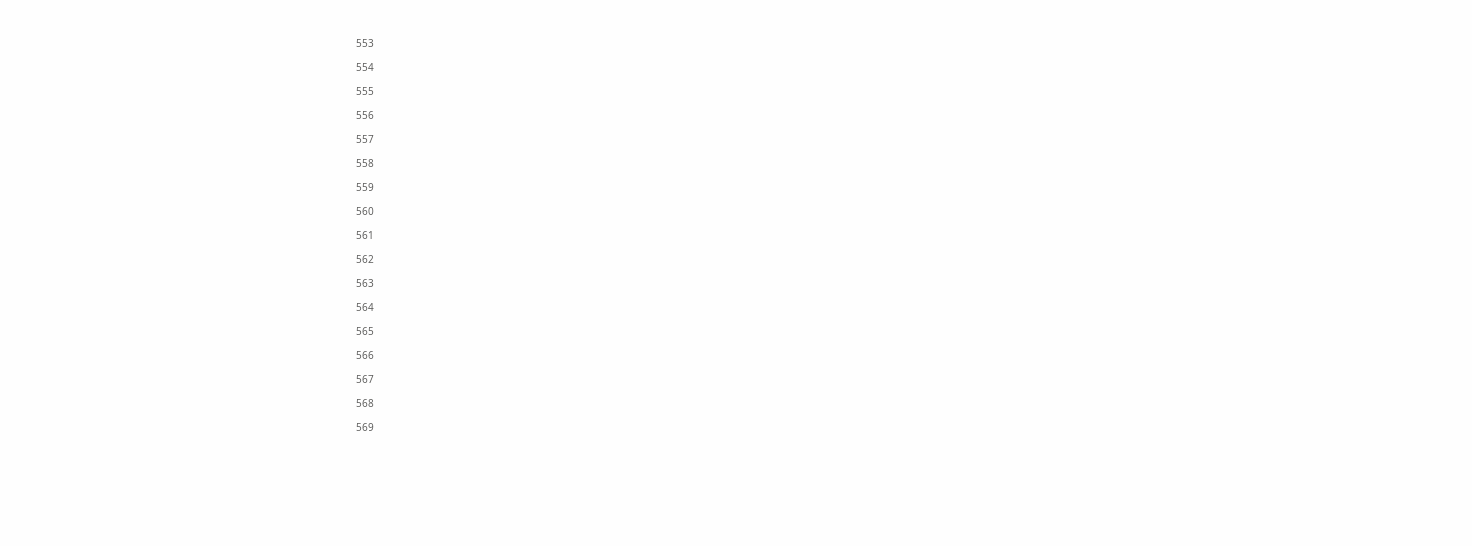553

554

555

556

557

558

559

560

561

562

563

564

565

566

567

568

569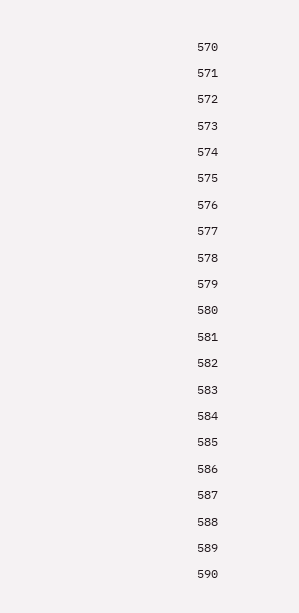570

571

572

573

574

575

576

577

578

579

580

581

582

583

584

585

586

587

588

589

590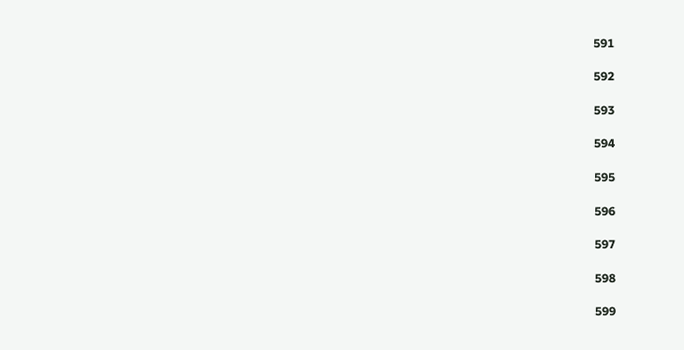591

592

593

594

595

596

597

598

599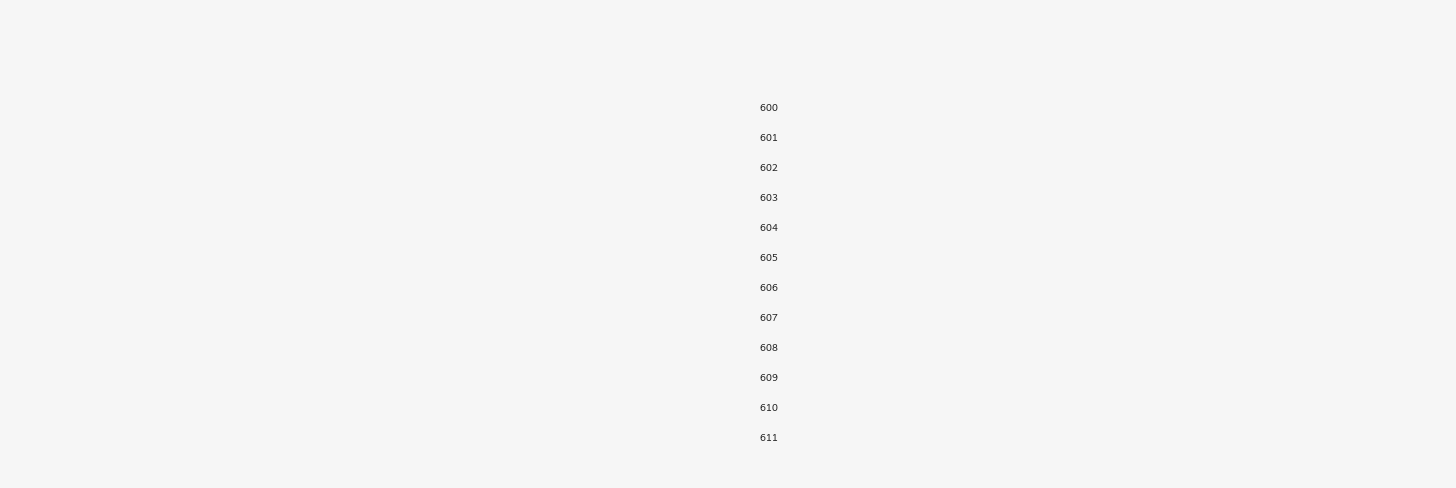600

601

602

603

604

605

606

607

608

609

610

611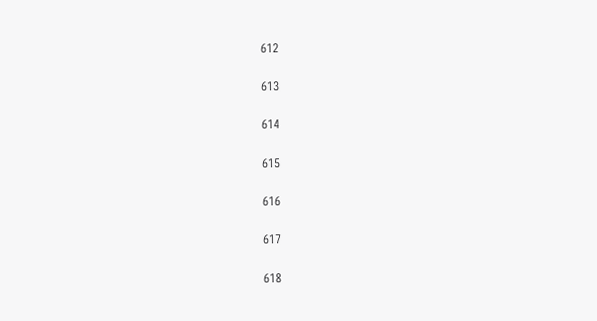612

613

614

615

616

617

618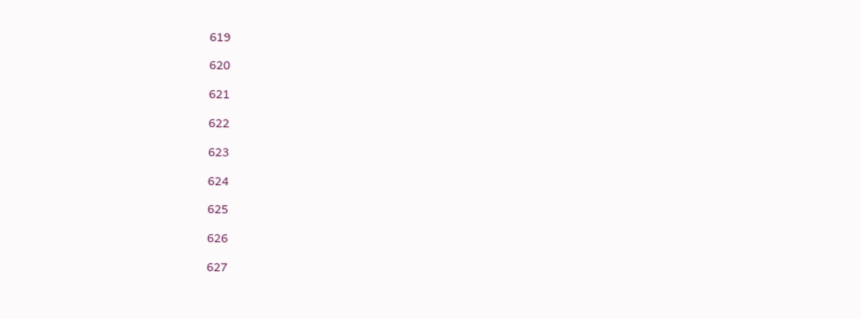619

620

621

622

623

624

625

626

627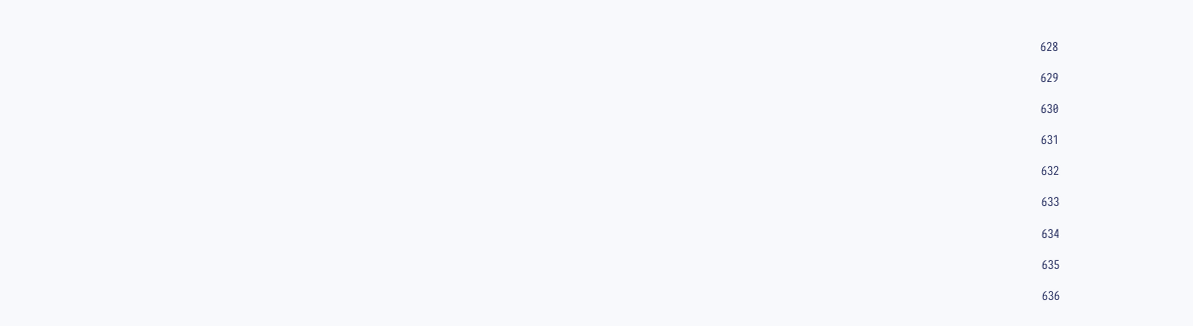628

629

630

631

632

633

634

635

636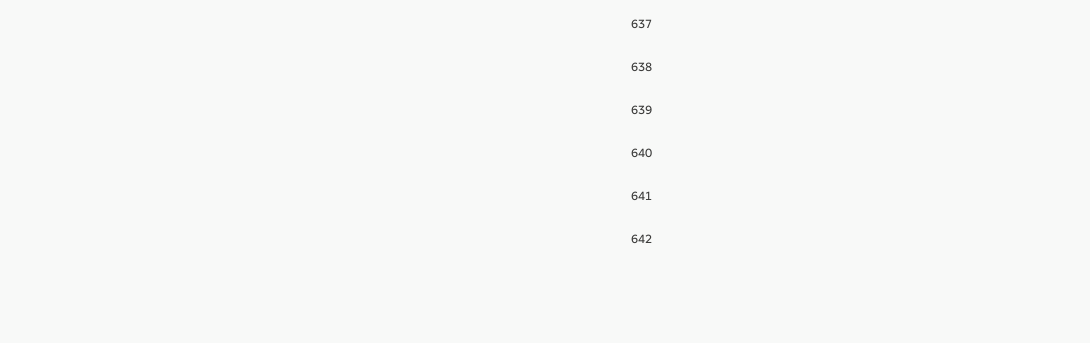637

638

639

640

641

642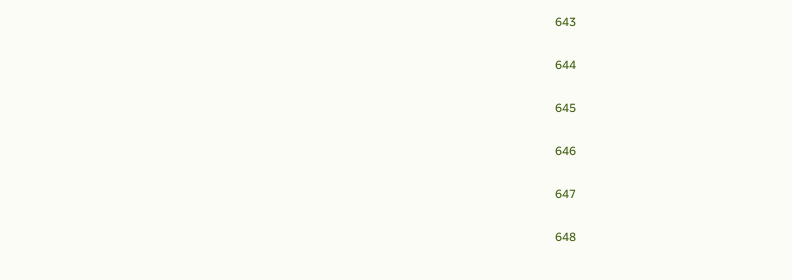643

644

645

646

647

648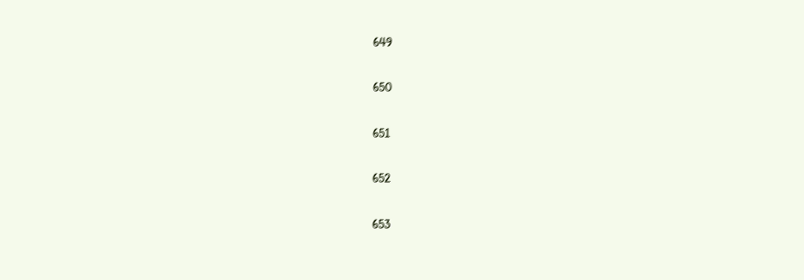649

650

651

652

653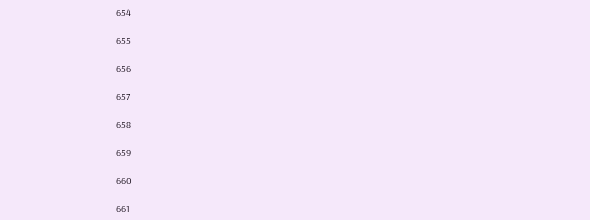654

655

656

657

658

659

660

661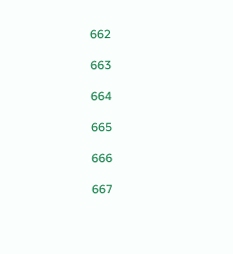662

663

664

665

666

667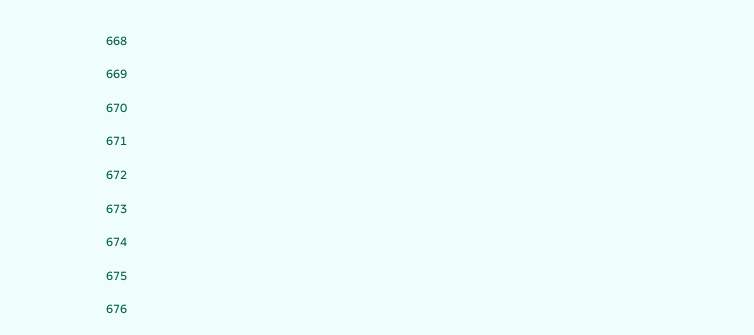668

669

670

671

672

673

674

675

676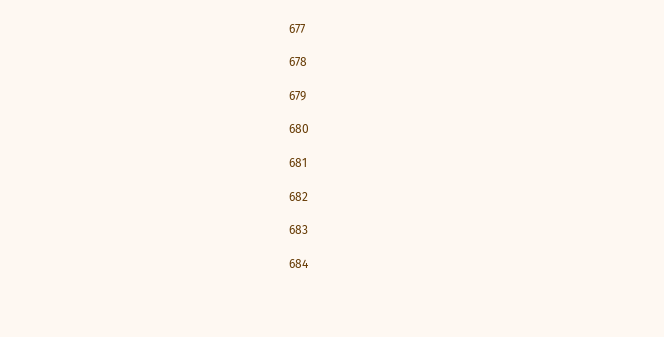677

678

679

680

681

682

683

684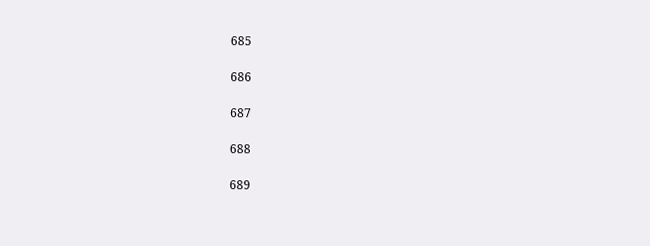685

686

687

688

689